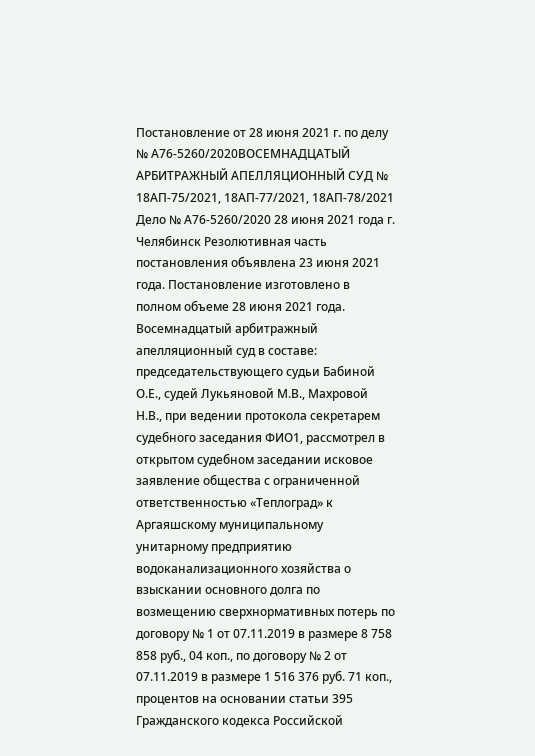Постановление от 28 июня 2021 г. по делу № А76-5260/2020ВОСЕМНАДЦАТЫЙ АРБИТРАЖНЫЙ АПЕЛЛЯЦИОННЫЙ СУД № 18АП-75/2021, 18АП-77/2021, 18АП-78/2021 Дело № А76-5260/2020 28 июня 2021 года г. Челябинск Резолютивная часть постановления объявлена 23 июня 2021 года. Постановление изготовлено в полном объеме 28 июня 2021 года. Восемнадцатый арбитражный апелляционный суд в составе: председательствующего судьи Бабиной О.Е., судей Лукьяновой М.В., Махровой Н.В., при ведении протокола секретарем судебного заседания ФИО1, рассмотрел в открытом судебном заседании исковое заявление общества с ограниченной ответственностью «Теплоград» к Аргаяшскому муниципальному унитарному предприятию водоканализационного хозяйства о взыскании основного долга по возмещению сверхнормативных потерь по договору № 1 от 07.11.2019 в размере 8 758 858 руб., 04 коп., по договору № 2 от 07.11.2019 в размере 1 516 376 руб. 71 коп., процентов на основании статьи 395 Гражданского кодекса Российской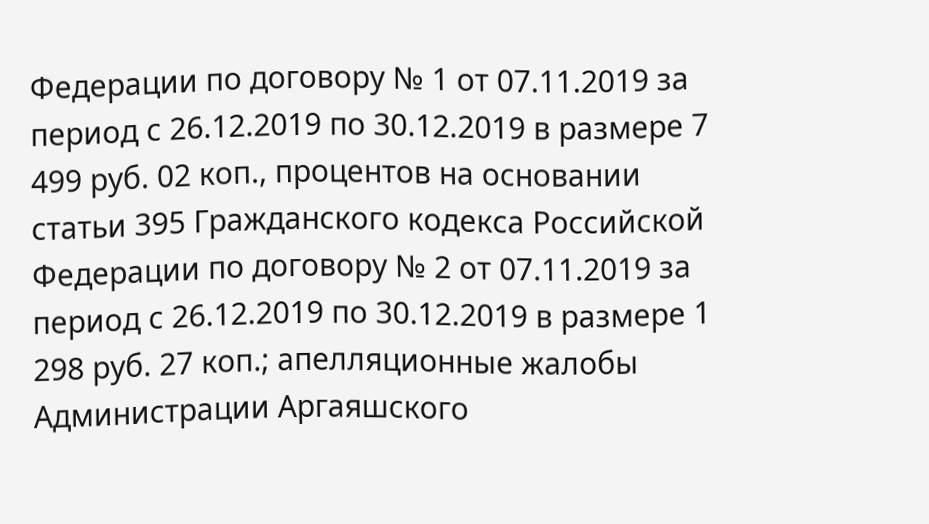Федерации по договору № 1 от 07.11.2019 за период с 26.12.2019 по 30.12.2019 в размере 7 499 руб. 02 коп., процентов на основании статьи 395 Гражданского кодекса Российской Федерации по договору № 2 от 07.11.2019 за период с 26.12.2019 по 30.12.2019 в размере 1 298 руб. 27 коп.; апелляционные жалобы Администрации Аргаяшского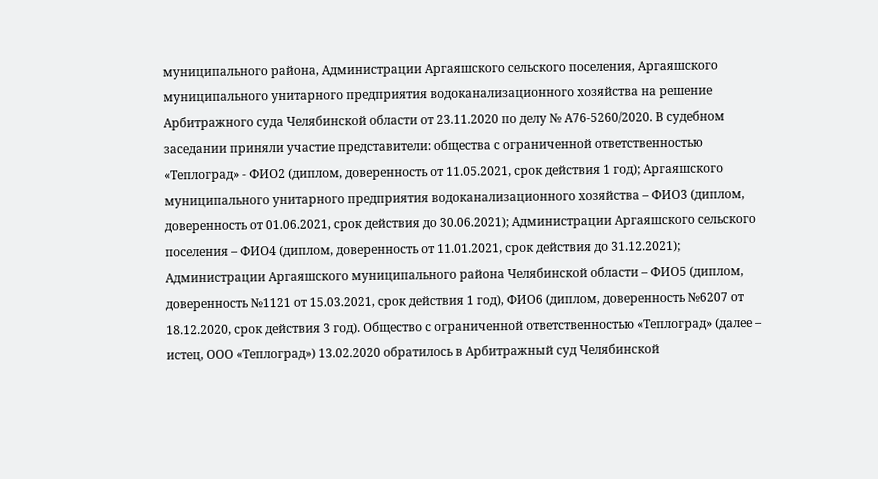муниципального района, Администрации Аргаяшского сельского поселения, Аргаяшского муниципального унитарного предприятия водоканализационного хозяйства на решение Арбитражного суда Челябинской области от 23.11.2020 по делу № А76-5260/2020. В судебном заседании приняли участие представители: общества с ограниченной ответственностью «Теплоград» - ФИО2 (диплом, доверенность от 11.05.2021, срок действия 1 год); Аргаяшского муниципального унитарного предприятия водоканализационного хозяйства – ФИО3 (диплом, доверенность от 01.06.2021, срок действия до 30.06.2021); Администрации Аргаяшского сельского поселения – ФИО4 (диплом, доверенность от 11.01.2021, срок действия до 31.12.2021); Администрации Аргаяшского муниципального района Челябинской области – ФИО5 (диплом, доверенность №1121 от 15.03.2021, срок действия 1 год), ФИО6 (диплом, доверенность №6207 от 18.12.2020, срок действия 3 год). Общество с ограниченной ответственностью «Теплоград» (далее – истец, ООО «Теплоград») 13.02.2020 обратилось в Арбитражный суд Челябинской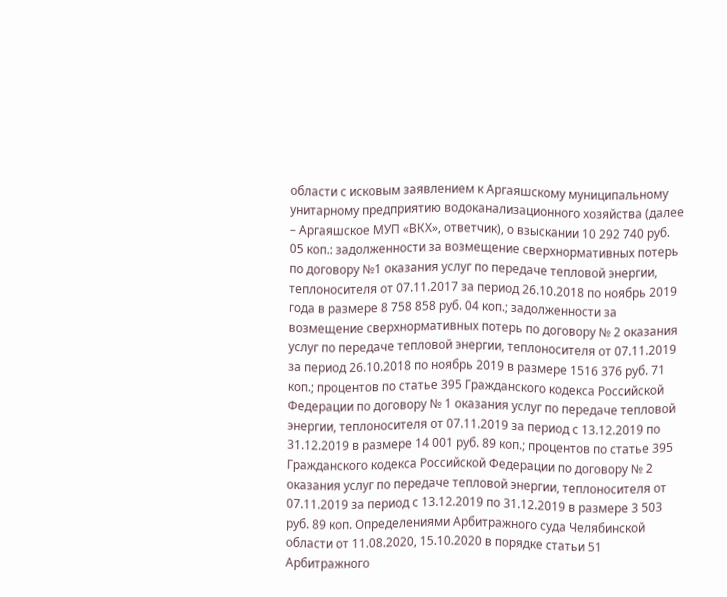области с исковым заявлением к Аргаяшскому муниципальному унитарному предприятию водоканализационного хозяйства (далее – Аргаяшское МУП «ВКХ», ответчик), о взыскании 10 292 740 руб. 05 коп.: задолженности за возмещение сверхнормативных потерь по договору №1 оказания услуг по передаче тепловой энергии, теплоносителя от 07.11.2017 за период 26.10.2018 по ноябрь 2019 года в размере 8 758 858 руб. 04 коп.; задолженности за возмещение сверхнормативных потерь по договору № 2 оказания услуг по передаче тепловой энергии, теплоносителя от 07.11.2019 за период 26.10.2018 по ноябрь 2019 в размере 1516 376 руб. 71 коп.; процентов по статье 395 Гражданского кодекса Российской Федерации по договору № 1 оказания услуг по передаче тепловой энергии, теплоносителя от 07.11.2019 за период с 13.12.2019 по 31.12.2019 в размере 14 001 руб. 89 коп.; процентов по статье 395 Гражданского кодекса Российской Федерации по договору № 2 оказания услуг по передаче тепловой энергии, теплоносителя от 07.11.2019 за период с 13.12.2019 по 31.12.2019 в размере 3 503 руб. 89 коп. Определениями Арбитражного суда Челябинской области от 11.08.2020, 15.10.2020 в порядке статьи 51 Арбитражного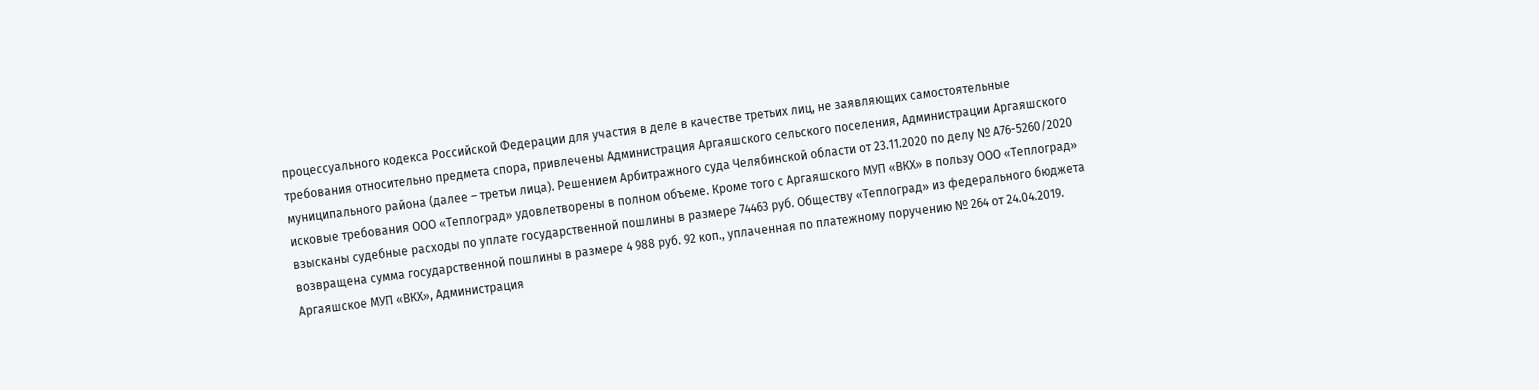процессуального кодекса Российской Федерации для участия в деле в качестве третьих лиц, не заявляющих самостоятельные требования относительно предмета спора, привлечены Администрация Аргаяшского сельского поселения, Администрации Аргаяшского муниципального района (далее – третьи лица). Решением Арбитражного суда Челябинской области от 23.11.2020 по делу № А76-5260/2020 исковые требования ООО «Теплоград» удовлетворены в полном объеме. Кроме того с Аргаяшского МУП «ВКХ» в пользу ООО «Теплоград» взысканы судебные расходы по уплате государственной пошлины в размере 74463 руб. Обществу «Теплоград» из федерального бюджета возвращена сумма государственной пошлины в размере 4 988 руб. 92 коп., уплаченная по платежному поручению № 264 от 24.04.2019. Аргаяшское МУП «ВКХ», Администрация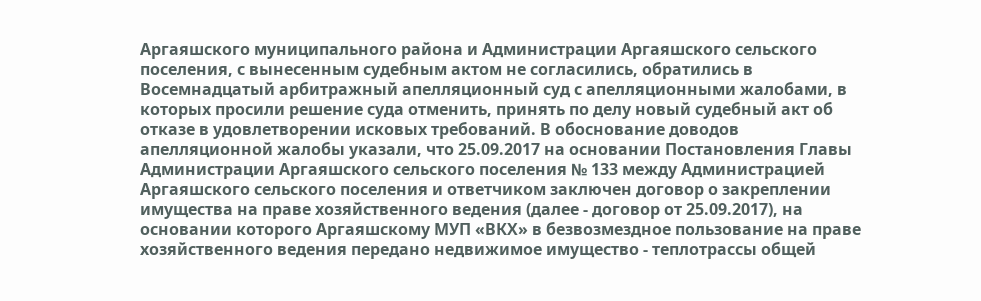Аргаяшского муниципального района и Администрации Аргаяшского сельского поселения, с вынесенным судебным актом не согласились, обратились в Восемнадцатый арбитражный апелляционный суд с апелляционными жалобами, в которых просили решение суда отменить, принять по делу новый судебный акт об отказе в удовлетворении исковых требований. В обоснование доводов апелляционной жалобы указали, что 25.09.2017 на основании Постановления Главы Администрации Аргаяшского сельского поселения № 133 между Администрацией Аргаяшского сельского поселения и ответчиком заключен договор о закреплении имущества на праве хозяйственного ведения (далее - договор от 25.09.2017), на основании которого Аргаяшскому МУП «ВКХ» в безвозмездное пользование на праве хозяйственного ведения передано недвижимое имущество - теплотрассы общей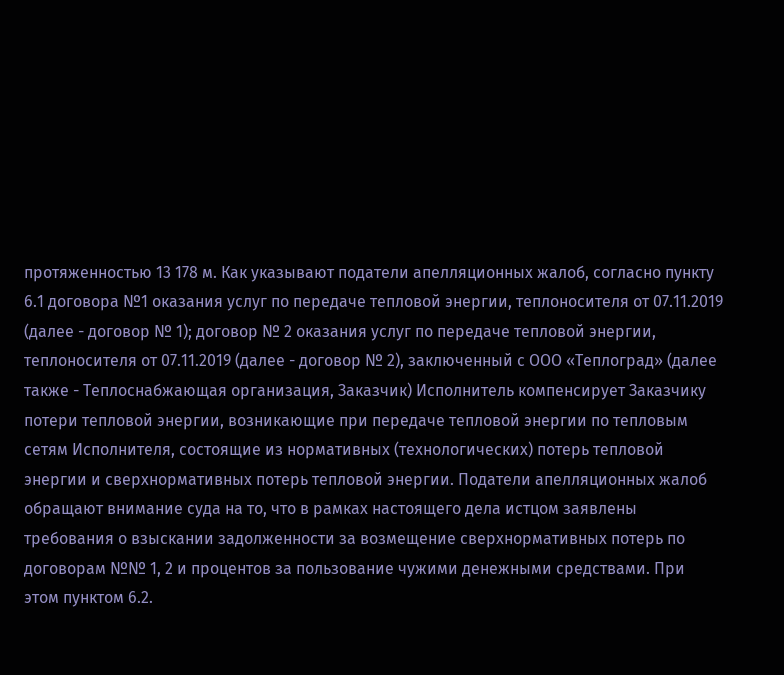протяженностью 13 178 м. Как указывают податели апелляционных жалоб, согласно пункту 6.1 договора №1 оказания услуг по передаче тепловой энергии, теплоносителя от 07.11.2019 (далее - договор № 1); договор № 2 оказания услуг по передаче тепловой энергии, теплоносителя от 07.11.2019 (далее - договор № 2), заключенный с ООО «Теплоград» (далее также - Теплоснабжающая организация, Заказчик) Исполнитель компенсирует Заказчику потери тепловой энергии, возникающие при передаче тепловой энергии по тепловым сетям Исполнителя, состоящие из нормативных (технологических) потерь тепловой энергии и сверхнормативных потерь тепловой энергии. Податели апелляционных жалоб обращают внимание суда на то, что в рамках настоящего дела истцом заявлены требования о взыскании задолженности за возмещение сверхнормативных потерь по договорам №№ 1, 2 и процентов за пользование чужими денежными средствами. При этом пунктом 6.2.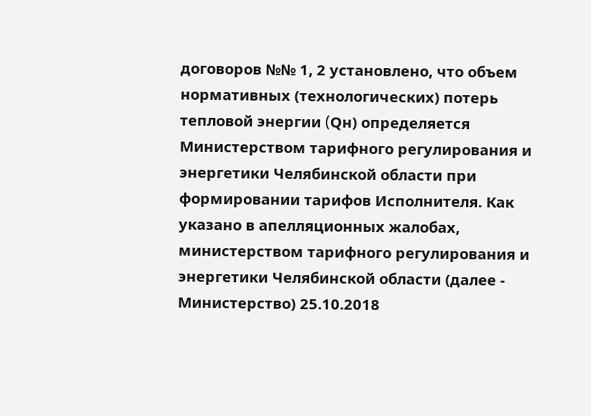договоров №№ 1, 2 установлено, что объем нормативных (технологических) потерь тепловой энергии (Qн) определяется Министерством тарифного регулирования и энергетики Челябинской области при формировании тарифов Исполнителя. Как указано в апелляционных жалобах, министерством тарифного регулирования и энергетики Челябинской области (далее - Министерство) 25.10.2018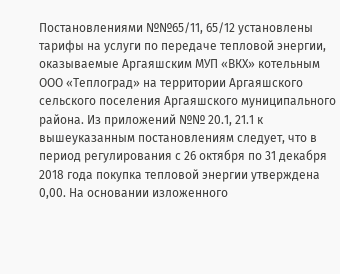Постановлениями №№65/11, 65/12 установлены тарифы на услуги по передаче тепловой энергии, оказываемые Аргаяшским МУП «ВКХ» котельным ООО «Теплоград» на территории Аргаяшского сельского поселения Аргаяшского муниципального района. Из приложений №№ 20.1, 21.1 к вышеуказанным постановлениям следует, что в период регулирования с 26 октября по 31 декабря 2018 года покупка тепловой энергии утверждена 0,00. На основании изложенного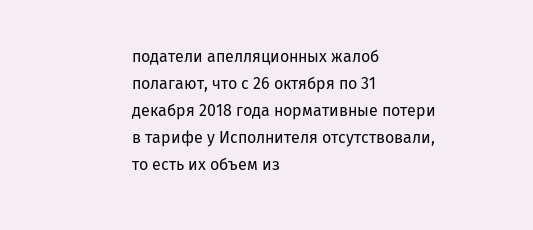податели апелляционных жалоб полагают, что с 26 октября по 31 декабря 2018 года нормативные потери в тарифе у Исполнителя отсутствовали, то есть их объем из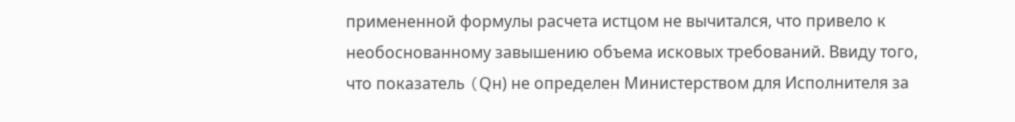примененной формулы расчета истцом не вычитался, что привело к необоснованному завышению объема исковых требований. Ввиду того, что показатель (Qн) не определен Министерством для Исполнителя за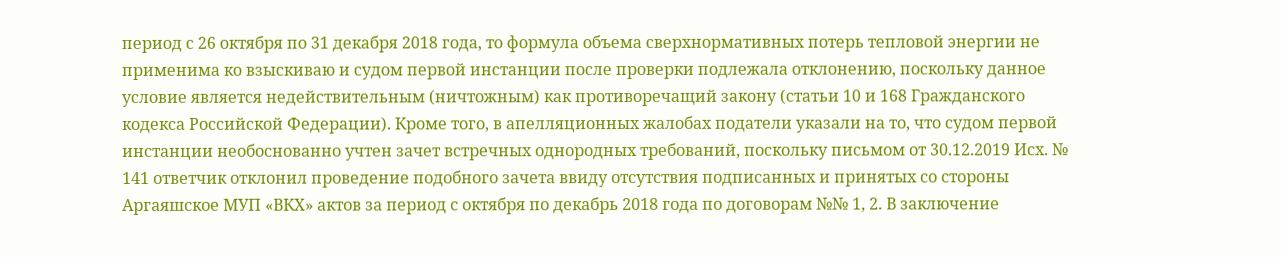период с 26 октября по 31 декабря 2018 года, то формула объема сверхнормативных потерь тепловой энергии не применима ко взыскиваю и судом первой инстанции после проверки подлежала отклонению, поскольку данное условие является недействительным (ничтожным) как противоречащий закону (статьи 10 и 168 Гражданского кодекса Российской Федерации). Кроме того, в апелляционных жалобах податели указали на то, что судом первой инстанции необоснованно учтен зачет встречных однородных требований, поскольку письмом от 30.12.2019 Исх. № 141 ответчик отклонил проведение подобного зачета ввиду отсутствия подписанных и принятых со стороны Аргаяшское МУП «ВКХ» актов за период с октября по декабрь 2018 года по договорам №№ 1, 2. В заключение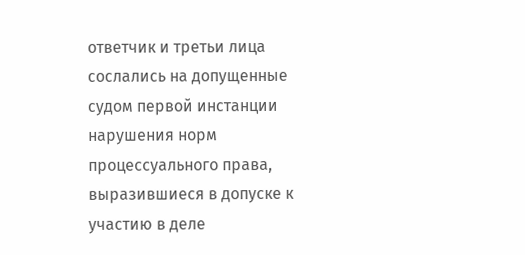ответчик и третьи лица сослались на допущенные судом первой инстанции нарушения норм процессуального права, выразившиеся в допуске к участию в деле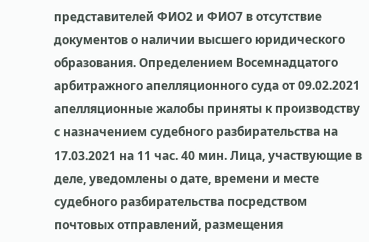представителей ФИО2 и ФИО7 в отсутствие документов о наличии высшего юридического образования. Определением Восемнадцатого арбитражного апелляционного суда от 09.02.2021 апелляционные жалобы приняты к производству с назначением судебного разбирательства на 17.03.2021 на 11 час. 40 мин. Лица, участвующие в деле, уведомлены о дате, времени и месте судебного разбирательства посредством почтовых отправлений, размещения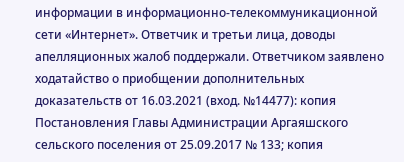информации в информационно-телекоммуникационной сети «Интернет». Ответчик и третьи лица, доводы апелляционных жалоб поддержали. Ответчиком заявлено ходатайство о приобщении дополнительных доказательств от 16.03.2021 (вход. №14477): копия Постановления Главы Администрации Аргаяшского сельского поселения от 25.09.2017 № 133; копия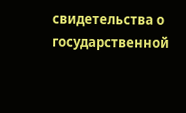свидетельства о государственной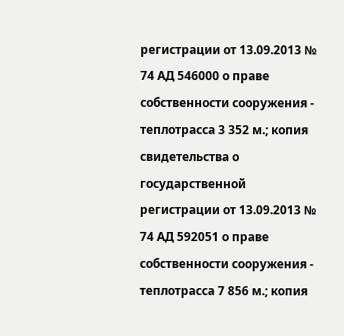регистрации от 13.09.2013 № 74 АД 546000 о праве собственности сооружения - теплотрасса 3 352 м.; копия свидетельства о государственной регистрации от 13.09.2013 № 74 АД 592051 о праве собственности сооружения - теплотрасса 7 856 м.; копия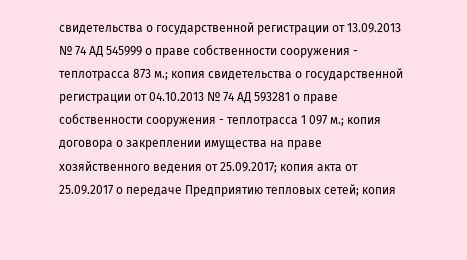свидетельства о государственной регистрации от 13.09.2013 № 74 АД 545999 о праве собственности сооружения - теплотрасса 873 м.; копия свидетельства о государственной регистрации от 04.10.2013 № 74 АД 593281 о праве собственности сооружения - теплотрасса 1 097 м.; копия договора о закреплении имущества на праве хозяйственного ведения от 25.09.2017; копия акта от 25.09.2017 о передаче Предприятию тепловых сетей; копия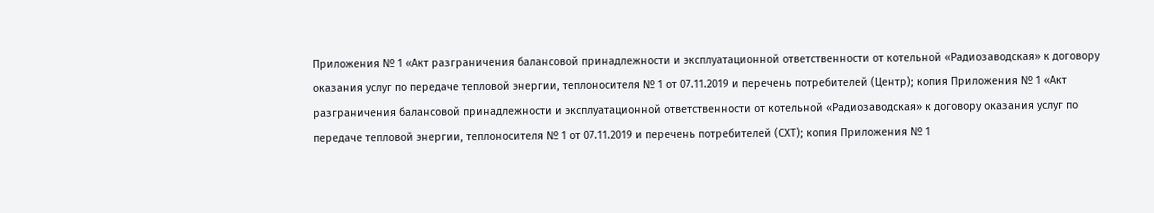Приложения № 1 «Акт разграничения балансовой принадлежности и эксплуатационной ответственности от котельной «Радиозаводская» к договору оказания услуг по передаче тепловой энергии, теплоносителя № 1 от 07.11.2019 и перечень потребителей (Центр); копия Приложения № 1 «Акт разграничения балансовой принадлежности и эксплуатационной ответственности от котельной «Радиозаводская» к договору оказания услуг по передаче тепловой энергии, теплоносителя № 1 от 07.11.2019 и перечень потребителей (СХТ); копия Приложения № 1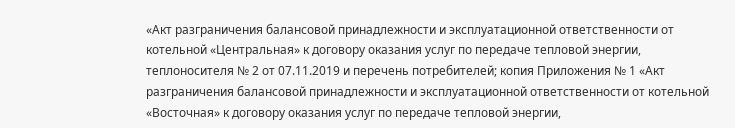«Акт разграничения балансовой принадлежности и эксплуатационной ответственности от котельной «Центральная» к договору оказания услуг по передаче тепловой энергии, теплоносителя № 2 от 07.11.2019 и перечень потребителей; копия Приложения № 1 «Акт разграничения балансовой принадлежности и эксплуатационной ответственности от котельной «Восточная» к договору оказания услуг по передаче тепловой энергии,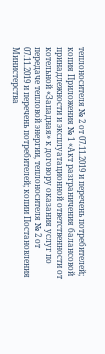теплоносителя № 2 от 07.11.2019 и перечень потребителей; копия Приложения № 1 «Акт разграничения балансовой принадлежности и эксплуатационной ответственности от котельной «Западная» к договору оказания услуг по передаче тепловой энергии, теплоносителя № 2 от 07.11.2019 и перечень потребителей; копии Постановления Министерства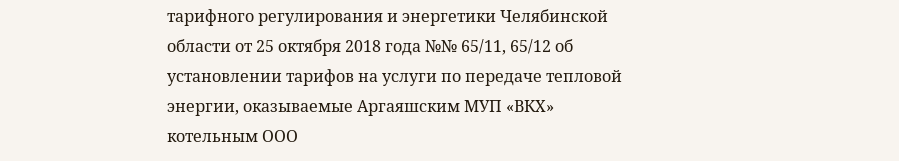тарифного регулирования и энергетики Челябинской области от 25 октября 2018 года №№ 65/11, 65/12 об установлении тарифов на услуги по передаче тепловой энергии, оказываемые Аргаяшским МУП «ВКХ» котельным ООО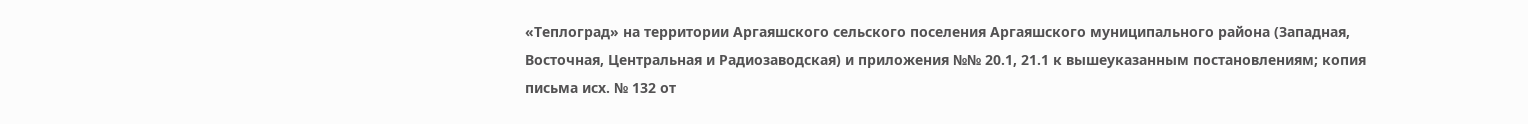«Теплоград» на территории Аргаяшского сельского поселения Аргаяшского муниципального района (Западная, Восточная, Центральная и Радиозаводская) и приложения №№ 20.1, 21.1 к вышеуказанным постановлениям; копия письма исх. № 132 от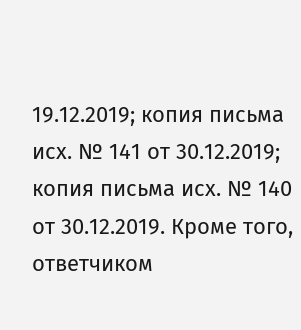19.12.2019; копия письма исх. № 141 от 30.12.2019; копия письма исх. № 140 от 30.12.2019. Кроме того, ответчиком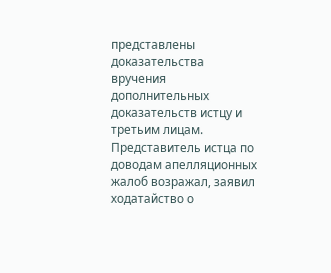представлены доказательства вручения дополнительных доказательств истцу и третьим лицам. Представитель истца по доводам апелляционных жалоб возражал, заявил ходатайство о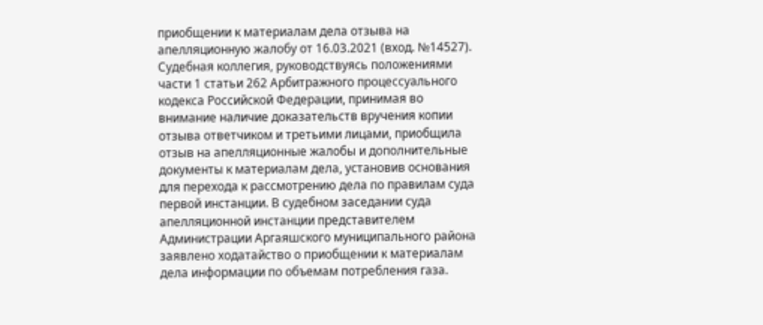приобщении к материалам дела отзыва на апелляционную жалобу от 16.03.2021 (вход. №14527). Судебная коллегия, руководствуясь положениями части 1 статьи 262 Арбитражного процессуального кодекса Российской Федерации, принимая во внимание наличие доказательств вручения копии отзыва ответчиком и третьими лицами, приобщила отзыв на апелляционные жалобы и дополнительные документы к материалам дела, установив основания для перехода к рассмотрению дела по правилам суда первой инстанции. В судебном заседании суда апелляционной инстанции представителем Администрации Аргаяшского муниципального района заявлено ходатайство о приобщении к материалам дела информации по объемам потребления газа.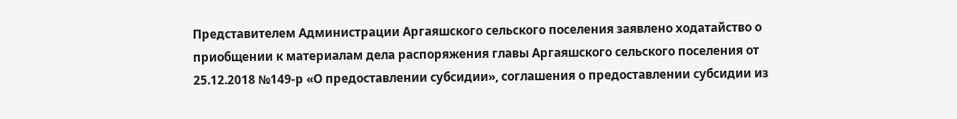Представителем Администрации Аргаяшского сельского поселения заявлено ходатайство о приобщении к материалам дела распоряжения главы Аргаяшского сельского поселения от 25.12.2018 №149-р «О предоставлении субсидии», соглашения о предоставлении субсидии из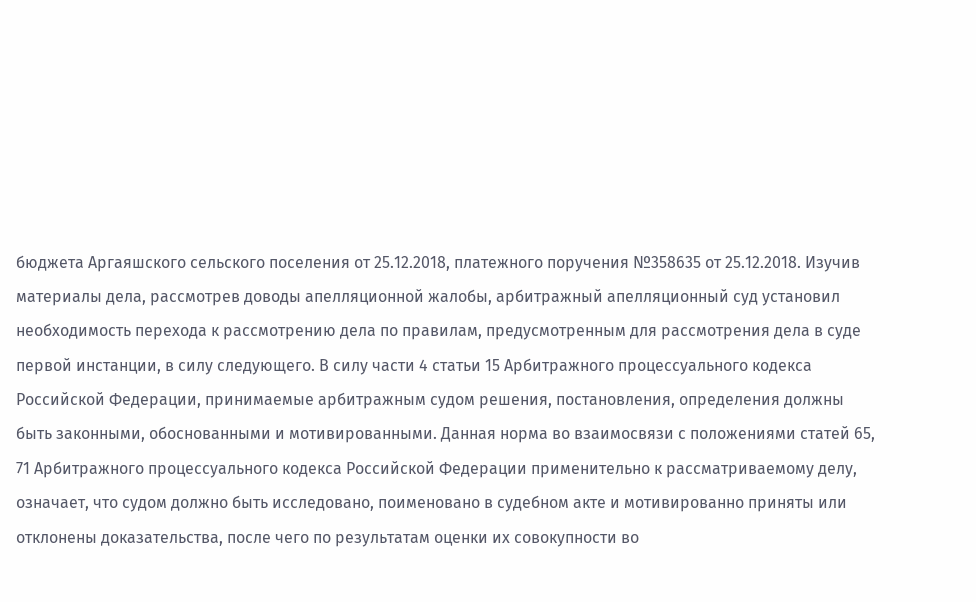бюджета Аргаяшского сельского поселения от 25.12.2018, платежного поручения №358635 от 25.12.2018. Изучив материалы дела, рассмотрев доводы апелляционной жалобы, арбитражный апелляционный суд установил необходимость перехода к рассмотрению дела по правилам, предусмотренным для рассмотрения дела в суде первой инстанции, в силу следующего. В силу части 4 статьи 15 Арбитражного процессуального кодекса Российской Федерации, принимаемые арбитражным судом решения, постановления, определения должны быть законными, обоснованными и мотивированными. Данная норма во взаимосвязи с положениями статей 65, 71 Арбитражного процессуального кодекса Российской Федерации применительно к рассматриваемому делу, означает, что судом должно быть исследовано, поименовано в судебном акте и мотивированно приняты или отклонены доказательства, после чего по результатам оценки их совокупности во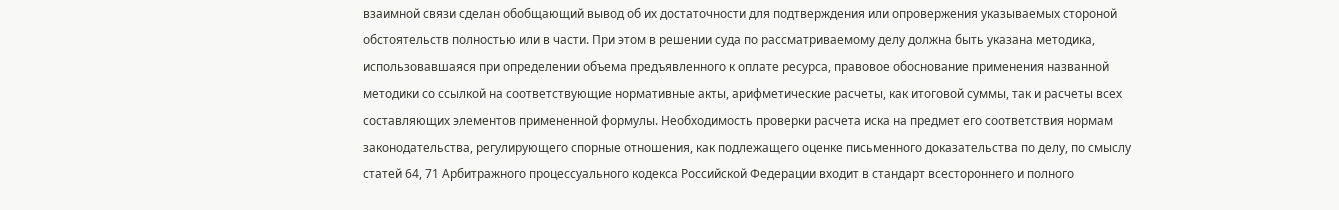взаимной связи сделан обобщающий вывод об их достаточности для подтверждения или опровержения указываемых стороной обстоятельств полностью или в части. При этом в решении суда по рассматриваемому делу должна быть указана методика, использовавшаяся при определении объема предъявленного к оплате ресурса, правовое обоснование применения названной методики со ссылкой на соответствующие нормативные акты, арифметические расчеты, как итоговой суммы, так и расчеты всех составляющих элементов примененной формулы. Необходимость проверки расчета иска на предмет его соответствия нормам законодательства, регулирующего спорные отношения, как подлежащего оценке письменного доказательства по делу, по смыслу статей 64, 71 Арбитражного процессуального кодекса Российской Федерации входит в стандарт всестороннего и полного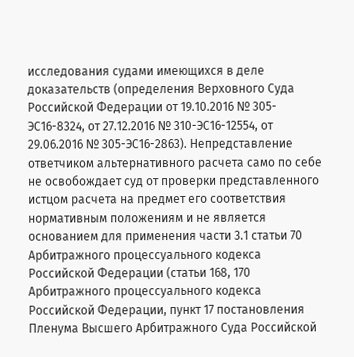исследования судами имеющихся в деле доказательств (определения Верховного Суда Российской Федерации от 19.10.2016 № 305-ЭС16-8324, от 27.12.2016 № 310-ЭС16-12554, от 29.06.2016 № 305-ЭС16-2863). Непредставление ответчиком альтернативного расчета само по себе не освобождает суд от проверки представленного истцом расчета на предмет его соответствия нормативным положениям и не является основанием для применения части 3.1 статьи 70 Арбитражного процессуального кодекса Российской Федерации (статьи 168, 170 Арбитражного процессуального кодекса Российской Федерации, пункт 17 постановления Пленума Высшего Арбитражного Суда Российской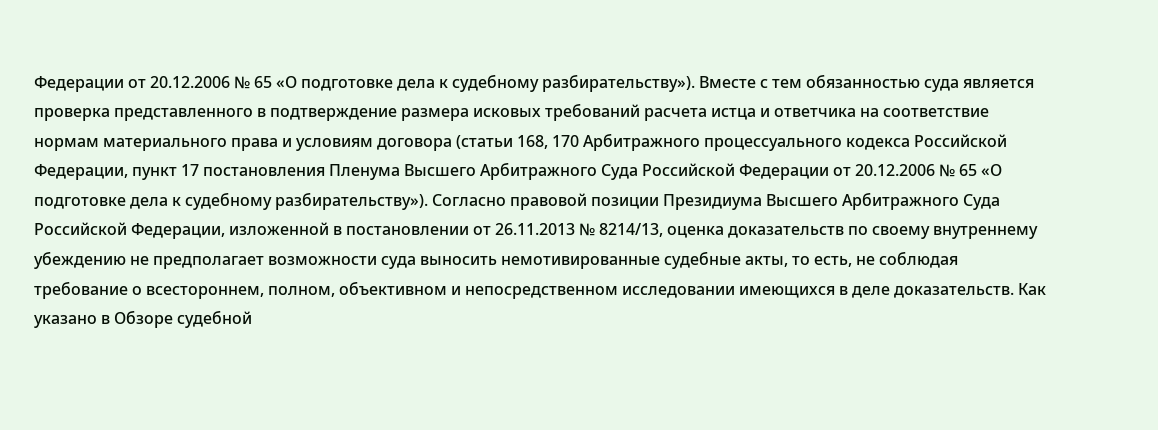Федерации от 20.12.2006 № 65 «О подготовке дела к судебному разбирательству»). Вместе с тем обязанностью суда является проверка представленного в подтверждение размера исковых требований расчета истца и ответчика на соответствие нормам материального права и условиям договора (статьи 168, 170 Арбитражного процессуального кодекса Российской Федерации, пункт 17 постановления Пленума Высшего Арбитражного Суда Российской Федерации от 20.12.2006 № 65 «О подготовке дела к судебному разбирательству»). Согласно правовой позиции Президиума Высшего Арбитражного Суда Российской Федерации, изложенной в постановлении от 26.11.2013 № 8214/13, оценка доказательств по своему внутреннему убеждению не предполагает возможности суда выносить немотивированные судебные акты, то есть, не соблюдая требование о всестороннем, полном, объективном и непосредственном исследовании имеющихся в деле доказательств. Как указано в Обзоре судебной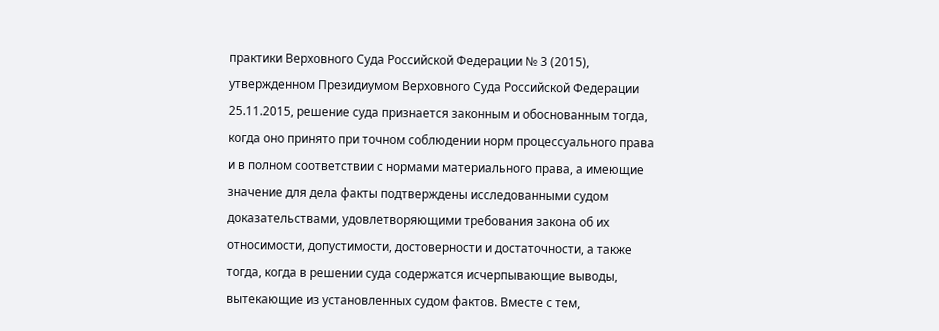практики Верховного Суда Российской Федерации № 3 (2015), утвержденном Президиумом Верховного Суда Российской Федерации 25.11.2015, решение суда признается законным и обоснованным тогда, когда оно принято при точном соблюдении норм процессуального права и в полном соответствии с нормами материального права, а имеющие значение для дела факты подтверждены исследованными судом доказательствами, удовлетворяющими требования закона об их относимости, допустимости, достоверности и достаточности, а также тогда, когда в решении суда содержатся исчерпывающие выводы, вытекающие из установленных судом фактов. Вместе с тем,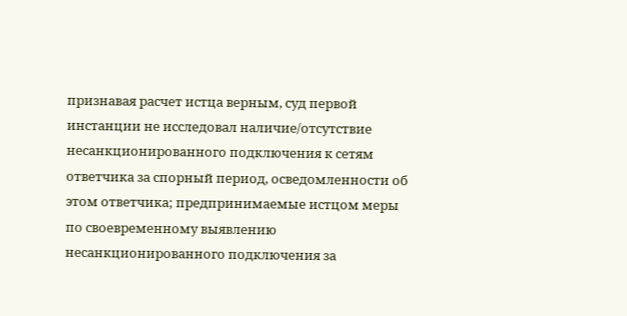признавая расчет истца верным, суд первой инстанции не исследовал наличие/отсутствие несанкционированного подключения к сетям ответчика за спорный период, осведомленности об этом ответчика; предпринимаемые истцом меры по своевременному выявлению несанкционированного подключения за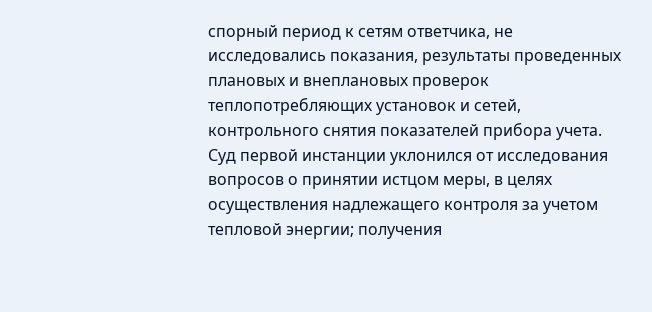спорный период к сетям ответчика, не исследовались показания, результаты проведенных плановых и внеплановых проверок теплопотребляющих установок и сетей, контрольного снятия показателей прибора учета. Суд первой инстанции уклонился от исследования вопросов о принятии истцом меры, в целях осуществления надлежащего контроля за учетом тепловой энергии; получения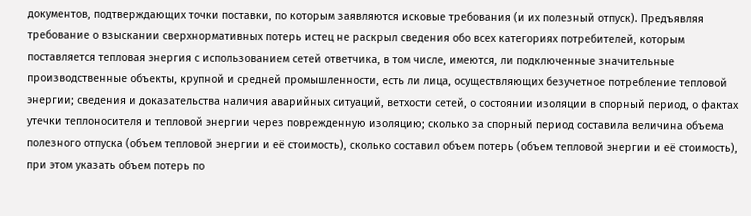документов, подтверждающих точки поставки, по которым заявляются исковые требования (и их полезный отпуск). Предъявляя требование о взыскании сверхнормативных потерь истец не раскрыл сведения обо всех категориях потребителей, которым поставляется тепловая энергия с использованием сетей ответчика, в том числе, имеются, ли подключенные значительные производственные объекты, крупной и средней промышленности, есть ли лица, осуществляющих безучетное потребление тепловой энергии; сведения и доказательства наличия аварийных ситуаций, ветхости сетей, о состоянии изоляции в спорный период, о фактах утечки теплоносителя и тепловой энергии через поврежденную изоляцию; сколько за спорный период составила величина объема полезного отпуска (объем тепловой энергии и её стоимость), сколько составил объем потерь (объем тепловой энергии и её стоимость), при этом указать объем потерь по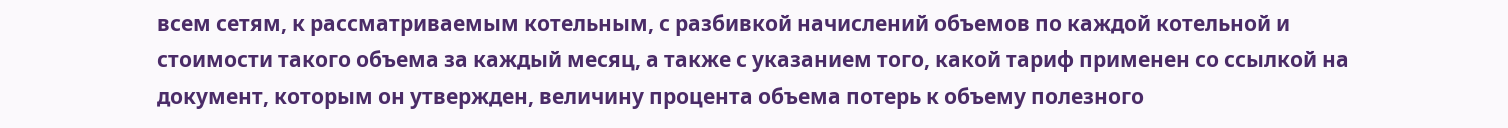всем сетям, к рассматриваемым котельным, с разбивкой начислений объемов по каждой котельной и стоимости такого объема за каждый месяц, а также с указанием того, какой тариф применен со ссылкой на документ, которым он утвержден, величину процента объема потерь к объему полезного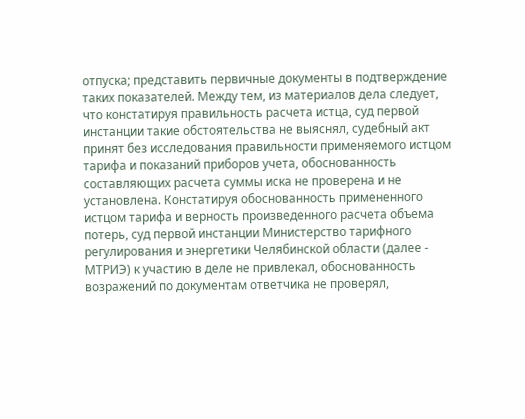отпуска; представить первичные документы в подтверждение таких показателей. Между тем, из материалов дела следует, что констатируя правильность расчета истца, суд первой инстанции такие обстоятельства не выяснял, судебный акт принят без исследования правильности применяемого истцом тарифа и показаний приборов учета, обоснованность составляющих расчета суммы иска не проверена и не установлена. Констатируя обоснованность примененного истцом тарифа и верность произведенного расчета объема потерь, суд первой инстанции Министерство тарифного регулирования и энергетики Челябинской области (далее - МТРИЭ) к участию в деле не привлекал, обоснованность возражений по документам ответчика не проверял,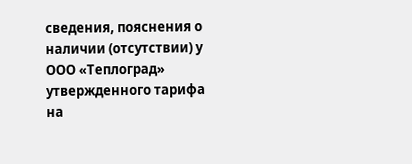сведения, пояснения о наличии (отсутствии) у ООО «Теплоград» утвержденного тарифа на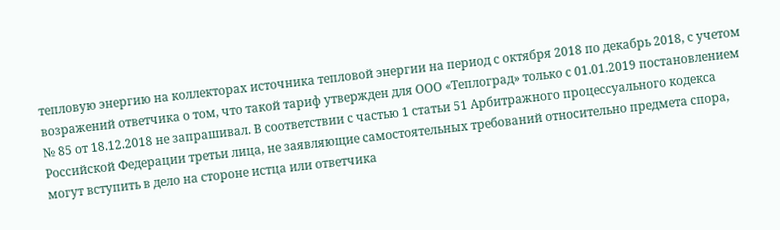тепловую энергию на коллекторах источника тепловой энергии на период с октября 2018 по декабрь 2018, с учетом возражений ответчика о том, что такой тариф утвержден для ООО «Теплоград» только с 01.01.2019 постановлением № 85 от 18.12.2018 не запрашивал. В соответствии с частью 1 статьи 51 Арбитражного процессуального кодекса Российской Федерации третьи лица, не заявляющие самостоятельных требований относительно предмета спора, могут вступить в дело на стороне истца или ответчика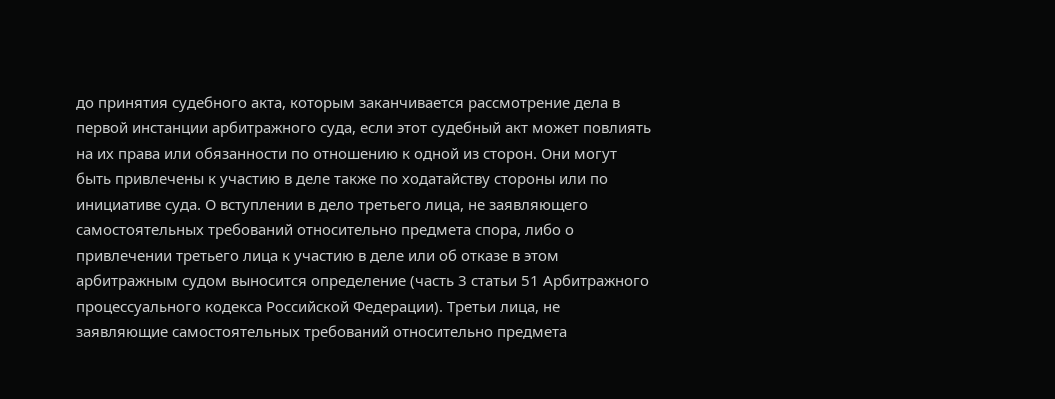до принятия судебного акта, которым заканчивается рассмотрение дела в первой инстанции арбитражного суда, если этот судебный акт может повлиять на их права или обязанности по отношению к одной из сторон. Они могут быть привлечены к участию в деле также по ходатайству стороны или по инициативе суда. О вступлении в дело третьего лица, не заявляющего самостоятельных требований относительно предмета спора, либо о привлечении третьего лица к участию в деле или об отказе в этом арбитражным судом выносится определение (часть 3 статьи 51 Арбитражного процессуального кодекса Российской Федерации). Третьи лица, не заявляющие самостоятельных требований относительно предмета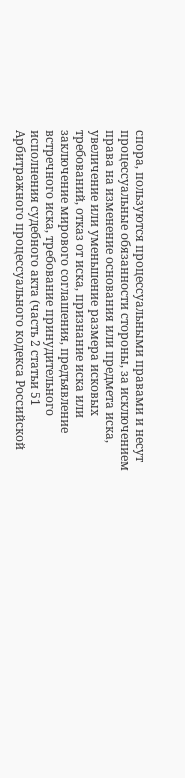спора, пользуются процессуальными правами и несут процессуальные обязанности стороны, за исключением права на изменение основания или предмета иска, увеличение или уменьшение размера исковых требований, отказ от иска, признание иска или заключение мирового соглашения, предъявление встречного иска, требование принудительного исполнения судебного акта (часть 2 статьи 51 Арбитражного процессуального кодекса Российской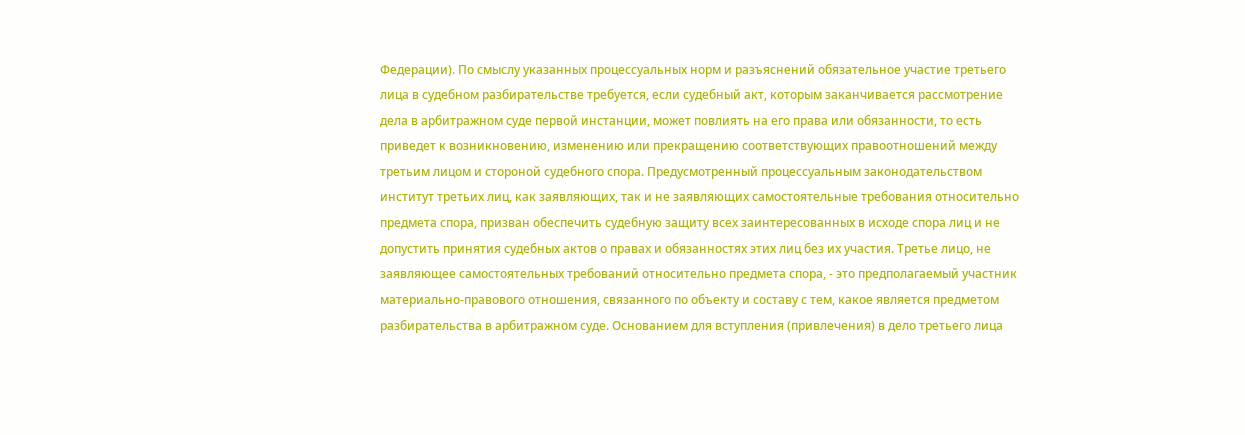Федерации). По смыслу указанных процессуальных норм и разъяснений обязательное участие третьего лица в судебном разбирательстве требуется, если судебный акт, которым заканчивается рассмотрение дела в арбитражном суде первой инстанции, может повлиять на его права или обязанности, то есть приведет к возникновению, изменению или прекращению соответствующих правоотношений между третьим лицом и стороной судебного спора. Предусмотренный процессуальным законодательством институт третьих лиц, как заявляющих, так и не заявляющих самостоятельные требования относительно предмета спора, призван обеспечить судебную защиту всех заинтересованных в исходе спора лиц и не допустить принятия судебных актов о правах и обязанностях этих лиц без их участия. Третье лицо, не заявляющее самостоятельных требований относительно предмета спора, - это предполагаемый участник материально-правового отношения, связанного по объекту и составу с тем, какое является предметом разбирательства в арбитражном суде. Основанием для вступления (привлечения) в дело третьего лица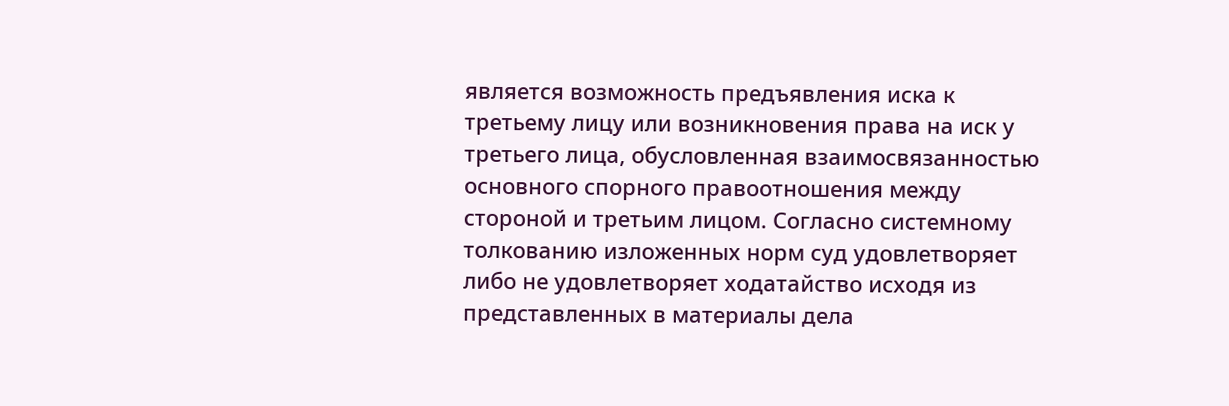является возможность предъявления иска к третьему лицу или возникновения права на иск у третьего лица, обусловленная взаимосвязанностью основного спорного правоотношения между стороной и третьим лицом. Согласно системному толкованию изложенных норм суд удовлетворяет либо не удовлетворяет ходатайство исходя из представленных в материалы дела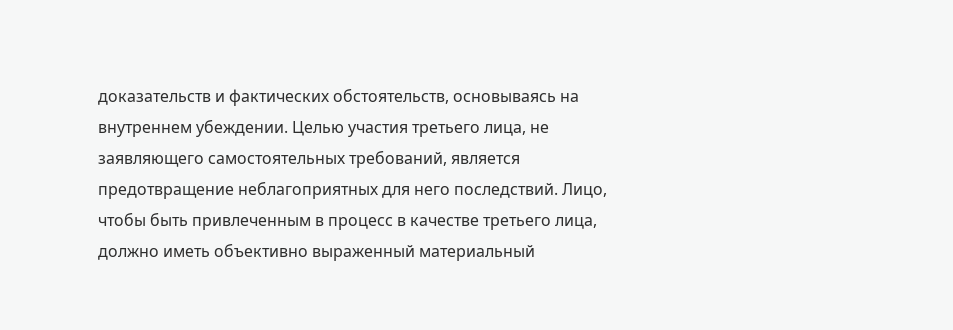доказательств и фактических обстоятельств, основываясь на внутреннем убеждении. Целью участия третьего лица, не заявляющего самостоятельных требований, является предотвращение неблагоприятных для него последствий. Лицо, чтобы быть привлеченным в процесс в качестве третьего лица, должно иметь объективно выраженный материальный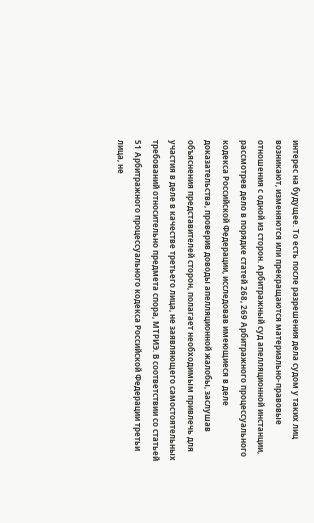интерес на будущее. То есть после разрешения дела судом у таких лиц возникают, изменяются или прекращаются материально-правовые отношения с одной из сторон. Арбитражный суд апелляционной инстанции, рассмотрев дело в порядке статей 268, 269 Арбитражного процессуального кодекса Российской Федерации, исследовав имеющиеся в деле доказательства, проверив доводы апелляционной жалобы, заслушав объяснения представителей сторон, полагает необходимым привлечь для участия в деле в качестве третьего лица, не заявляющего самостоятельных требований относительно предмета спора, МТРИЭ. В соответствии со статьей 51 Арбитражного процессуального кодекса Российской Федерации третьи лица, не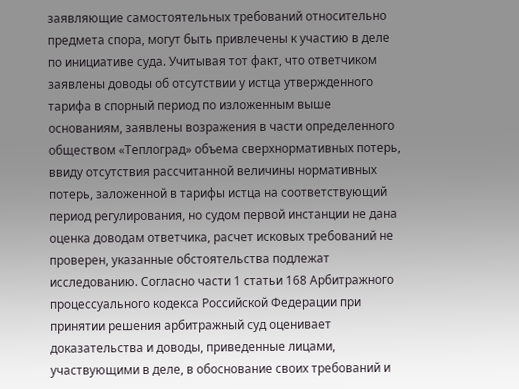заявляющие самостоятельных требований относительно предмета спора, могут быть привлечены к участию в деле по инициативе суда. Учитывая тот факт, что ответчиком заявлены доводы об отсутствии у истца утвержденного тарифа в спорный период по изложенным выше основаниям, заявлены возражения в части определенного обществом «Теплоград» объема сверхнормативных потерь, ввиду отсутствия рассчитанной величины нормативных потерь, заложенной в тарифы истца на соответствующий период регулирования, но судом первой инстанции не дана оценка доводам ответчика, расчет исковых требований не проверен, указанные обстоятельства подлежат исследованию. Согласно части 1 статьи 168 Арбитражного процессуального кодекса Российской Федерации при принятии решения арбитражный суд оценивает доказательства и доводы, приведенные лицами, участвующими в деле, в обоснование своих требований и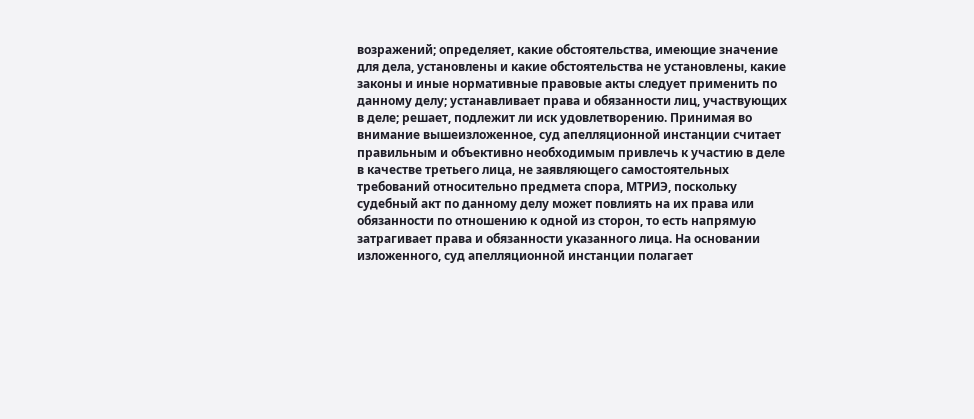возражений; определяет, какие обстоятельства, имеющие значение для дела, установлены и какие обстоятельства не установлены, какие законы и иные нормативные правовые акты следует применить по данному делу; устанавливает права и обязанности лиц, участвующих в деле; решает, подлежит ли иск удовлетворению. Принимая во внимание вышеизложенное, суд апелляционной инстанции считает правильным и объективно необходимым привлечь к участию в деле в качестве третьего лица, не заявляющего самостоятельных требований относительно предмета спора, МТРИЭ, поскольку судебный акт по данному делу может повлиять на их права или обязанности по отношению к одной из сторон, то есть напрямую затрагивает права и обязанности указанного лица. На основании изложенного, суд апелляционной инстанции полагает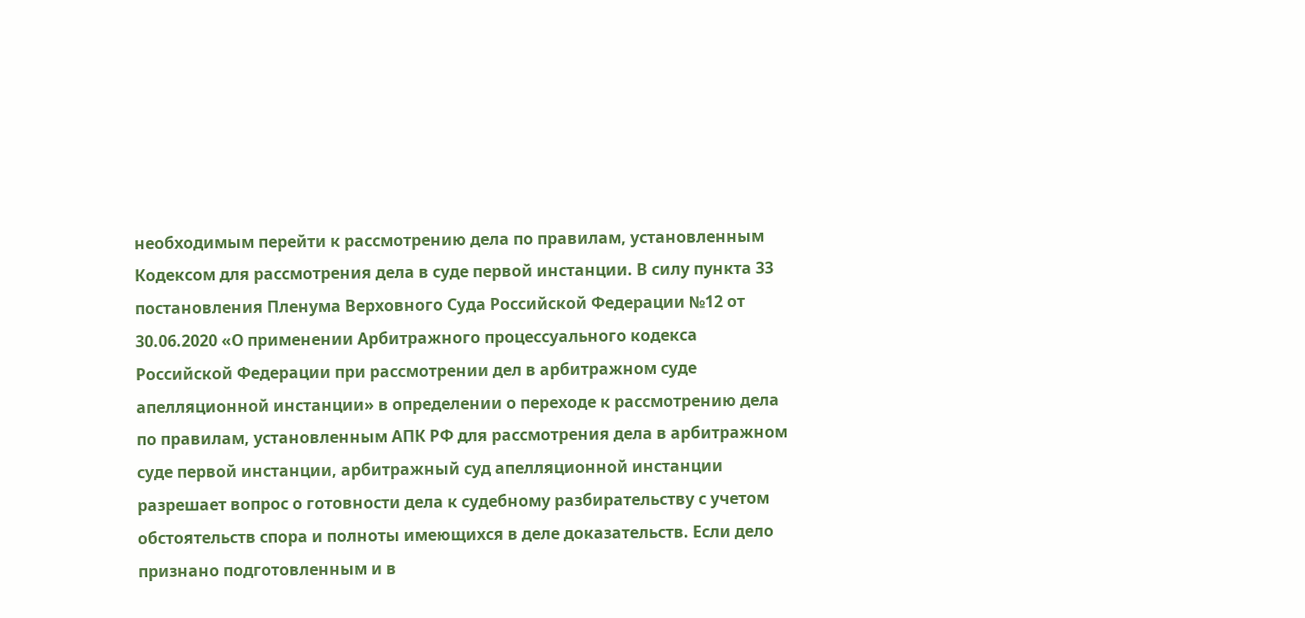необходимым перейти к рассмотрению дела по правилам, установленным Кодексом для рассмотрения дела в суде первой инстанции. В силу пункта 33 постановления Пленума Верховного Суда Российской Федерации №12 от 30.06.2020 «О применении Арбитражного процессуального кодекса Российской Федерации при рассмотрении дел в арбитражном суде апелляционной инстанции» в определении о переходе к рассмотрению дела по правилам, установленным АПК РФ для рассмотрения дела в арбитражном суде первой инстанции, арбитражный суд апелляционной инстанции разрешает вопрос о готовности дела к судебному разбирательству с учетом обстоятельств спора и полноты имеющихся в деле доказательств. Если дело признано подготовленным и в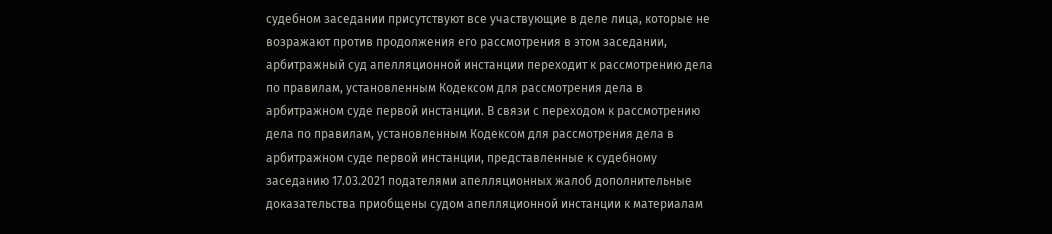судебном заседании присутствуют все участвующие в деле лица, которые не возражают против продолжения его рассмотрения в этом заседании, арбитражный суд апелляционной инстанции переходит к рассмотрению дела по правилам, установленным Кодексом для рассмотрения дела в арбитражном суде первой инстанции. В связи с переходом к рассмотрению дела по правилам, установленным Кодексом для рассмотрения дела в арбитражном суде первой инстанции, представленные к судебному заседанию 17.03.2021 подателями апелляционных жалоб дополнительные доказательства приобщены судом апелляционной инстанции к материалам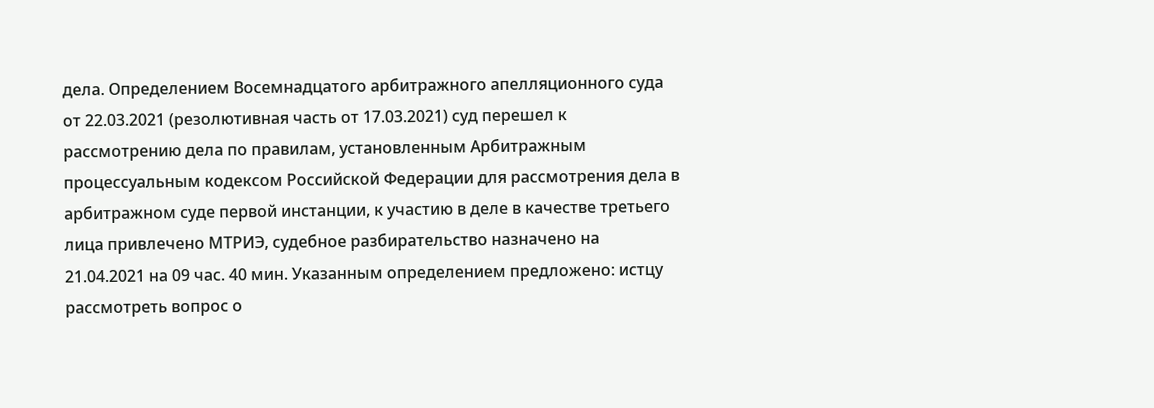дела. Определением Восемнадцатого арбитражного апелляционного суда от 22.03.2021 (резолютивная часть от 17.03.2021) суд перешел к рассмотрению дела по правилам, установленным Арбитражным процессуальным кодексом Российской Федерации для рассмотрения дела в арбитражном суде первой инстанции, к участию в деле в качестве третьего лица привлечено МТРИЭ, судебное разбирательство назначено на 21.04.2021 на 09 час. 40 мин. Указанным определением предложено: истцу рассмотреть вопрос о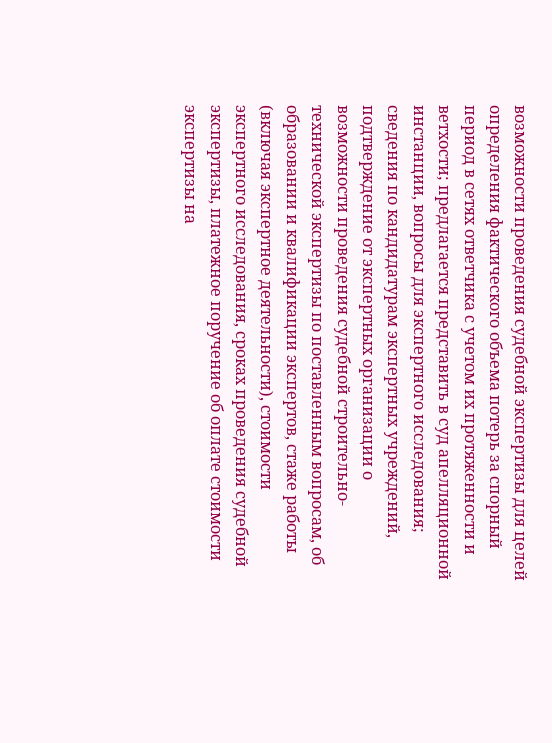возможности проведения судебной экспертизы для целей определения фактического объема потерь за спорный период в сетях ответчика с учетом их протяженности и ветхости; предлагается представить в суд апелляционной инстанции, вопросы для экспертного исследования; сведения по кандидатурам экспертных учреждений, подтверждение от экспертных организации о возможности проведения судебной строительно-технической экспертизы по поставленным вопросам, об образовании и квалификации экспертов, стаже работы (включая экспертное деятельности), стоимости экспертного исследования, сроках проведения судебной экспертизы, платежное поручение об оплате стоимости экспертизы на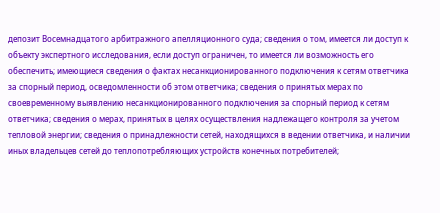депозит Восемнадцатого арбитражного апелляционного суда; сведения о том, имеется ли доступ к объекту экспертного исследования, если доступ ограничен, то имеется ли возможность его обеспечить; имеющиеся сведения о фактах несанкционированного подключения к сетям ответчика за спорный период, осведомленности об этом ответчика; сведения о принятых мерах по своевременному выявлению несанкционированного подключения за спорный период к сетям ответчика; сведения о мерах, принятых в целях осуществления надлежащего контроля за учетом тепловой энергии; сведения о принадлежности сетей, находящихся в ведении ответчика, и наличии иных владельцев сетей до теплопотребляющих устройств конечных потребителей;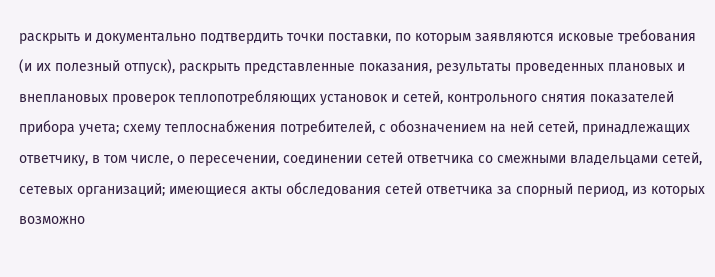раскрыть и документально подтвердить точки поставки, по которым заявляются исковые требования (и их полезный отпуск), раскрыть представленные показания, результаты проведенных плановых и внеплановых проверок теплопотребляющих установок и сетей, контрольного снятия показателей прибора учета; схему теплоснабжения потребителей, с обозначением на ней сетей, принадлежащих ответчику, в том числе, о пересечении, соединении сетей ответчика со смежными владельцами сетей, сетевых организаций; имеющиеся акты обследования сетей ответчика за спорный период, из которых возможно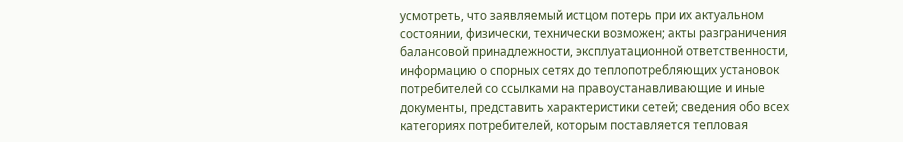усмотреть, что заявляемый истцом потерь при их актуальном состоянии, физически, технически возможен; акты разграничения балансовой принадлежности, эксплуатационной ответственности, информацию о спорных сетях до теплопотребляющих установок потребителей со ссылками на правоустанавливающие и иные документы, представить характеристики сетей; сведения обо всех категориях потребителей, которым поставляется тепловая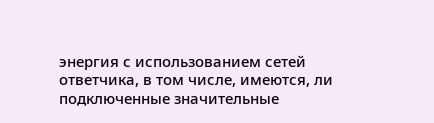энергия с использованием сетей ответчика, в том числе, имеются, ли подключенные значительные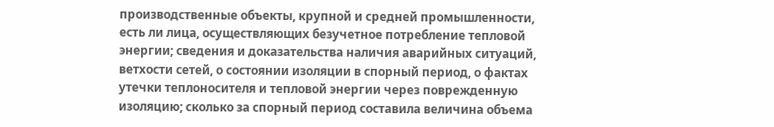производственные объекты, крупной и средней промышленности, есть ли лица, осуществляющих безучетное потребление тепловой энергии; сведения и доказательства наличия аварийных ситуаций, ветхости сетей, о состоянии изоляции в спорный период, о фактах утечки теплоносителя и тепловой энергии через поврежденную изоляцию; сколько за спорный период составила величина объема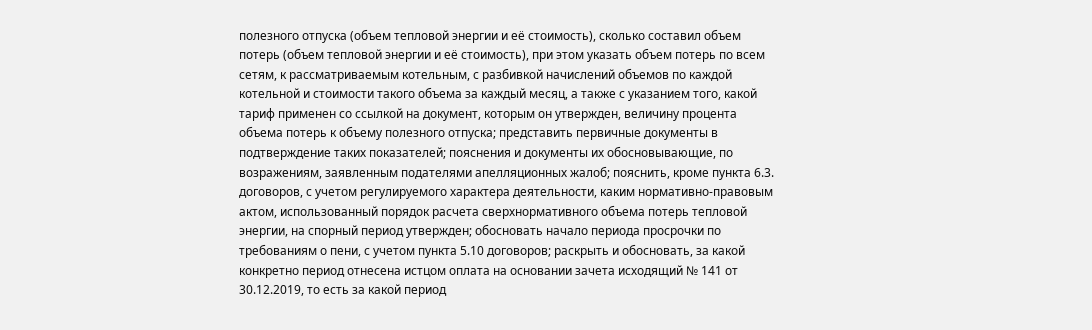полезного отпуска (объем тепловой энергии и её стоимость), сколько составил объем потерь (объем тепловой энергии и её стоимость), при этом указать объем потерь по всем сетям, к рассматриваемым котельным, с разбивкой начислений объемов по каждой котельной и стоимости такого объема за каждый месяц, а также с указанием того, какой тариф применен со ссылкой на документ, которым он утвержден, величину процента объема потерь к объему полезного отпуска; представить первичные документы в подтверждение таких показателей; пояснения и документы их обосновывающие, по возражениям, заявленным подателями апелляционных жалоб; пояснить, кроме пункта 6.3. договоров, с учетом регулируемого характера деятельности, каким нормативно-правовым актом, использованный порядок расчета сверхнормативного объема потерь тепловой энергии, на спорный период утвержден; обосновать начало периода просрочки по требованиям о пени, с учетом пункта 5.10 договоров; раскрыть и обосновать, за какой конкретно период отнесена истцом оплата на основании зачета исходящий № 141 от 30.12.2019, то есть за какой период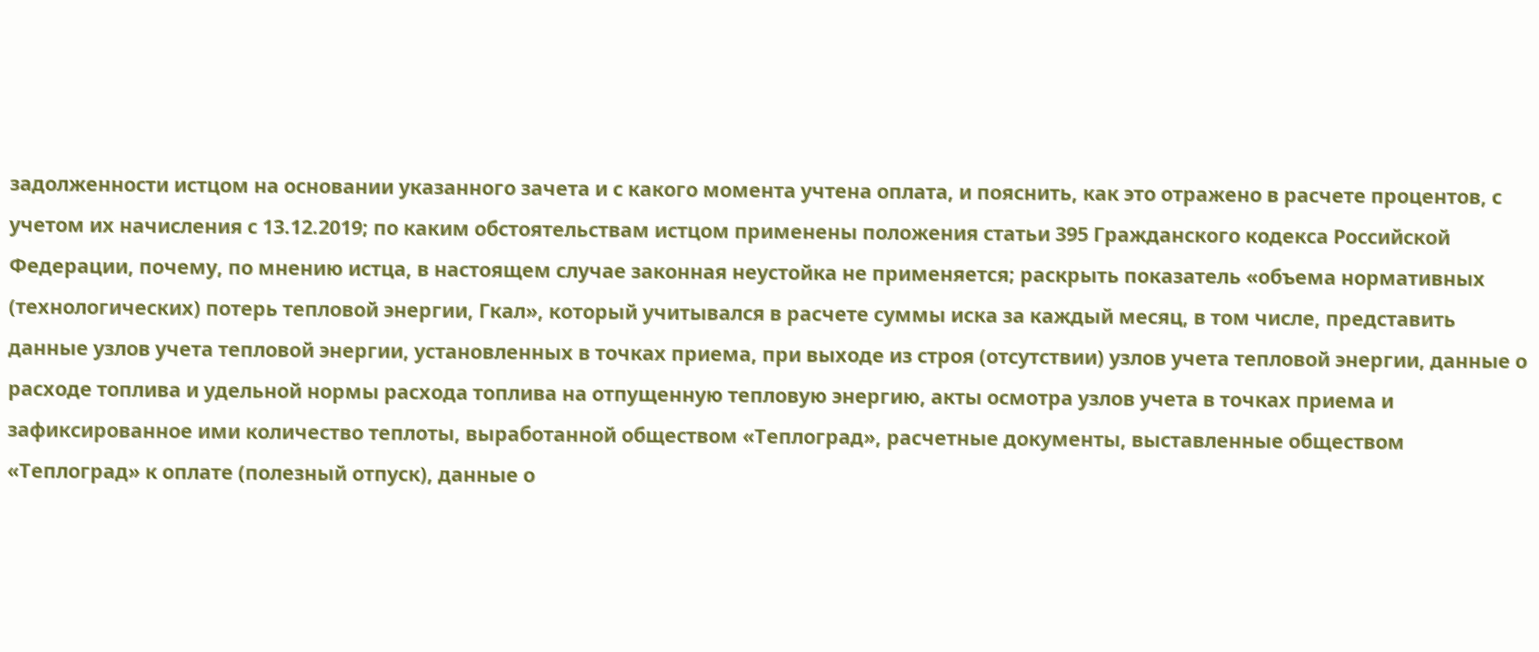задолженности истцом на основании указанного зачета и с какого момента учтена оплата, и пояснить, как это отражено в расчете процентов, с учетом их начисления с 13.12.2019; по каким обстоятельствам истцом применены положения статьи 395 Гражданского кодекса Российской Федерации, почему, по мнению истца, в настоящем случае законная неустойка не применяется; раскрыть показатель «объема нормативных (технологических) потерь тепловой энергии, Гкал», который учитывался в расчете суммы иска за каждый месяц, в том числе, представить данные узлов учета тепловой энергии, установленных в точках приема, при выходе из строя (отсутствии) узлов учета тепловой энергии, данные о расходе топлива и удельной нормы расхода топлива на отпущенную тепловую энергию, акты осмотра узлов учета в точках приема и зафиксированное ими количество теплоты, выработанной обществом «Теплоград», расчетные документы, выставленные обществом «Теплоград» к оплате (полезный отпуск), данные о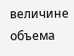величине объема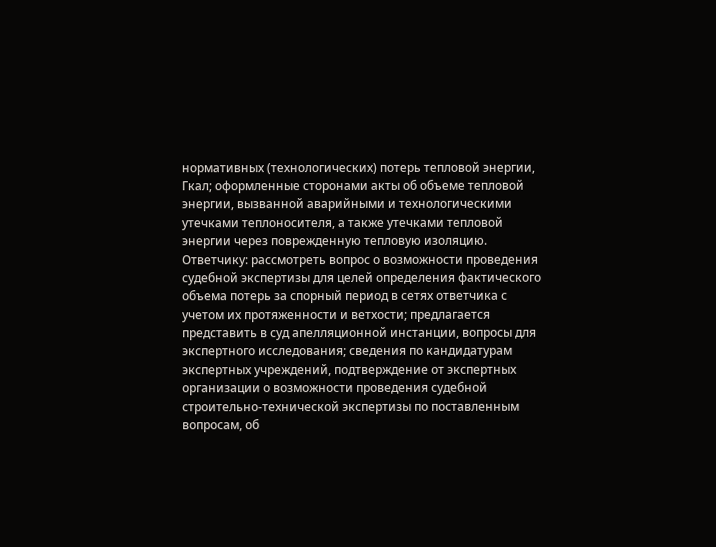нормативных (технологических) потерь тепловой энергии, Гкал; оформленные сторонами акты об объеме тепловой энергии, вызванной аварийными и технологическими утечками теплоносителя, а также утечками тепловой энергии через поврежденную тепловую изоляцию. Ответчику: рассмотреть вопрос о возможности проведения судебной экспертизы для целей определения фактического объема потерь за спорный период в сетях ответчика с учетом их протяженности и ветхости; предлагается представить в суд апелляционной инстанции, вопросы для экспертного исследования; сведения по кандидатурам экспертных учреждений, подтверждение от экспертных организации о возможности проведения судебной строительно-технической экспертизы по поставленным вопросам, об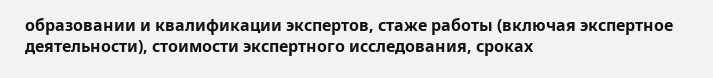образовании и квалификации экспертов, стаже работы (включая экспертное деятельности), стоимости экспертного исследования, сроках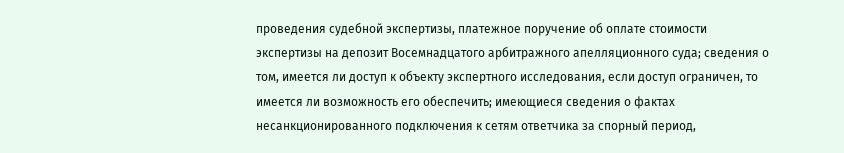проведения судебной экспертизы, платежное поручение об оплате стоимости экспертизы на депозит Восемнадцатого арбитражного апелляционного суда; сведения о том, имеется ли доступ к объекту экспертного исследования, если доступ ограничен, то имеется ли возможность его обеспечить; имеющиеся сведения о фактах несанкционированного подключения к сетям ответчика за спорный период,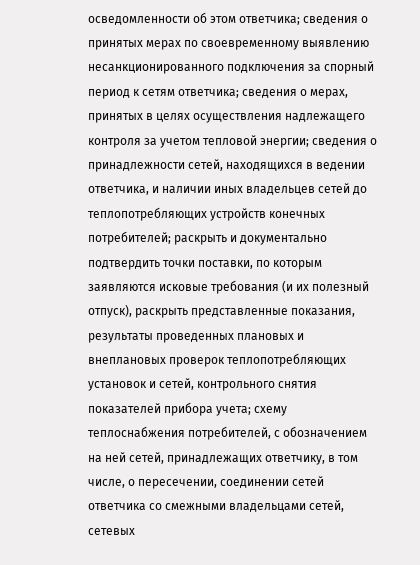осведомленности об этом ответчика; сведения о принятых мерах по своевременному выявлению несанкционированного подключения за спорный период к сетям ответчика; сведения о мерах, принятых в целях осуществления надлежащего контроля за учетом тепловой энергии; сведения о принадлежности сетей, находящихся в ведении ответчика, и наличии иных владельцев сетей до теплопотребляющих устройств конечных потребителей; раскрыть и документально подтвердить точки поставки, по которым заявляются исковые требования (и их полезный отпуск), раскрыть представленные показания, результаты проведенных плановых и внеплановых проверок теплопотребляющих установок и сетей, контрольного снятия показателей прибора учета; схему теплоснабжения потребителей, с обозначением на ней сетей, принадлежащих ответчику, в том числе, о пересечении, соединении сетей ответчика со смежными владельцами сетей, сетевых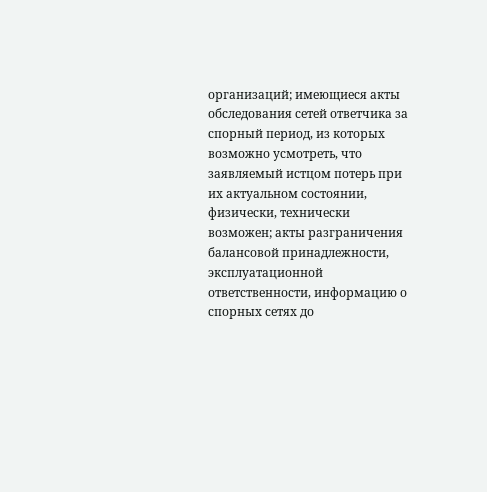организаций; имеющиеся акты обследования сетей ответчика за спорный период, из которых возможно усмотреть, что заявляемый истцом потерь при их актуальном состоянии, физически, технически возможен; акты разграничения балансовой принадлежности, эксплуатационной ответственности, информацию о спорных сетях до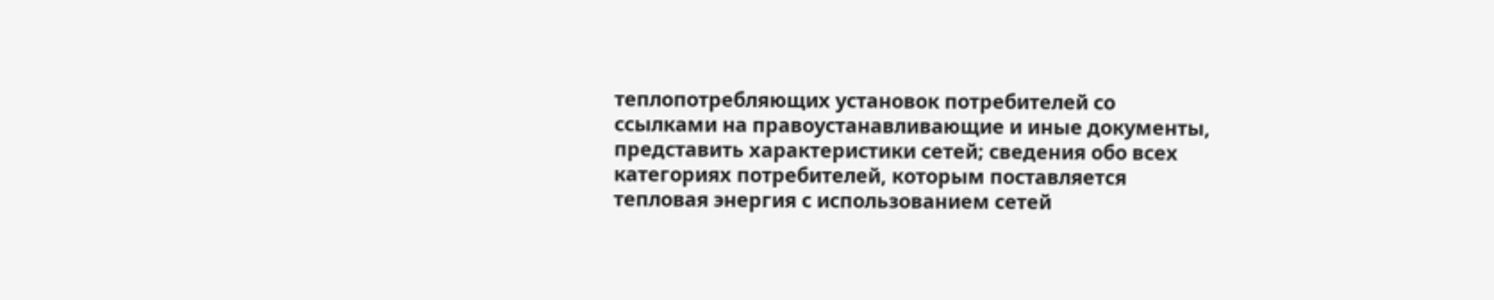теплопотребляющих установок потребителей со ссылками на правоустанавливающие и иные документы, представить характеристики сетей; сведения обо всех категориях потребителей, которым поставляется тепловая энергия с использованием сетей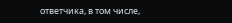ответчика, в том числе,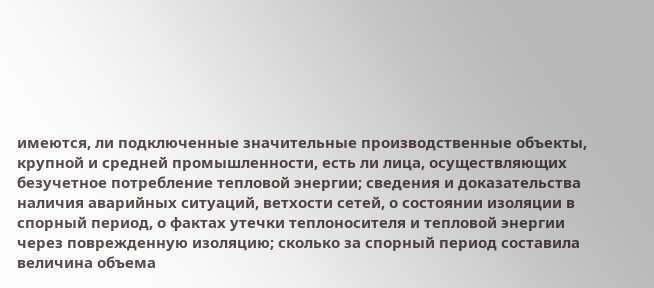имеются, ли подключенные значительные производственные объекты, крупной и средней промышленности, есть ли лица, осуществляющих безучетное потребление тепловой энергии; сведения и доказательства наличия аварийных ситуаций, ветхости сетей, о состоянии изоляции в спорный период, о фактах утечки теплоносителя и тепловой энергии через поврежденную изоляцию; сколько за спорный период составила величина объема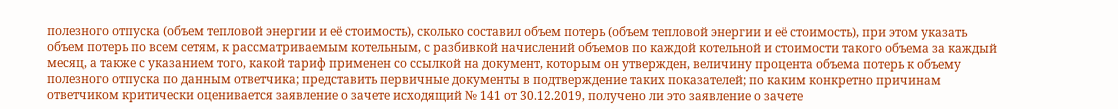полезного отпуска (объем тепловой энергии и её стоимость), сколько составил объем потерь (объем тепловой энергии и её стоимость), при этом указать объем потерь по всем сетям, к рассматриваемым котельным, с разбивкой начислений объемов по каждой котельной и стоимости такого объема за каждый месяц, а также с указанием того, какой тариф применен со ссылкой на документ, которым он утвержден, величину процента объема потерь к объему полезного отпуска по данным ответчика; представить первичные документы в подтверждение таких показателей; по каким конкретно причинам ответчиком критически оценивается заявление о зачете исходящий № 141 от 30.12.2019, получено ли это заявление о зачете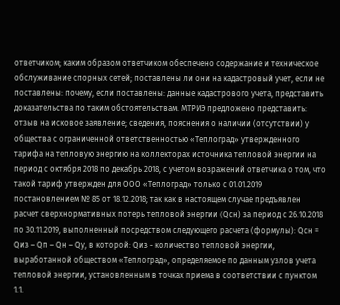ответчиком; каким образом ответчиком обеспечено содержание и техническое обслуживание спорных сетей; поставлены ли они на кадастровый учет, если не поставлены: почему, если поставлены: данные кадастрового учета, представить доказательства по таким обстоятельствам. МТРИЭ предложено представить: отзыв на исковое заявление; сведения, пояснения о наличии (отсутствии) у общества с ограниченной ответственностью «Теплоград» утвержденного тарифа на тепловую энергию на коллекторах источника тепловой энергии на период с октября 2018 по декабрь 2018, с учетом возражений ответчика о том, что такой тариф утвержден для ООО «Теплоград» только с 01.01.2019 постановлением № 85 от 18.12.2018; так как в настоящем случае предъявлен расчет сверхнормативных потерь тепловой энергии (Qсн) за период с 26.10.2018 по 30.11.2019, выполненный посредством следующего расчета (формулы): Qсн = Qиз – Qп – Qн – Qу, в которой: Qиз - количество тепловой энергии, выработанной обществом «Теплоград», определяемое по данным узлов учета тепловой энергии, установленным в точках приема в соответствии с пунктом 1.1.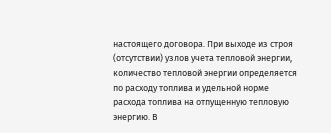настоящего договора. При выходе из строя (отсутствии) узлов учета тепловой энергии, количество тепловой энергии определяется по расходу топлива и удельной норме расхода топлива на отпущенную тепловую энергию. В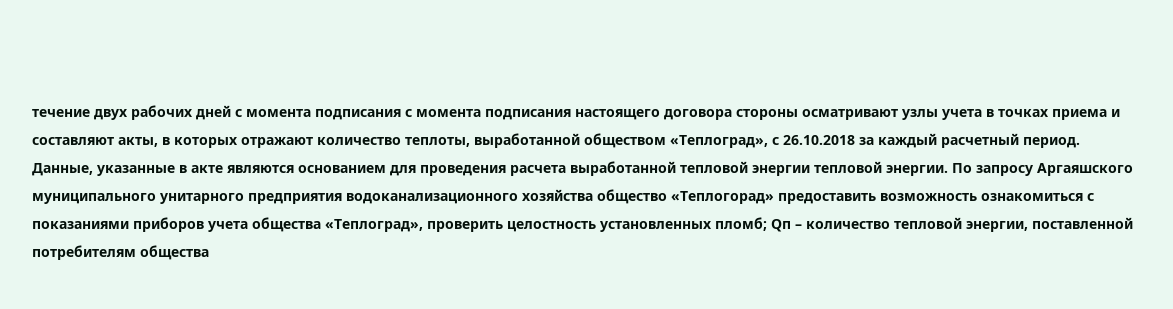течение двух рабочих дней с момента подписания с момента подписания настоящего договора стороны осматривают узлы учета в точках приема и составляют акты, в которых отражают количество теплоты, выработанной обществом «Теплоград», с 26.10.2018 за каждый расчетный период. Данные, указанные в акте являются основанием для проведения расчета выработанной тепловой энергии тепловой энергии. По запросу Аргаяшского муниципального унитарного предприятия водоканализационного хозяйства общество «Теплогорад» предоставить возможность ознакомиться с показаниями приборов учета общества «Теплоград», проверить целостность установленных пломб; Qп – количество тепловой энергии, поставленной потребителям общества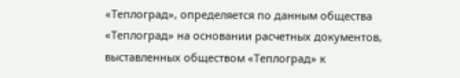«Теплоград», определяется по данным общества «Теплоград» на основании расчетных документов, выставленных обществом «Теплоград» к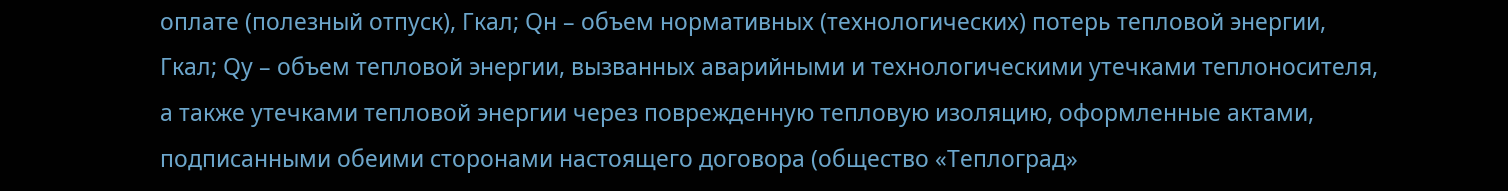оплате (полезный отпуск), Гкал; Qн – объем нормативных (технологических) потерь тепловой энергии, Гкал; Qу – объем тепловой энергии, вызванных аварийными и технологическими утечками теплоносителя, а также утечками тепловой энергии через поврежденную тепловую изоляцию, оформленные актами, подписанными обеими сторонами настоящего договора (общество «Теплоград»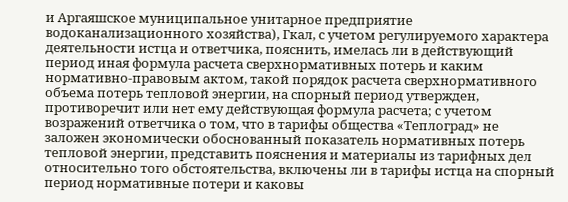и Аргаяшское муниципальное унитарное предприятие водоканализационного хозяйства), Гкал, с учетом регулируемого характера деятельности истца и ответчика, пояснить, имелась ли в действующий период иная формула расчета сверхнормативных потерь и каким нормативно-правовым актом, такой порядок расчета сверхнормативного объема потерь тепловой энергии, на спорный период утвержден, противоречит или нет ему действующая формула расчета; с учетом возражений ответчика о том, что в тарифы общества «Теплоград» не заложен экономически обоснованный показатель нормативных потерь тепловой энергии, представить пояснения и материалы из тарифных дел относительно того обстоятельства, включены ли в тарифы истца на спорный период нормативные потери и каковы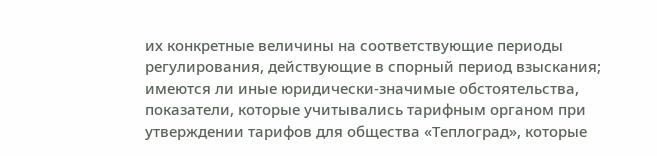их конкретные величины на соответствующие периоды регулирования, действующие в спорный период взыскания; имеются ли иные юридически-значимые обстоятельства, показатели, которые учитывались тарифным органом при утверждении тарифов для общества «Теплоград», которые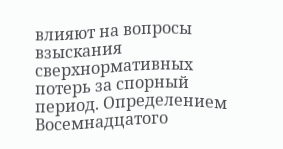влияют на вопросы взыскания сверхнормативных потерь за спорный период. Определением Восемнадцатого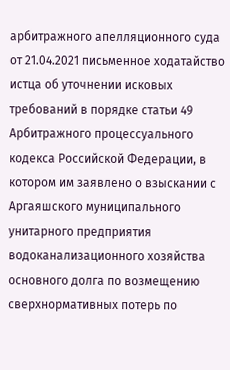арбитражного апелляционного суда от 21.04.2021 письменное ходатайство истца об уточнении исковых требований в порядке статьи 49 Арбитражного процессуального кодекса Российской Федерации, в котором им заявлено о взыскании с Аргаяшского муниципального унитарного предприятия водоканализационного хозяйства основного долга по возмещению сверхнормативных потерь по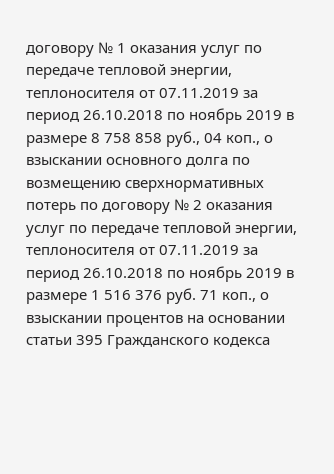договору № 1 оказания услуг по передаче тепловой энергии, теплоносителя от 07.11.2019 за период 26.10.2018 по ноябрь 2019 в размере 8 758 858 руб., 04 коп., о взыскании основного долга по возмещению сверхнормативных потерь по договору № 2 оказания услуг по передаче тепловой энергии, теплоносителя от 07.11.2019 за период 26.10.2018 по ноябрь 2019 в размере 1 516 376 руб. 71 коп., о взыскании процентов на основании статьи 395 Гражданского кодекса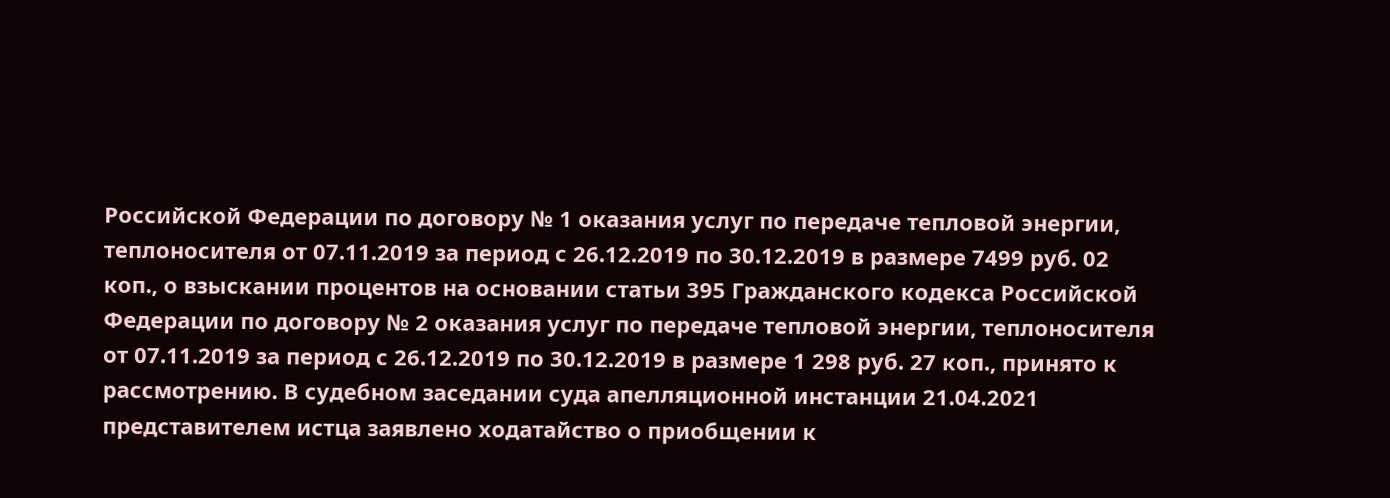Российской Федерации по договору № 1 оказания услуг по передаче тепловой энергии, теплоносителя от 07.11.2019 за период с 26.12.2019 по 30.12.2019 в размере 7499 руб. 02 коп., о взыскании процентов на основании статьи 395 Гражданского кодекса Российской Федерации по договору № 2 оказания услуг по передаче тепловой энергии, теплоносителя от 07.11.2019 за период с 26.12.2019 по 30.12.2019 в размере 1 298 руб. 27 коп., принято к рассмотрению. В судебном заседании суда апелляционной инстанции 21.04.2021 представителем истца заявлено ходатайство о приобщении к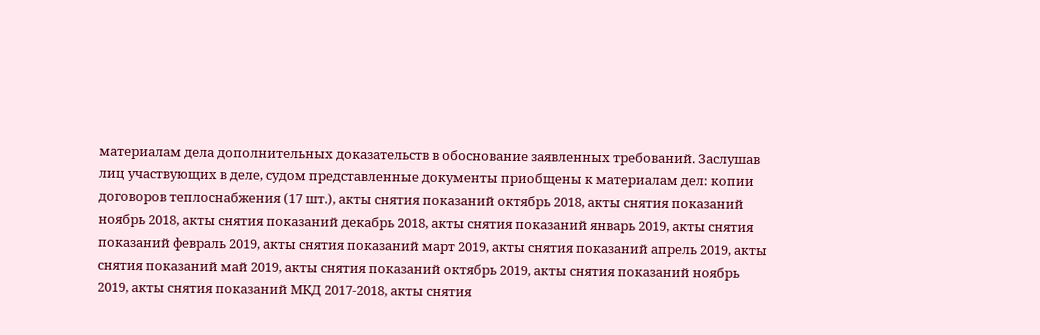материалам дела дополнительных доказательств в обоснование заявленных требований. Заслушав лиц участвующих в деле, судом представленные документы приобщены к материалам дел: копии договоров теплоснабжения (17 шт.), акты снятия показаний октябрь 2018, акты снятия показаний ноябрь 2018, акты снятия показаний декабрь 2018, акты снятия показаний январь 2019, акты снятия показаний февраль 2019, акты снятия показаний март 2019, акты снятия показаний апрель 2019, акты снятия показаний май 2019, акты снятия показаний октябрь 2019, акты снятия показаний ноябрь 2019, акты снятия показаний МКД 2017-2018, акты снятия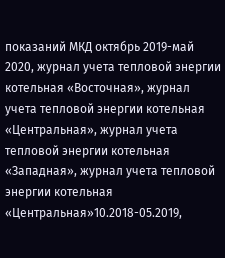показаний МКД октябрь 2019-май 2020, журнал учета тепловой энергии котельная «Восточная», журнал учета тепловой энергии котельная «Центральная», журнал учета тепловой энергии котельная «Западная», журнал учета тепловой энергии котельная «Центральная»10.2018-05.2019,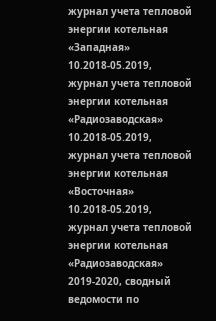журнал учета тепловой энергии котельная «Западная» 10.2018-05.2019, журнал учета тепловой энергии котельная «Радиозаводская» 10.2018-05.2019, журнал учета тепловой энергии котельная «Восточная» 10.2018-05.2019, журнал учета тепловой энергии котельная «Радиозаводская» 2019-2020, сводный ведомости по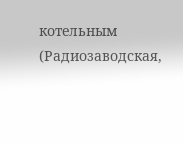котельным (Радиозаводская,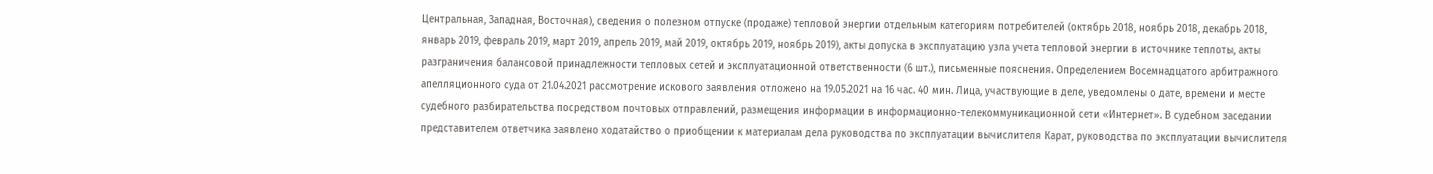Центральная, Западная, Восточная), сведения о полезном отпуске (продаже) тепловой энергии отдельным категориям потребителей (октябрь 2018, ноябрь 2018, декабрь 2018, январь 2019, февраль 2019, март 2019, апрель 2019, май 2019, октябрь 2019, ноябрь 2019), акты допуска в эксплуатацию узла учета тепловой энергии в источнике теплоты, акты разграничения балансовой принадлежности тепловых сетей и эксплуатационной ответственности (6 шт.), письменные пояснения. Определением Восемнадцатого арбитражного апелляционного суда от 21.04.2021 рассмотрение искового заявления отложено на 19.05.2021 на 16 час. 40 мин. Лица, участвующие в деле, уведомлены о дате, времени и месте судебного разбирательства посредством почтовых отправлений, размещения информации в информационно-телекоммуникационной сети «Интернет». В судебном заседании представителем ответчика заявлено ходатайство о приобщении к материалам дела руководства по эксплуатации вычислителя Карат, руководства по эксплуатации вычислителя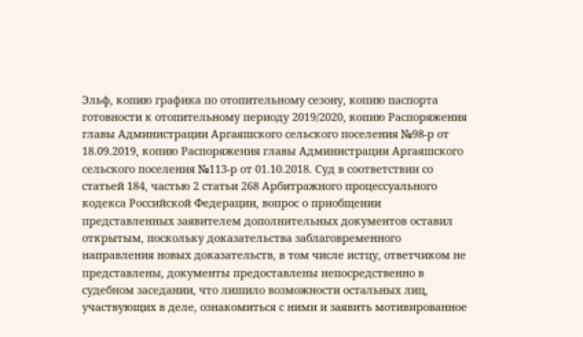Эльф, копию графика по отопительному сезону, копию паспорта готовности к отопительному периоду 2019/2020, копию Распоряжения главы Администрации Аргаяшского сельского поселения №98-р от 18.09.2019, копию Распоряжения главы Администрации Аргаяшского сельского поселения №113-р от 01.10.2018. Суд в соответствии со статьей 184, частью 2 статьи 268 Арбитражного процессуального кодекса Российской Федерации, вопрос о приобщении представленных заявителем дополнительных документов оставил открытым, поскольку доказательства заблаговременного направления новых доказательств, в том числе истцу, ответчиком не представлены, документы предоставлены непосредственно в судебном заседании, что лишило возможности остальных лиц, участвующих в деле, ознакомиться с ними и заявить мотивированное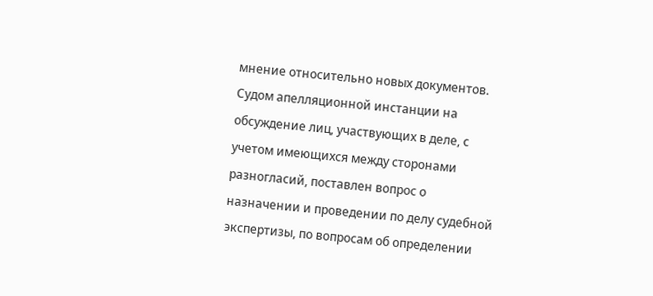мнение относительно новых документов. Судом апелляционной инстанции на обсуждение лиц, участвующих в деле, с учетом имеющихся между сторонами разногласий, поставлен вопрос о назначении и проведении по делу судебной экспертизы, по вопросам об определении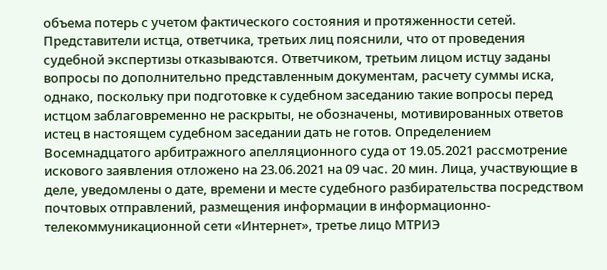объема потерь с учетом фактического состояния и протяженности сетей. Представители истца, ответчика, третьих лиц пояснили, что от проведения судебной экспертизы отказываются. Ответчиком, третьим лицом истцу заданы вопросы по дополнительно представленным документам, расчету суммы иска, однако, поскольку при подготовке к судебном заседанию такие вопросы перед истцом заблаговременно не раскрыты, не обозначены, мотивированных ответов истец в настоящем судебном заседании дать не готов. Определением Восемнадцатого арбитражного апелляционного суда от 19.05.2021 рассмотрение искового заявления отложено на 23.06.2021 на 09 час. 20 мин. Лица, участвующие в деле, уведомлены о дате, времени и месте судебного разбирательства посредством почтовых отправлений, размещения информации в информационно-телекоммуникационной сети «Интернет», третье лицо МТРИЭ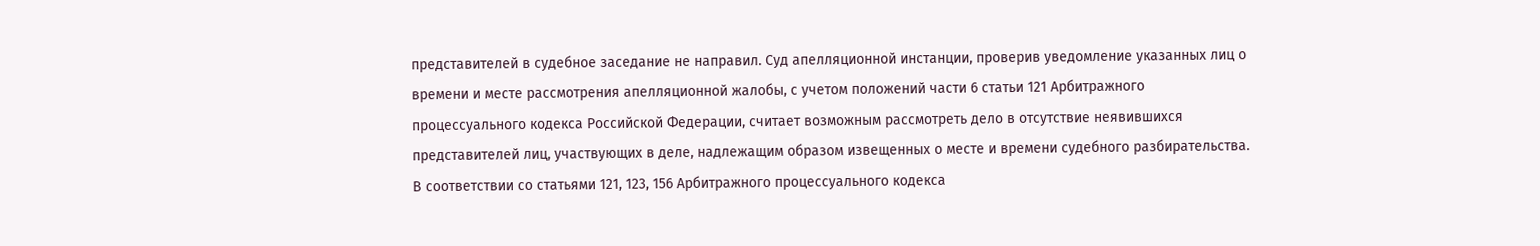представителей в судебное заседание не направил. Суд апелляционной инстанции, проверив уведомление указанных лиц о времени и месте рассмотрения апелляционной жалобы, с учетом положений части 6 статьи 121 Арбитражного процессуального кодекса Российской Федерации, считает возможным рассмотреть дело в отсутствие неявившихся представителей лиц, участвующих в деле, надлежащим образом извещенных о месте и времени судебного разбирательства. В соответствии со статьями 121, 123, 156 Арбитражного процессуального кодекса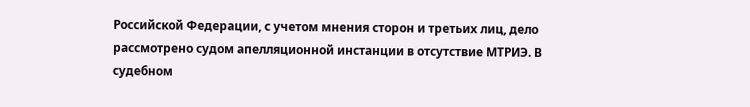Российской Федерации, с учетом мнения сторон и третьих лиц, дело рассмотрено судом апелляционной инстанции в отсутствие МТРИЭ. В судебном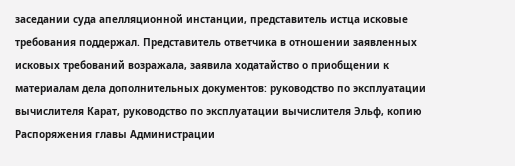заседании суда апелляционной инстанции, представитель истца исковые требования поддержал. Представитель ответчика в отношении заявленных исковых требований возражала, заявила ходатайство о приобщении к материалам дела дополнительных документов: руководство по эксплуатации вычислителя Карат, руководство по эксплуатации вычислителя Эльф, копию Распоряжения главы Администрации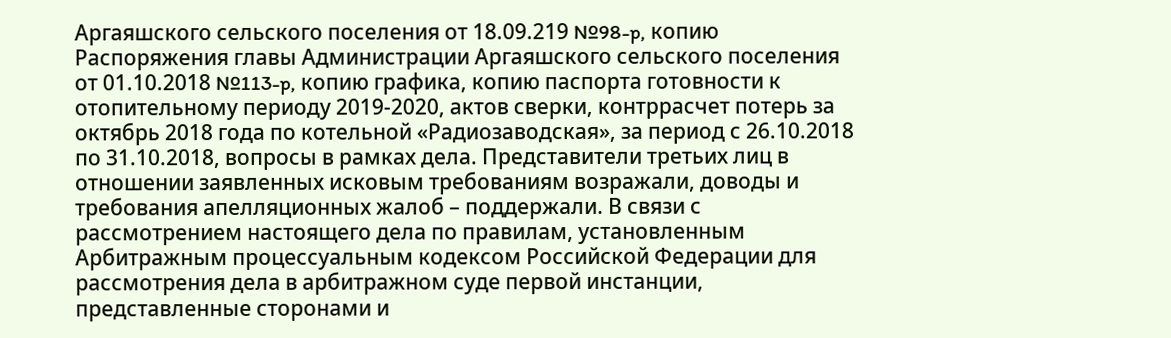Аргаяшского сельского поселения от 18.09.219 №98-p, копию Распоряжения главы Администрации Аргаяшского сельского поселения от 01.10.2018 №113-p, копию графика, копию паспорта готовности к отопительному периоду 2019-2020, актов сверки, контррасчет потерь за октябрь 2018 года по котельной «Радиозаводская», за период с 26.10.2018 по 31.10.2018, вопросы в рамках дела. Представители третьих лиц в отношении заявленных исковым требованиям возражали, доводы и требования апелляционных жалоб – поддержали. В связи с рассмотрением настоящего дела по правилам, установленным Арбитражным процессуальным кодексом Российской Федерации для рассмотрения дела в арбитражном суде первой инстанции, представленные сторонами и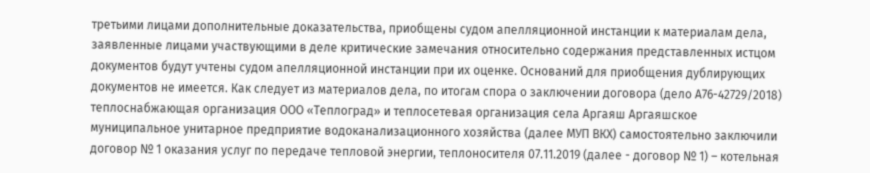третьими лицами дополнительные доказательства, приобщены судом апелляционной инстанции к материалам дела, заявленные лицами участвующими в деле критические замечания относительно содержания представленных истцом документов будут учтены судом апелляционной инстанции при их оценке. Оснований для приобщения дублирующих документов не имеется. Как следует из материалов дела, по итогам спора о заключении договора (дело А76-42729/2018) теплоснабжающая организация ООО «Теплоград» и теплосетевая организация села Аргаяш Аргаяшское муниципальное унитарное предприятие водоканализационного хозяйства (далее МУП ВКХ) самостоятельно заключили договор № 1 оказания услуг по передаче тепловой энергии, теплоносителя 07.11.2019 (далее - договор № 1) – котельная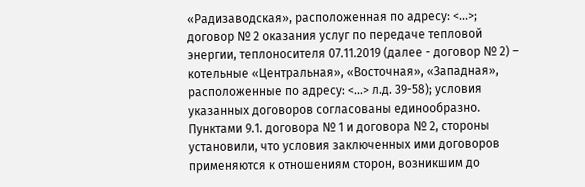«Радизаводская», расположенная по адресу: <...>; договор № 2 оказания услуг по передаче тепловой энергии, теплоносителя 07.11.2019 (далее - договор № 2) – котельные «Центральная», «Восточная», «Западная», расположенные по адресу: <...> л.д. 39-58); условия указанных договоров согласованы единообразно. Пунктами 9.1. договора № 1 и договора № 2, стороны установили, что условия заключенных ими договоров применяются к отношениям сторон, возникшим до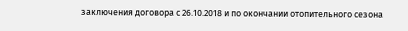заключения договора с 26.10.2018 и по окончании отопительного сезона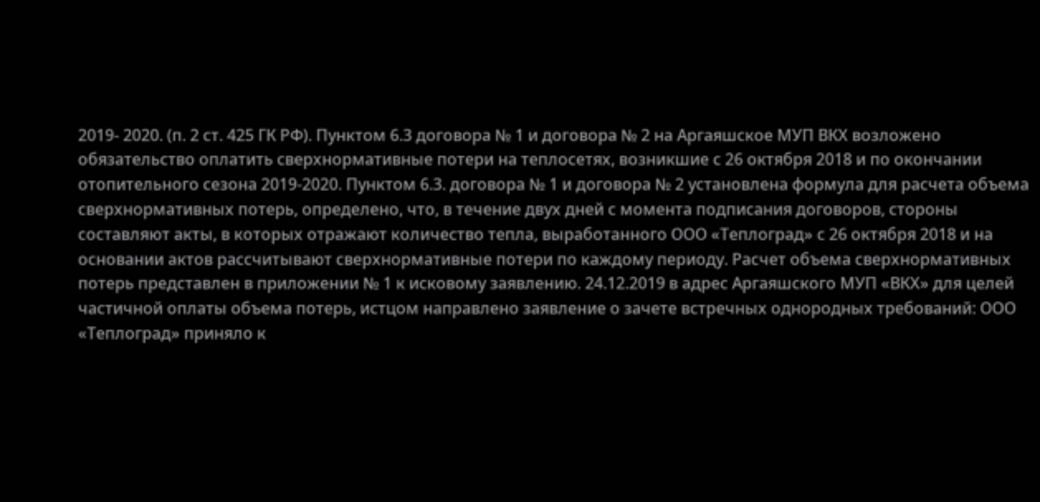2019- 2020. (п. 2 ст. 425 ГК РФ). Пунктом 6.3 договора № 1 и договора № 2 на Аргаяшское МУП ВКХ возложено обязательство оплатить сверхнормативные потери на теплосетях, возникшие с 26 октября 2018 и по окончании отопительного сезона 2019-2020. Пунктом 6.3. договора № 1 и договора № 2 установлена формула для расчета объема сверхнормативных потерь, определено, что, в течение двух дней с момента подписания договоров, стороны составляют акты, в которых отражают количество тепла, выработанного ООО «Теплоград» с 26 октября 2018 и на основании актов рассчитывают сверхнормативные потери по каждому периоду. Расчет объема сверхнормативных потерь представлен в приложении № 1 к исковому заявлению. 24.12.2019 в адрес Аргаяшского МУП «ВКХ» для целей частичной оплаты объема потерь, истцом направлено заявление о зачете встречных однородных требований: ООО «Теплоград» приняло к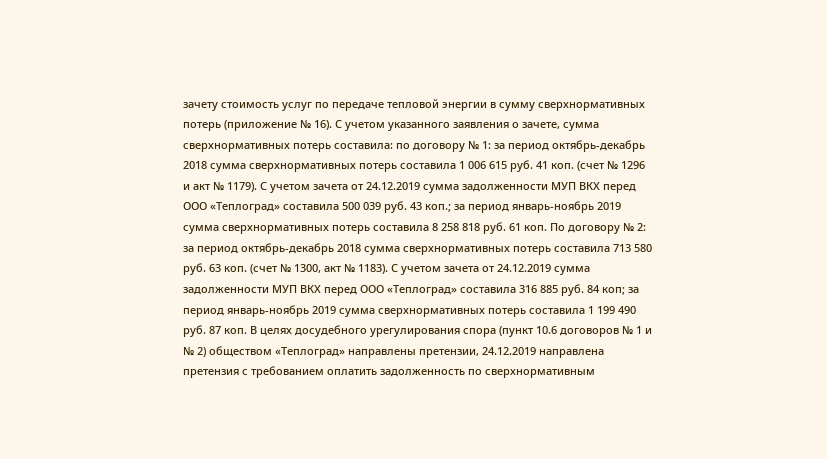зачету стоимость услуг по передаче тепловой энергии в сумму сверхнормативных потерь (приложение № 16). С учетом указанного заявления о зачете, сумма сверхнормативных потерь составила: по договору № 1: за период октябрь-декабрь 2018 сумма сверхнормативных потерь составила 1 006 615 руб. 41 коп. (счет № 1296 и акт № 1179). С учетом зачета от 24.12.2019 сумма задолженности МУП ВКХ перед ООО «Теплоград» составила 500 039 руб. 43 коп.; за период январь-ноябрь 2019 сумма сверхнормативных потерь составила 8 258 818 руб. 61 коп. По договору № 2: за период октябрь-декабрь 2018 сумма сверхнормативных потерь составила 713 580 руб. 63 коп. (счет № 1300, акт № 1183). С учетом зачета от 24.12.2019 сумма задолженности МУП ВКХ перед ООО «Теплоград» составила 316 885 руб. 84 коп; за период январь-ноябрь 2019 сумма сверхнормативных потерь составила 1 199 490 руб. 87 коп. В целях досудебного урегулирования спора (пункт 10.6 договоров № 1 и № 2) обществом «Теплоград» направлены претензии, 24.12.2019 направлена претензия с требованием оплатить задолженность по сверхнормативным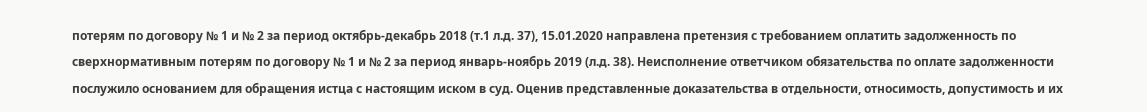потерям по договору № 1 и № 2 за период октябрь-декабрь 2018 (т.1 л.д. 37), 15.01.2020 направлена претензия с требованием оплатить задолженность по сверхнормативным потерям по договору № 1 и № 2 за период январь-ноябрь 2019 (л.д. 38). Неисполнение ответчиком обязательства по оплате задолженности послужило основанием для обращения истца с настоящим иском в суд. Оценив представленные доказательства в отдельности, относимость, допустимость и их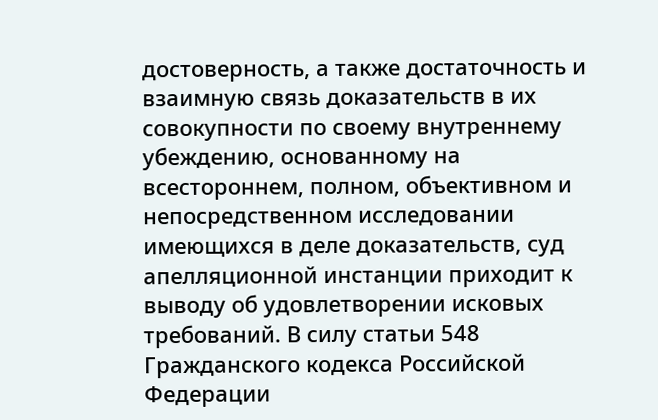достоверность, а также достаточность и взаимную связь доказательств в их совокупности по своему внутреннему убеждению, основанному на всестороннем, полном, объективном и непосредственном исследовании имеющихся в деле доказательств, суд апелляционной инстанции приходит к выводу об удовлетворении исковых требований. В силу статьи 548 Гражданского кодекса Российской Федерации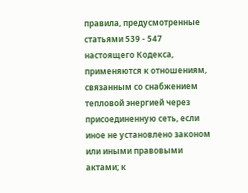правила, предусмотренные статьями 539 - 547 настоящего Кодекса, применяются к отношениям, связанным со снабжением тепловой энергией через присоединенную сеть, если иное не установлено законом или иными правовыми актами; к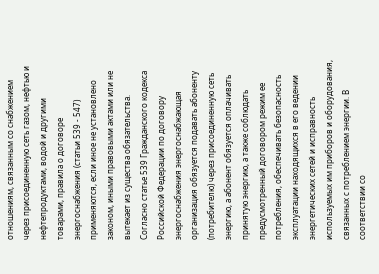отношениям, связанным со снабжением через присоединенную сеть газом, нефтью и нефтепродуктами, водой и другими товарами, правила о договоре энергоснабжения (статьи 539 - 547) применяются, если иное не установлено законом, иными правовыми актами или не вытекает из существа обязательства. Согласно статье 539 Гражданского кодекса Российской Федерации по договору энергоснабжения энергоснабжающая организация обязуется подавать абоненту (потребителю) через присоединенную сеть энергию, а абонент обязуется оплачивать принятую энергию, а также соблюдать предусмотренный договором режим ее потребления, обеспечивать безопасность эксплуатации находящихся в его ведении энергетических сетей и исправность используемых им приборов и оборудования, связанных с потреблением энергии. В соответствии со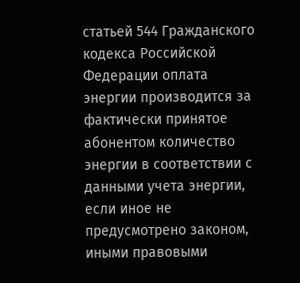статьей 544 Гражданского кодекса Российской Федерации оплата энергии производится за фактически принятое абонентом количество энергии в соответствии с данными учета энергии, если иное не предусмотрено законом, иными правовыми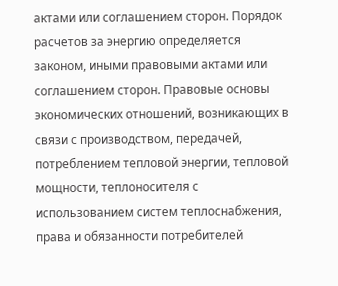актами или соглашением сторон. Порядок расчетов за энергию определяется законом, иными правовыми актами или соглашением сторон. Правовые основы экономических отношений, возникающих в связи с производством, передачей, потреблением тепловой энергии, тепловой мощности, теплоносителя с использованием систем теплоснабжения, права и обязанности потребителей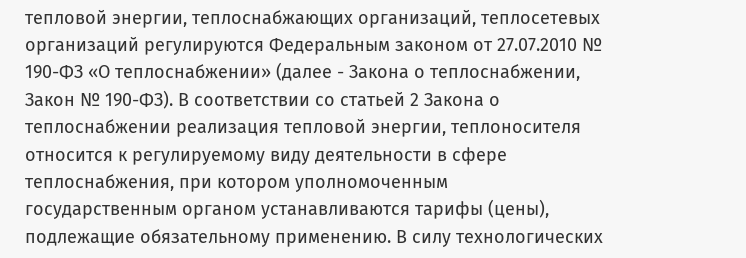тепловой энергии, теплоснабжающих организаций, теплосетевых организаций регулируются Федеральным законом от 27.07.2010 № 190-ФЗ «О теплоснабжении» (далее - Закона о теплоснабжении, Закон № 190-ФЗ). В соответствии со статьей 2 Закона о теплоснабжении реализация тепловой энергии, теплоносителя относится к регулируемому виду деятельности в сфере теплоснабжения, при котором уполномоченным государственным органом устанавливаются тарифы (цены), подлежащие обязательному применению. В силу технологических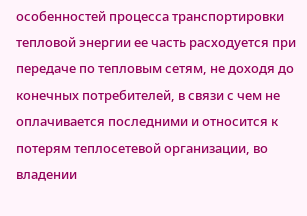особенностей процесса транспортировки тепловой энергии ее часть расходуется при передаче по тепловым сетям, не доходя до конечных потребителей, в связи с чем не оплачивается последними и относится к потерям теплосетевой организации, во владении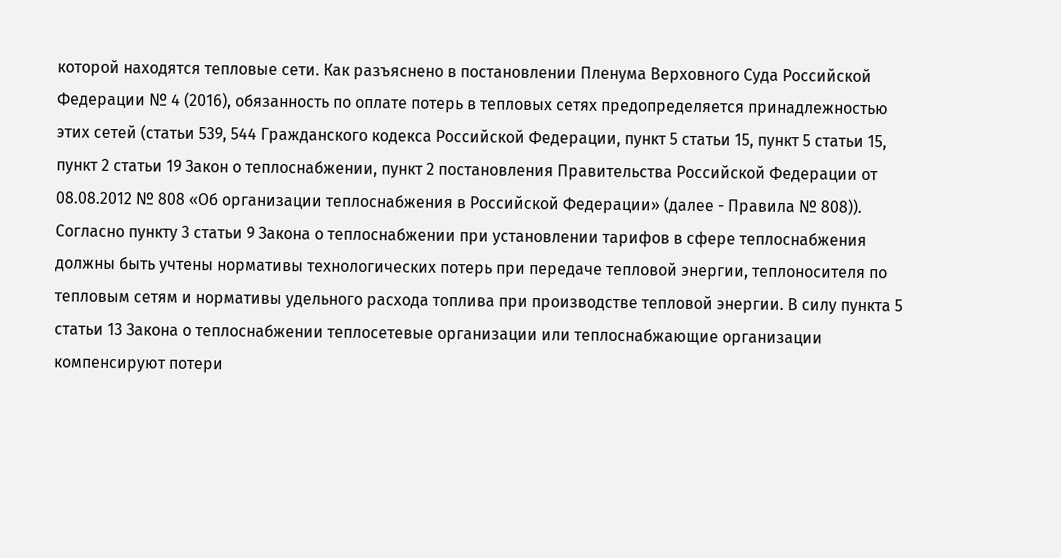которой находятся тепловые сети. Как разъяснено в постановлении Пленума Верховного Суда Российской Федерации № 4 (2016), обязанность по оплате потерь в тепловых сетях предопределяется принадлежностью этих сетей (статьи 539, 544 Гражданского кодекса Российской Федерации, пункт 5 статьи 15, пункт 5 статьи 15, пункт 2 статьи 19 Закон о теплоснабжении, пункт 2 постановления Правительства Российской Федерации от 08.08.2012 № 808 «Об организации теплоснабжения в Российской Федерации» (далее - Правила № 808)). Согласно пункту 3 статьи 9 Закона о теплоснабжении при установлении тарифов в сфере теплоснабжения должны быть учтены нормативы технологических потерь при передаче тепловой энергии, теплоносителя по тепловым сетям и нормативы удельного расхода топлива при производстве тепловой энергии. В силу пункта 5 статьи 13 Закона о теплоснабжении теплосетевые организации или теплоснабжающие организации компенсируют потери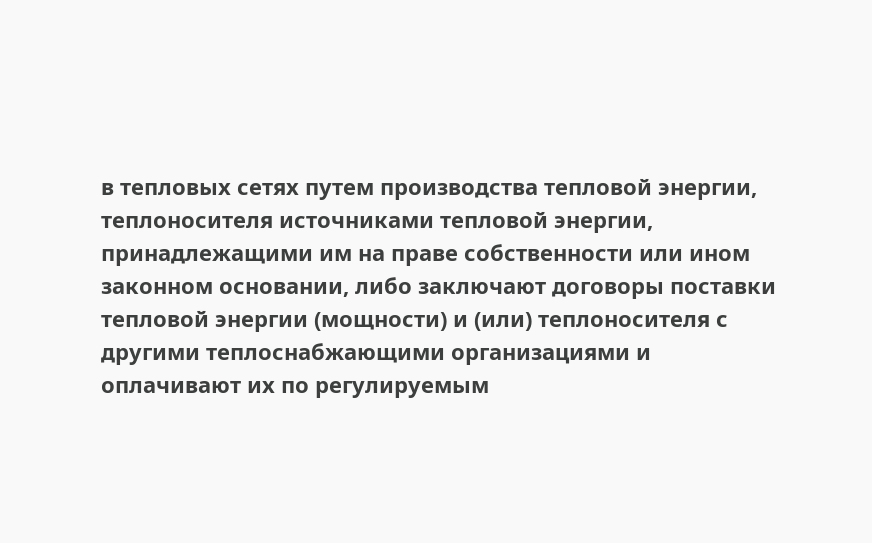в тепловых сетях путем производства тепловой энергии, теплоносителя источниками тепловой энергии, принадлежащими им на праве собственности или ином законном основании, либо заключают договоры поставки тепловой энергии (мощности) и (или) теплоносителя с другими теплоснабжающими организациями и оплачивают их по регулируемым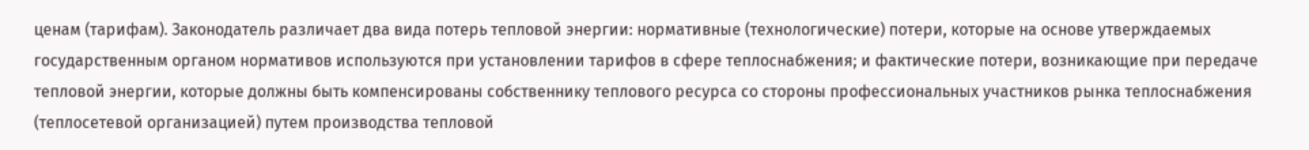ценам (тарифам). Законодатель различает два вида потерь тепловой энергии: нормативные (технологические) потери, которые на основе утверждаемых государственным органом нормативов используются при установлении тарифов в сфере теплоснабжения; и фактические потери, возникающие при передаче тепловой энергии, которые должны быть компенсированы собственнику теплового ресурса со стороны профессиональных участников рынка теплоснабжения (теплосетевой организацией) путем производства тепловой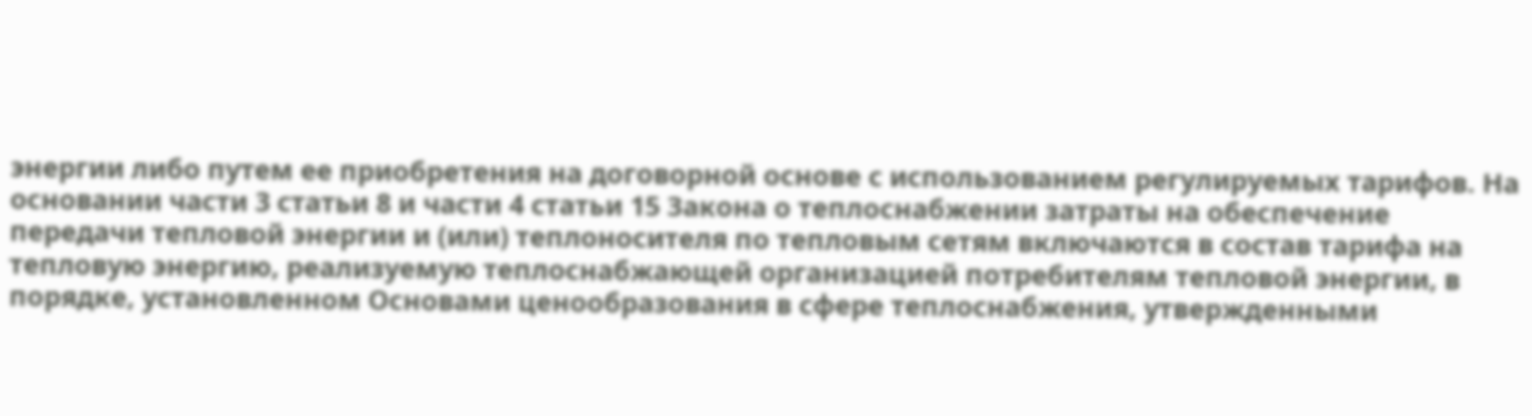энергии либо путем ее приобретения на договорной основе с использованием регулируемых тарифов. На основании части 3 статьи 8 и части 4 статьи 15 Закона о теплоснабжении затраты на обеспечение передачи тепловой энергии и (или) теплоносителя по тепловым сетям включаются в состав тарифа на тепловую энергию, реализуемую теплоснабжающей организацией потребителям тепловой энергии, в порядке, установленном Основами ценообразования в сфере теплоснабжения, утвержденными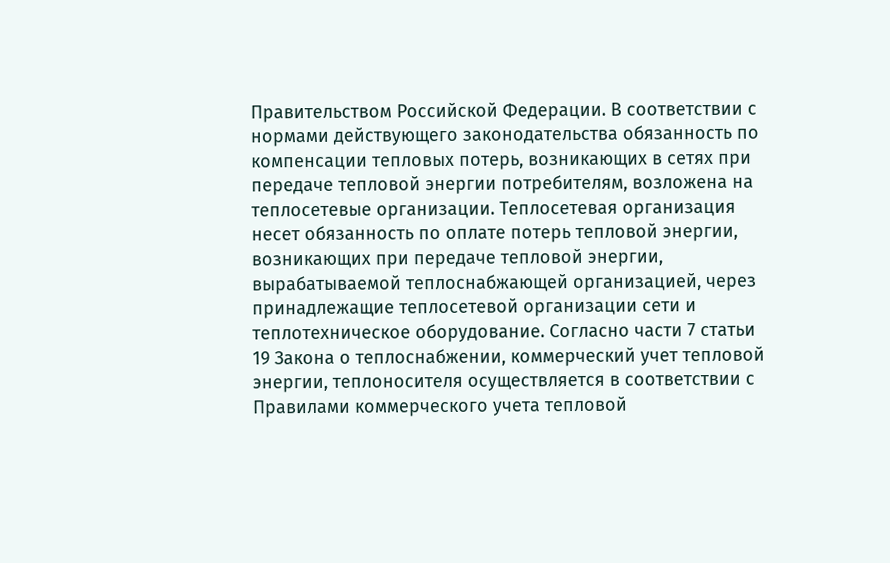Правительством Российской Федерации. В соответствии с нормами действующего законодательства обязанность по компенсации тепловых потерь, возникающих в сетях при передаче тепловой энергии потребителям, возложена на теплосетевые организации. Теплосетевая организация несет обязанность по оплате потерь тепловой энергии, возникающих при передаче тепловой энергии, вырабатываемой теплоснабжающей организацией, через принадлежащие теплосетевой организации сети и теплотехническое оборудование. Согласно части 7 статьи 19 Закона о теплоснабжении, коммерческий учет тепловой энергии, теплоносителя осуществляется в соответствии с Правилами коммерческого учета тепловой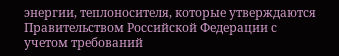энергии, теплоносителя, которые утверждаются Правительством Российской Федерации с учетом требований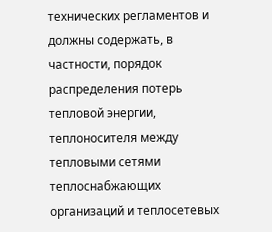технических регламентов и должны содержать, в частности, порядок распределения потерь тепловой энергии, теплоносителя между тепловыми сетями теплоснабжающих организаций и теплосетевых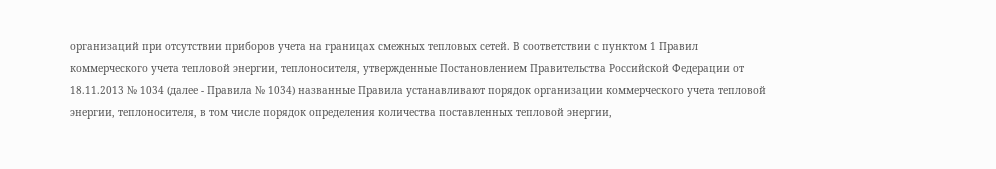организаций при отсутствии приборов учета на границах смежных тепловых сетей. В соответствии с пунктом 1 Правил коммерческого учета тепловой энергии, теплоносителя, утвержденные Постановлением Правительства Российской Федерации от 18.11.2013 № 1034 (далее - Правила № 1034) названные Правила устанавливают порядок организации коммерческого учета тепловой энергии, теплоносителя, в том числе порядок определения количества поставленных тепловой энергии,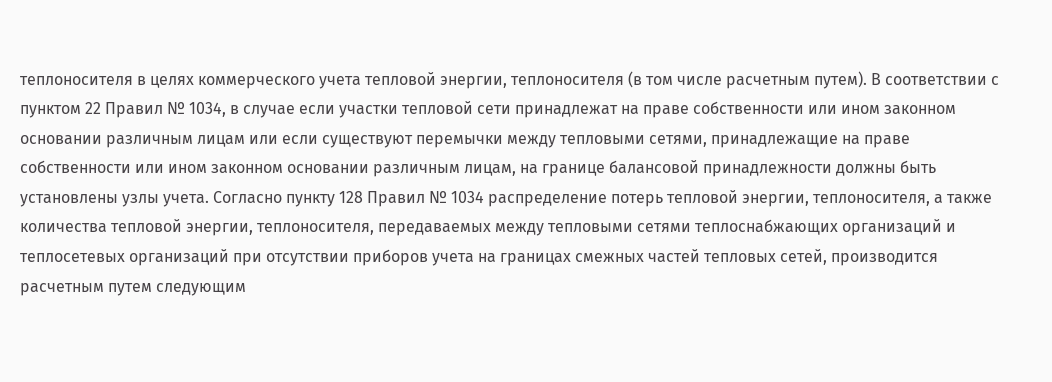теплоносителя в целях коммерческого учета тепловой энергии, теплоносителя (в том числе расчетным путем). В соответствии с пунктом 22 Правил № 1034, в случае если участки тепловой сети принадлежат на праве собственности или ином законном основании различным лицам или если существуют перемычки между тепловыми сетями, принадлежащие на праве собственности или ином законном основании различным лицам, на границе балансовой принадлежности должны быть установлены узлы учета. Согласно пункту 128 Правил № 1034 распределение потерь тепловой энергии, теплоносителя, а также количества тепловой энергии, теплоносителя, передаваемых между тепловыми сетями теплоснабжающих организаций и теплосетевых организаций при отсутствии приборов учета на границах смежных частей тепловых сетей, производится расчетным путем следующим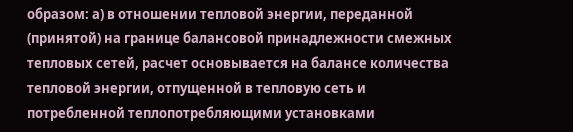образом: а) в отношении тепловой энергии, переданной (принятой) на границе балансовой принадлежности смежных тепловых сетей, расчет основывается на балансе количества тепловой энергии, отпущенной в тепловую сеть и потребленной теплопотребляющими установками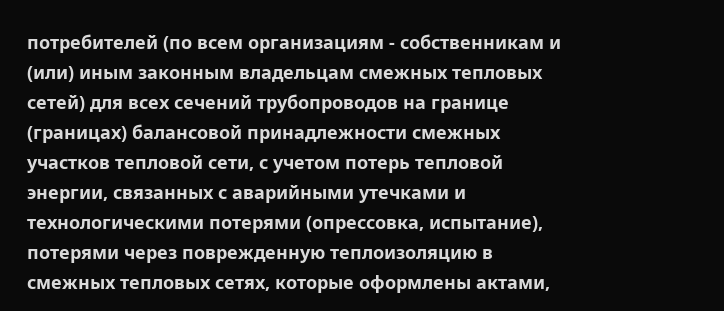потребителей (по всем организациям - собственникам и (или) иным законным владельцам смежных тепловых сетей) для всех сечений трубопроводов на границе (границах) балансовой принадлежности смежных участков тепловой сети, с учетом потерь тепловой энергии, связанных с аварийными утечками и технологическими потерями (опрессовка, испытание), потерями через поврежденную теплоизоляцию в смежных тепловых сетях, которые оформлены актами,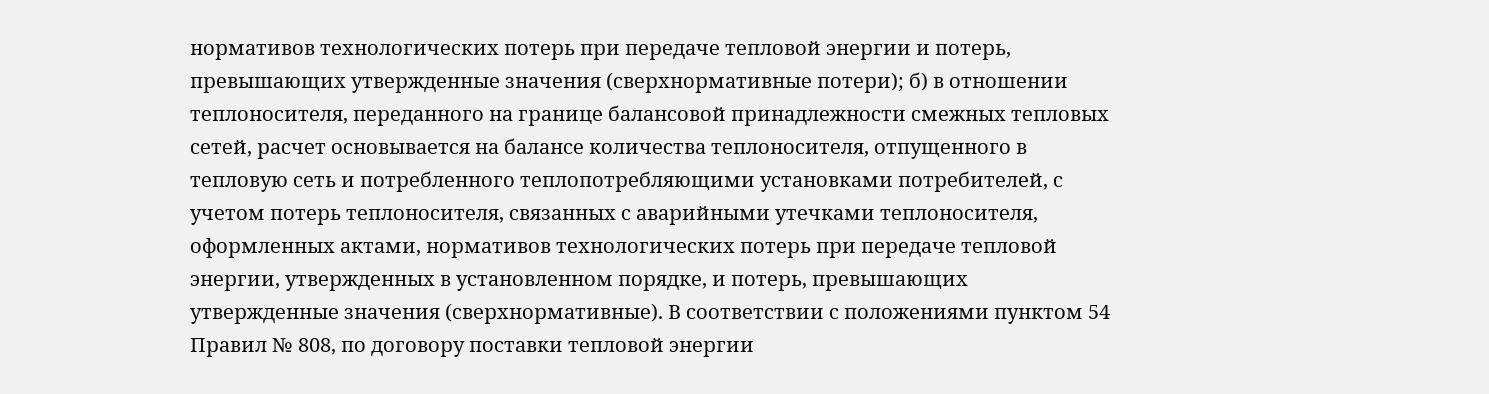нормативов технологических потерь при передаче тепловой энергии и потерь, превышающих утвержденные значения (сверхнормативные потери); б) в отношении теплоносителя, переданного на границе балансовой принадлежности смежных тепловых сетей, расчет основывается на балансе количества теплоносителя, отпущенного в тепловую сеть и потребленного теплопотребляющими установками потребителей, с учетом потерь теплоносителя, связанных с аварийными утечками теплоносителя, оформленных актами, нормативов технологических потерь при передаче тепловой энергии, утвержденных в установленном порядке, и потерь, превышающих утвержденные значения (сверхнормативные). В соответствии с положениями пунктом 54 Правил № 808, по договору поставки тепловой энергии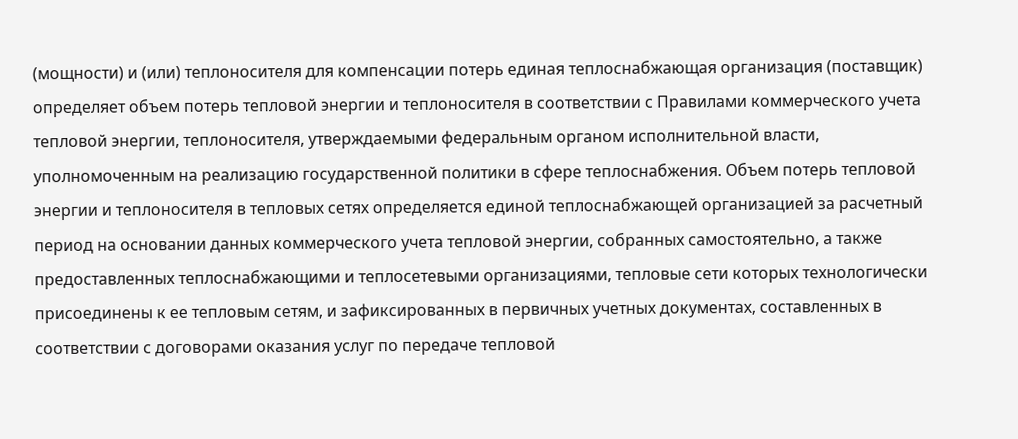(мощности) и (или) теплоносителя для компенсации потерь единая теплоснабжающая организация (поставщик) определяет объем потерь тепловой энергии и теплоносителя в соответствии с Правилами коммерческого учета тепловой энергии, теплоносителя, утверждаемыми федеральным органом исполнительной власти, уполномоченным на реализацию государственной политики в сфере теплоснабжения. Объем потерь тепловой энергии и теплоносителя в тепловых сетях определяется единой теплоснабжающей организацией за расчетный период на основании данных коммерческого учета тепловой энергии, собранных самостоятельно, а также предоставленных теплоснабжающими и теплосетевыми организациями, тепловые сети которых технологически присоединены к ее тепловым сетям, и зафиксированных в первичных учетных документах, составленных в соответствии с договорами оказания услуг по передаче тепловой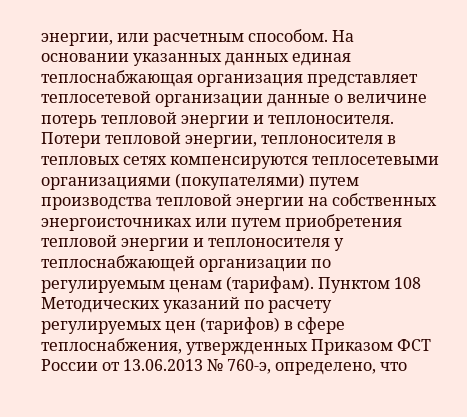энергии, или расчетным способом. На основании указанных данных единая теплоснабжающая организация представляет теплосетевой организации данные о величине потерь тепловой энергии и теплоносителя. Потери тепловой энергии, теплоносителя в тепловых сетях компенсируются теплосетевыми организациями (покупателями) путем производства тепловой энергии на собственных энергоисточниках или путем приобретения тепловой энергии и теплоносителя у теплоснабжающей организации по регулируемым ценам (тарифам). Пунктом 108 Методических указаний по расчету регулируемых цен (тарифов) в сфере теплоснабжения, утвержденных Приказом ФСТ России от 13.06.2013 № 760-э, определено, что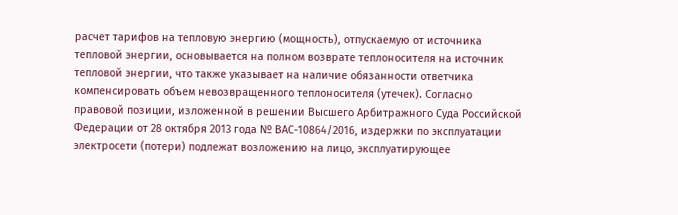расчет тарифов на тепловую энергию (мощность), отпускаемую от источника тепловой энергии, основывается на полном возврате теплоносителя на источник тепловой энергии, что также указывает на наличие обязанности ответчика компенсировать объем невозвращенного теплоносителя (утечек). Согласно правовой позиции, изложенной в решении Высшего Арбитражного Суда Российской Федерации от 28 октября 2013 года № ВАС-10864/2016, издержки по эксплуатации электросети (потери) подлежат возложению на лицо, эксплуатирующее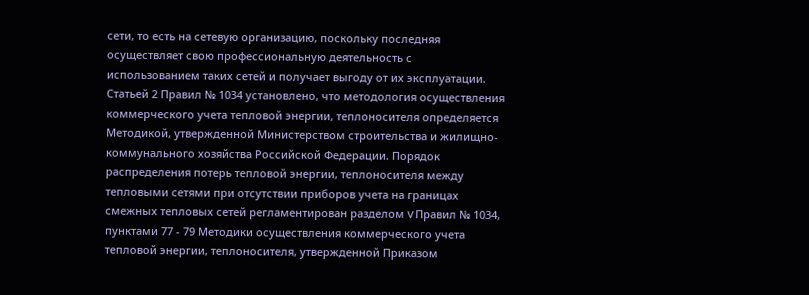сети, то есть на сетевую организацию, поскольку последняя осуществляет свою профессиональную деятельность с использованием таких сетей и получает выгоду от их эксплуатации. Статьей 2 Правил № 1034 установлено, что методология осуществления коммерческого учета тепловой энергии, теплоносителя определяется Методикой, утвержденной Министерством строительства и жилищно-коммунального хозяйства Российской Федерации. Порядок распределения потерь тепловой энергии, теплоносителя между тепловыми сетями при отсутствии приборов учета на границах смежных тепловых сетей регламентирован разделом V Правил № 1034, пунктами 77 - 79 Методики осуществления коммерческого учета тепловой энергии, теплоносителя, утвержденной Приказом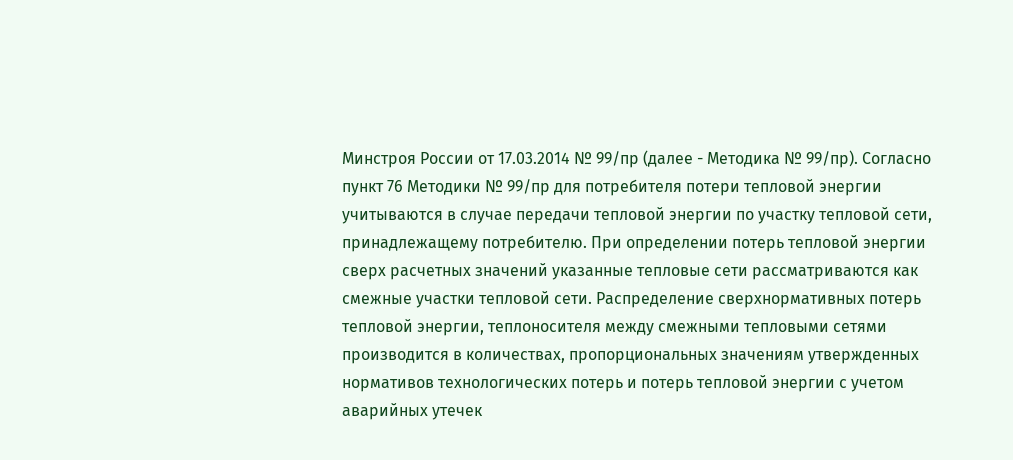Минстроя России от 17.03.2014 № 99/пр (далее - Методика № 99/пр). Согласно пункт 76 Методики № 99/пр для потребителя потери тепловой энергии учитываются в случае передачи тепловой энергии по участку тепловой сети, принадлежащему потребителю. При определении потерь тепловой энергии сверх расчетных значений указанные тепловые сети рассматриваются как смежные участки тепловой сети. Распределение сверхнормативных потерь тепловой энергии, теплоносителя между смежными тепловыми сетями производится в количествах, пропорциональных значениям утвержденных нормативов технологических потерь и потерь тепловой энергии с учетом аварийных утечек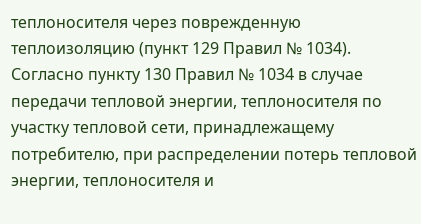теплоносителя через поврежденную теплоизоляцию (пункт 129 Правил № 1034). Согласно пункту 130 Правил № 1034 в случае передачи тепловой энергии, теплоносителя по участку тепловой сети, принадлежащему потребителю, при распределении потерь тепловой энергии, теплоносителя и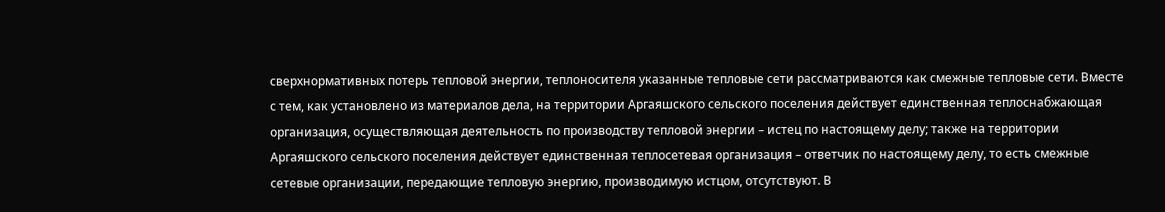сверхнормативных потерь тепловой энергии, теплоносителя указанные тепловые сети рассматриваются как смежные тепловые сети. Вместе с тем, как установлено из материалов дела, на территории Аргаяшского сельского поселения действует единственная теплоснабжающая организация, осуществляющая деятельность по производству тепловой энергии – истец по настоящему делу; также на территории Аргаяшского сельского поселения действует единственная теплосетевая организация – ответчик по настоящему делу, то есть смежные сетевые организации, передающие тепловую энергию, производимую истцом, отсутствуют. В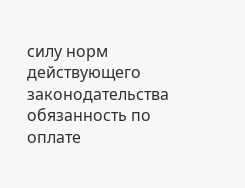силу норм действующего законодательства обязанность по оплате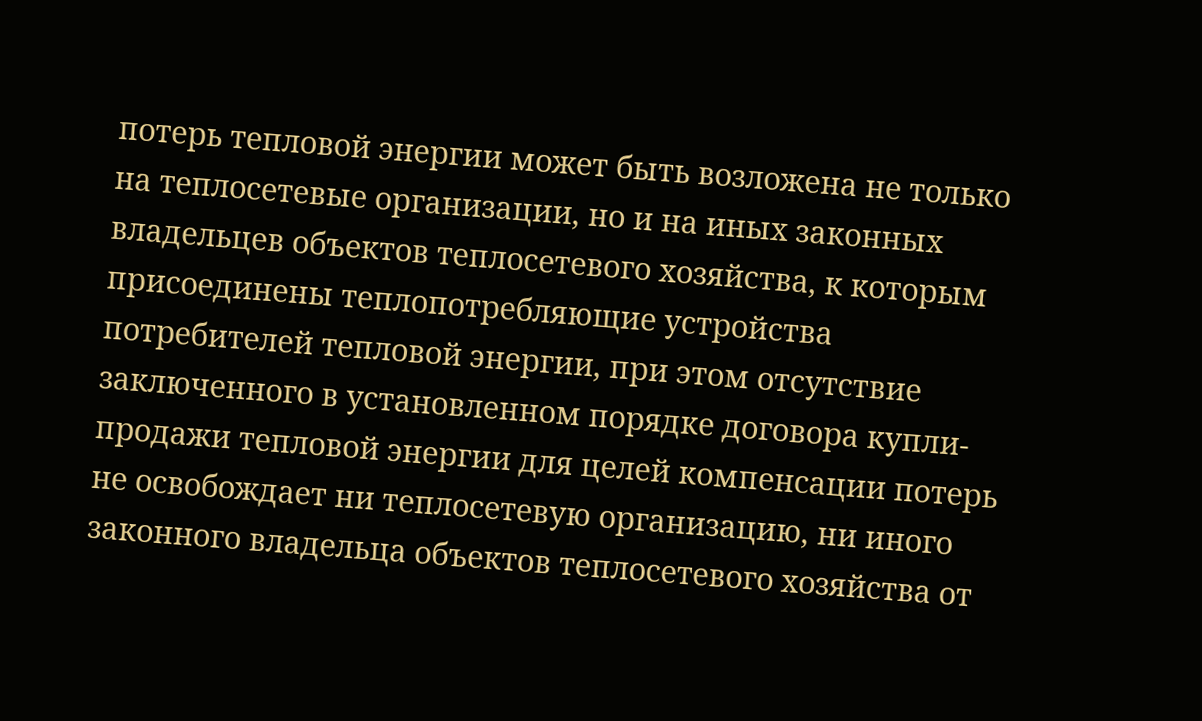потерь тепловой энергии может быть возложена не только на теплосетевые организации, но и на иных законных владельцев объектов теплосетевого хозяйства, к которым присоединены теплопотребляющие устройства потребителей тепловой энергии, при этом отсутствие заключенного в установленном порядке договора купли-продажи тепловой энергии для целей компенсации потерь не освобождает ни теплосетевую организацию, ни иного законного владельца объектов теплосетевого хозяйства от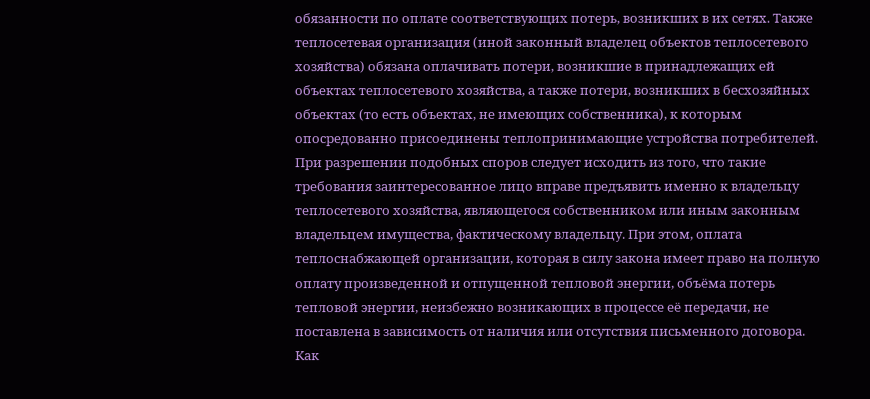обязанности по оплате соответствующих потерь, возникших в их сетях. Также теплосетевая организация (иной законный владелец объектов теплосетевого хозяйства) обязана оплачивать потери, возникшие в принадлежащих ей объектах теплосетевого хозяйства, а также потери, возникших в бесхозяйных объектах (то есть объектах, не имеющих собственника), к которым опосредованно присоединены теплопринимающие устройства потребителей. При разрешении подобных споров следует исходить из того, что такие требования заинтересованное лицо вправе предъявить именно к владельцу теплосетевого хозяйства, являющегося собственником или иным законным владельцем имущества, фактическому владельцу. При этом, оплата теплоснабжающей организации, которая в силу закона имеет право на полную оплату произведенной и отпущенной тепловой энергии, объёма потерь тепловой энергии, неизбежно возникающих в процессе её передачи, не поставлена в зависимость от наличия или отсутствия письменного договора. Как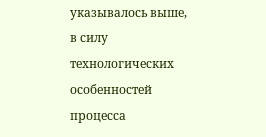указывалось выше, в силу технологических особенностей процесса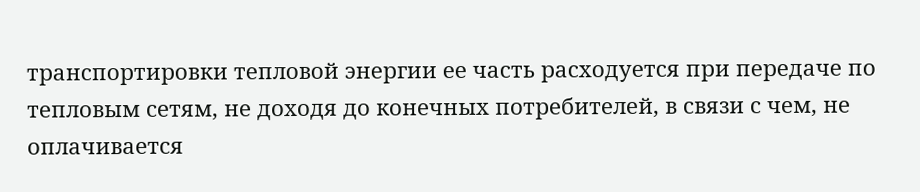транспортировки тепловой энергии ее часть расходуется при передаче по тепловым сетям, не доходя до конечных потребителей, в связи с чем, не оплачивается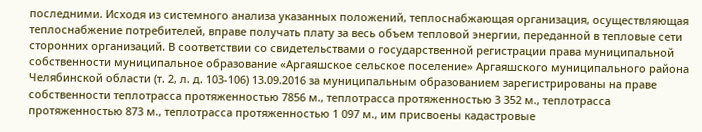последними. Исходя из системного анализа указанных положений, теплоснабжающая организация, осуществляющая теплоснабжение потребителей, вправе получать плату за весь объем тепловой энергии, переданной в тепловые сети сторонних организаций. В соответствии со свидетельствами о государственной регистрации права муниципальной собственности муниципальное образование «Аргаяшское сельское поселение» Аргаяшского муниципального района Челябинской области (т. 2, л. д. 103-106) 13.09.2016 за муниципальным образованием зарегистрированы на праве собственности теплотрасса протяженностью 7856 м., теплотрасса протяженностью 3 352 м., теплотрасса протяженностью 873 м., теплотрасса протяженностью 1 097 м., им присвоены кадастровые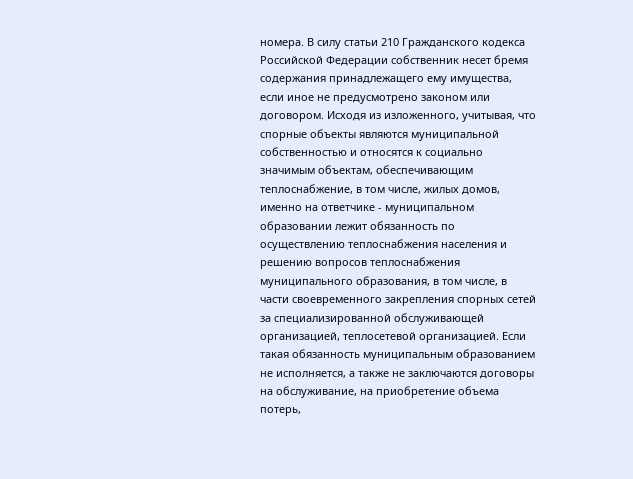номера. В силу статьи 210 Гражданского кодекса Российской Федерации собственник несет бремя содержания принадлежащего ему имущества, если иное не предусмотрено законом или договором. Исходя из изложенного, учитывая, что спорные объекты являются муниципальной собственностью и относятся к социально значимым объектам, обеспечивающим теплоснабжение, в том числе, жилых домов, именно на ответчике - муниципальном образовании лежит обязанность по осуществлению теплоснабжения населения и решению вопросов теплоснабжения муниципального образования, в том числе, в части своевременного закрепления спорных сетей за специализированной обслуживающей организацией, теплосетевой организацией. Если такая обязанность муниципальным образованием не исполняется, а также не заключаются договоры на обслуживание, на приобретение объема потерь,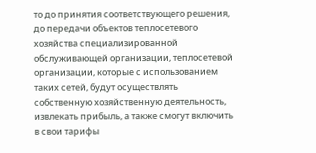то до принятия соответствующего решения, до передачи объектов теплосетевого хозяйства специализированной обслуживающей организации, теплосетевой организации, которые с использованием таких сетей, будут осуществлять собственную хозяйственную деятельность, извлекать прибыль, а также смогут включить в свои тарифы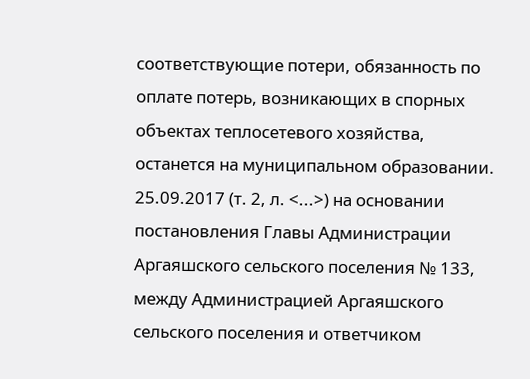соответствующие потери, обязанность по оплате потерь, возникающих в спорных объектах теплосетевого хозяйства, останется на муниципальном образовании. 25.09.2017 (т. 2, л. <...>) на основании постановления Главы Администрации Аргаяшского сельского поселения № 133, между Администрацией Аргаяшского сельского поселения и ответчиком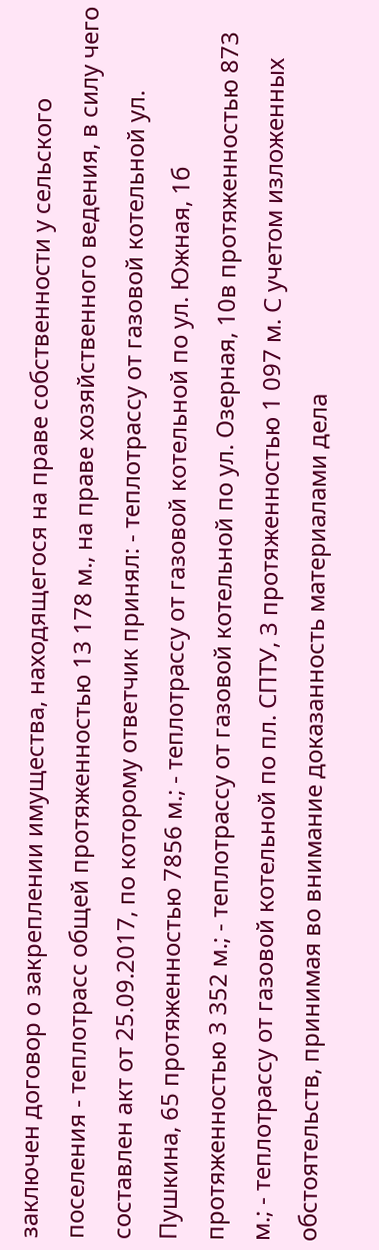заключен договор о закреплении имущества, находящегося на праве собственности у сельского поселения - теплотрасс общей протяженностью 13 178 м., на праве хозяйственного ведения, в силу чего составлен акт от 25.09.2017, по которому ответчик принял: - теплотрассу от газовой котельной ул. Пушкина, 65 протяженностью 7856 м.; - теплотрассу от газовой котельной по ул. Южная, 1б протяженностью 3 352 м.; - теплотрассу от газовой котельной по ул. Озерная, 10в протяженностью 873 м.; - теплотрассу от газовой котельной по пл. СПТУ, 3 протяженностью 1 097 м. С учетом изложенных обстоятельств, принимая во внимание доказанность материалами дела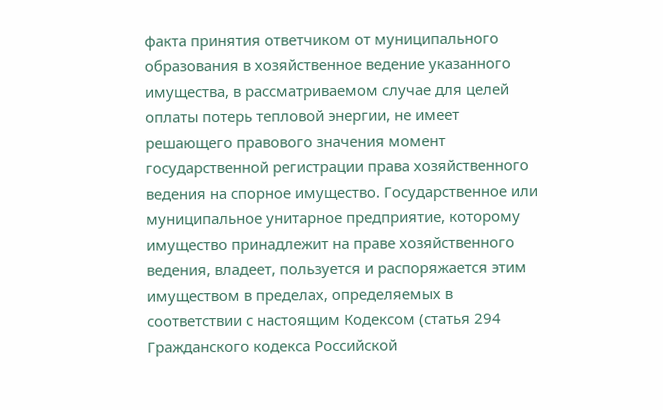факта принятия ответчиком от муниципального образования в хозяйственное ведение указанного имущества, в рассматриваемом случае для целей оплаты потерь тепловой энергии, не имеет решающего правового значения момент государственной регистрации права хозяйственного ведения на спорное имущество. Государственное или муниципальное унитарное предприятие, которому имущество принадлежит на праве хозяйственного ведения, владеет, пользуется и распоряжается этим имуществом в пределах, определяемых в соответствии с настоящим Кодексом (статья 294 Гражданского кодекса Российской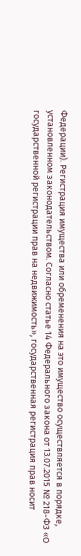Федерации). Регистрация имущества или обременения на это имущество осуществляется в порядке, установленном законодательством. Согласно статье 14 Федерального закона от 13.07.2015 № 218-ФЗ «О государственной регистрации прав на недвижимость», государственная регистрация прав носит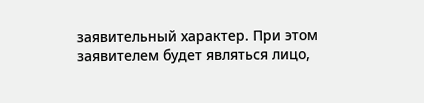заявительный характер. При этом заявителем будет являться лицо,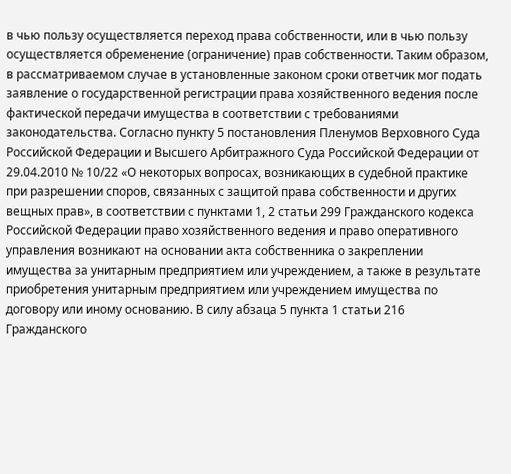в чью пользу осуществляется переход права собственности, или в чью пользу осуществляется обременение (ограничение) прав собственности. Таким образом, в рассматриваемом случае в установленные законом сроки ответчик мог подать заявление о государственной регистрации права хозяйственного ведения после фактической передачи имущества в соответствии с требованиями законодательства. Согласно пункту 5 постановления Пленумов Верховного Суда Российской Федерации и Высшего Арбитражного Суда Российской Федерации от 29.04.2010 № 10/22 «О некоторых вопросах, возникающих в судебной практике при разрешении споров, связанных с защитой права собственности и других вещных прав», в соответствии с пунктами 1, 2 статьи 299 Гражданского кодекса Российской Федерации право хозяйственного ведения и право оперативного управления возникают на основании акта собственника о закреплении имущества за унитарным предприятием или учреждением, а также в результате приобретения унитарным предприятием или учреждением имущества по договору или иному основанию. В силу абзаца 5 пункта 1 статьи 216 Гражданского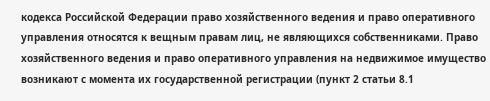кодекса Российской Федерации право хозяйственного ведения и право оперативного управления относятся к вещным правам лиц, не являющихся собственниками. Право хозяйственного ведения и право оперативного управления на недвижимое имущество возникают с момента их государственной регистрации (пункт 2 статьи 8.1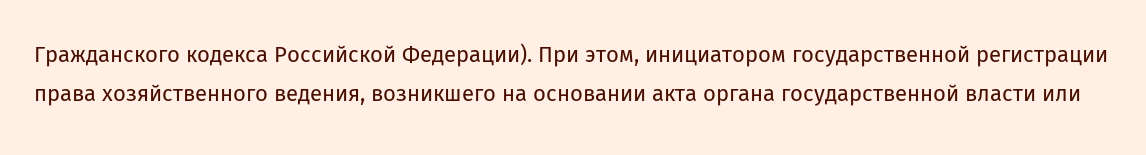Гражданского кодекса Российской Федерации). При этом, инициатором государственной регистрации права хозяйственного ведения, возникшего на основании акта органа государственной власти или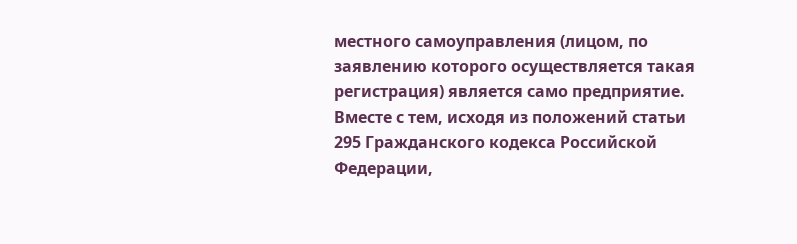местного самоуправления (лицом, по заявлению которого осуществляется такая регистрация) является само предприятие. Вместе с тем, исходя из положений статьи 295 Гражданского кодекса Российской Федерации,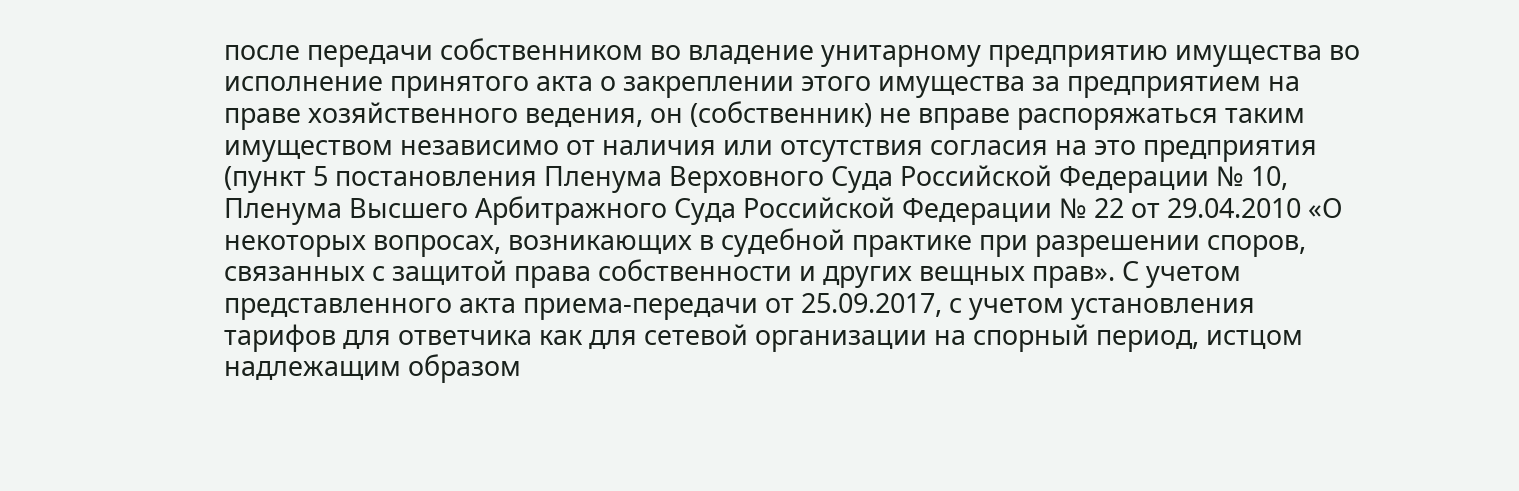после передачи собственником во владение унитарному предприятию имущества во исполнение принятого акта о закреплении этого имущества за предприятием на праве хозяйственного ведения, он (собственник) не вправе распоряжаться таким имуществом независимо от наличия или отсутствия согласия на это предприятия (пункт 5 постановления Пленума Верховного Суда Российской Федерации № 10, Пленума Высшего Арбитражного Суда Российской Федерации № 22 от 29.04.2010 «О некоторых вопросах, возникающих в судебной практике при разрешении споров, связанных с защитой права собственности и других вещных прав». С учетом представленного акта приема-передачи от 25.09.2017, с учетом установления тарифов для ответчика как для сетевой организации на спорный период, истцом надлежащим образом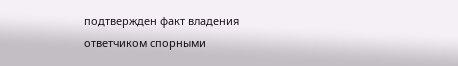подтвержден факт владения ответчиком спорными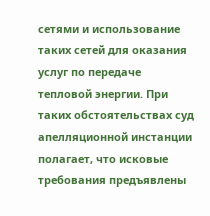сетями и использование таких сетей для оказания услуг по передаче тепловой энергии. При таких обстоятельствах суд апелляционной инстанции полагает, что исковые требования предъявлены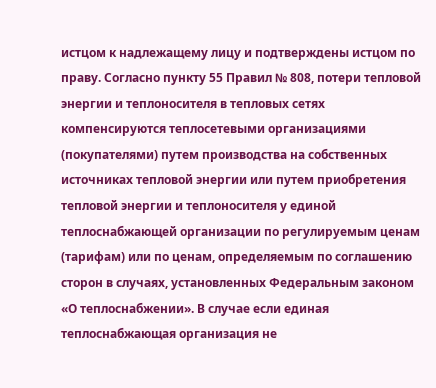истцом к надлежащему лицу и подтверждены истцом по праву. Согласно пункту 55 Правил № 808, потери тепловой энергии и теплоносителя в тепловых сетях компенсируются теплосетевыми организациями (покупателями) путем производства на собственных источниках тепловой энергии или путем приобретения тепловой энергии и теплоносителя у единой теплоснабжающей организации по регулируемым ценам (тарифам) или по ценам, определяемым по соглашению сторон в случаях, установленных Федеральным законом «О теплоснабжении». В случае если единая теплоснабжающая организация не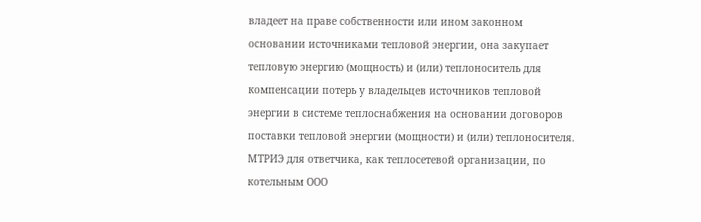владеет на праве собственности или ином законном основании источниками тепловой энергии, она закупает тепловую энергию (мощность) и (или) теплоноситель для компенсации потерь у владельцев источников тепловой энергии в системе теплоснабжения на основании договоров поставки тепловой энергии (мощности) и (или) теплоносителя. МТРИЭ для ответчика, как теплосетевой организации, по котельным ООО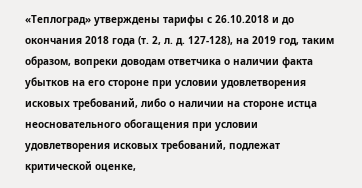«Теплоград» утверждены тарифы с 26.10.2018 и до окончания 2018 года (т. 2, л. д. 127-128), на 2019 год, таким образом, вопреки доводам ответчика о наличии факта убытков на его стороне при условии удовлетворения исковых требований, либо о наличии на стороне истца неосновательного обогащения при условии удовлетворения исковых требований, подлежат критической оценке,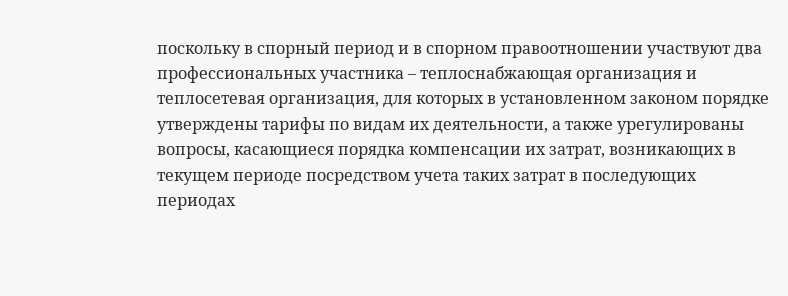поскольку в спорный период и в спорном правоотношении участвуют два профессиональных участника – теплоснабжающая организация и теплосетевая организация, для которых в установленном законом порядке утверждены тарифы по видам их деятельности, а также урегулированы вопросы, касающиеся порядка компенсации их затрат, возникающих в текущем периоде посредством учета таких затрат в последующих периодах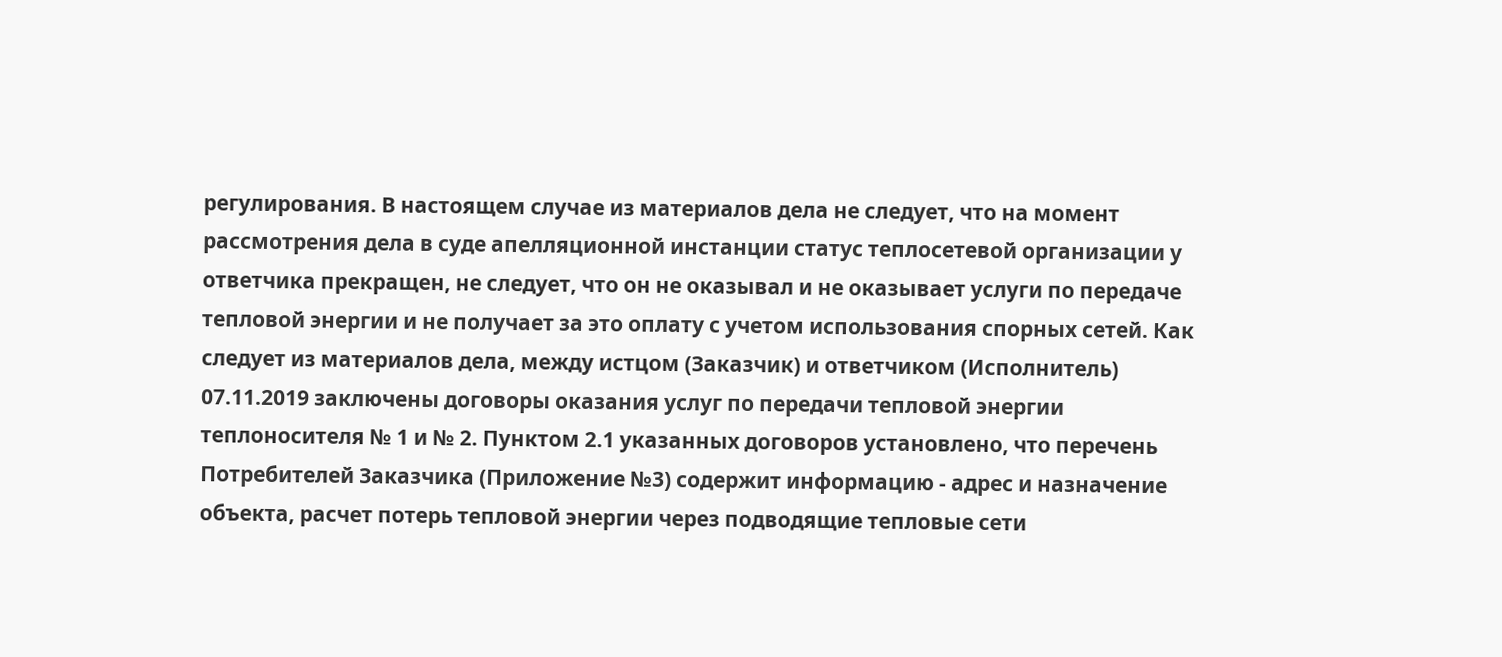регулирования. В настоящем случае из материалов дела не следует, что на момент рассмотрения дела в суде апелляционной инстанции статус теплосетевой организации у ответчика прекращен, не следует, что он не оказывал и не оказывает услуги по передаче тепловой энергии и не получает за это оплату с учетом использования спорных сетей. Как следует из материалов дела, между истцом (Заказчик) и ответчиком (Исполнитель) 07.11.2019 заключены договоры оказания услуг по передачи тепловой энергии теплоносителя № 1 и № 2. Пунктом 2.1 указанных договоров установлено, что перечень Потребителей Заказчика (Приложение №3) содержит информацию - адрес и назначение объекта, расчет потерь тепловой энергии через подводящие тепловые сети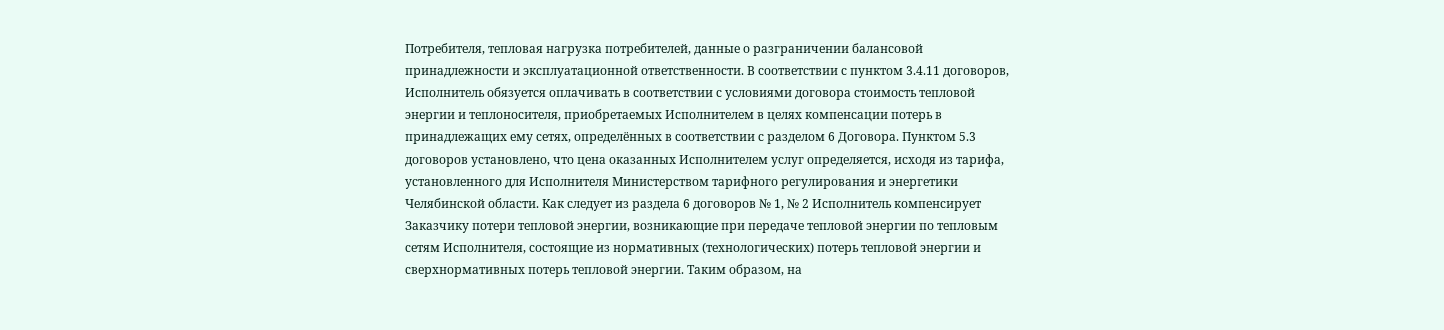Потребителя, тепловая нагрузка потребителей, данные о разграничении балансовой принадлежности и эксплуатационной ответственности. В соответствии с пунктом 3.4.11 договоров, Исполнитель обязуется оплачивать в соответствии с условиями договора стоимость тепловой энергии и теплоносителя, приобретаемых Исполнителем в целях компенсации потерь в принадлежащих ему сетях, определённых в соответствии с разделом 6 Договора. Пунктом 5.3 договоров установлено, что цена оказанных Исполнителем услуг определяется, исходя из тарифа, установленного для Исполнителя Министерством тарифного регулирования и энергетики Челябинской области. Как следует из раздела 6 договоров № 1, № 2 Исполнитель компенсирует Заказчику потери тепловой энергии, возникающие при передаче тепловой энергии по тепловым сетям Исполнителя, состоящие из нормативных (технологических) потерь тепловой энергии и сверхнормативных потерь тепловой энергии. Таким образом, на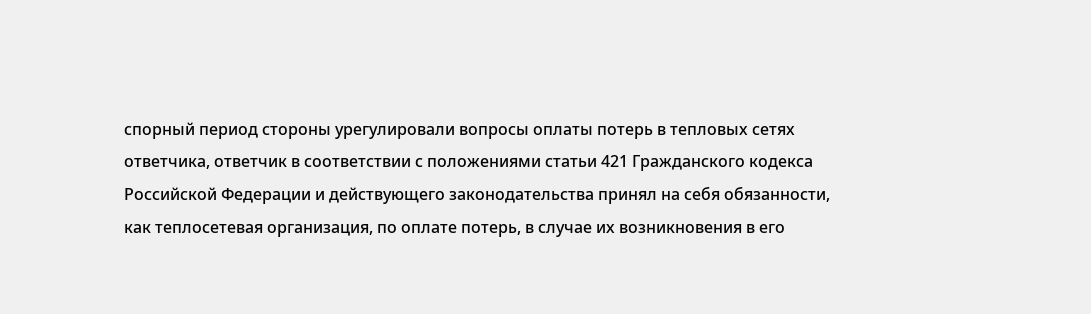спорный период стороны урегулировали вопросы оплаты потерь в тепловых сетях ответчика, ответчик в соответствии с положениями статьи 421 Гражданского кодекса Российской Федерации и действующего законодательства принял на себя обязанности, как теплосетевая организация, по оплате потерь, в случае их возникновения в его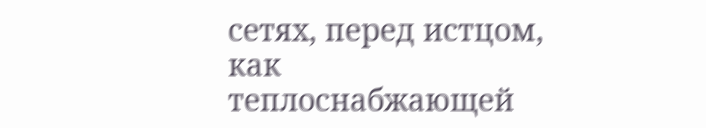сетях, перед истцом, как теплоснабжающей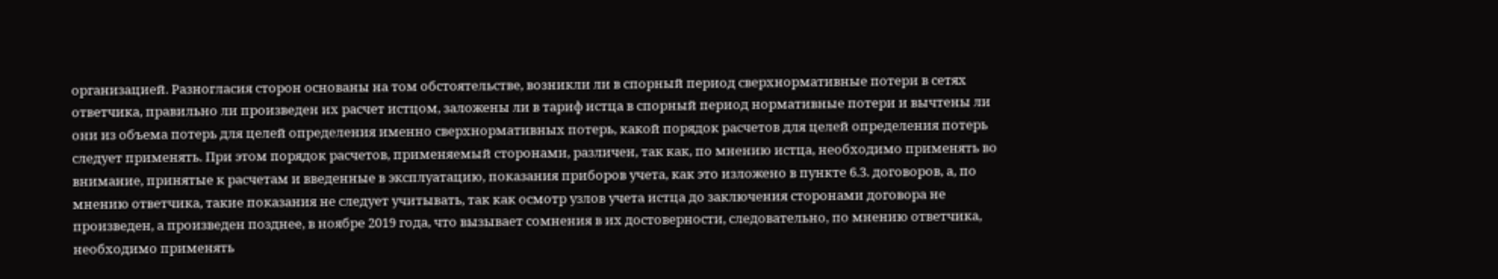организацией. Разногласия сторон основаны на том обстоятельстве, возникли ли в спорный период сверхнормативные потери в сетях ответчика, правильно ли произведен их расчет истцом, заложены ли в тариф истца в спорный период нормативные потери и вычтены ли они из объема потерь для целей определения именно сверхнормативных потерь, какой порядок расчетов для целей определения потерь следует применять. При этом порядок расчетов, применяемый сторонами, различен, так как, по мнению истца, необходимо применять во внимание, принятые к расчетам и введенные в эксплуатацию, показания приборов учета, как это изложено в пункте 6.3. договоров, а, по мнению ответчика, такие показания не следует учитывать, так как осмотр узлов учета истца до заключения сторонами договора не произведен, а произведен позднее, в ноябре 2019 года, что вызывает сомнения в их достоверности, следовательно, по мнению ответчика, необходимо применять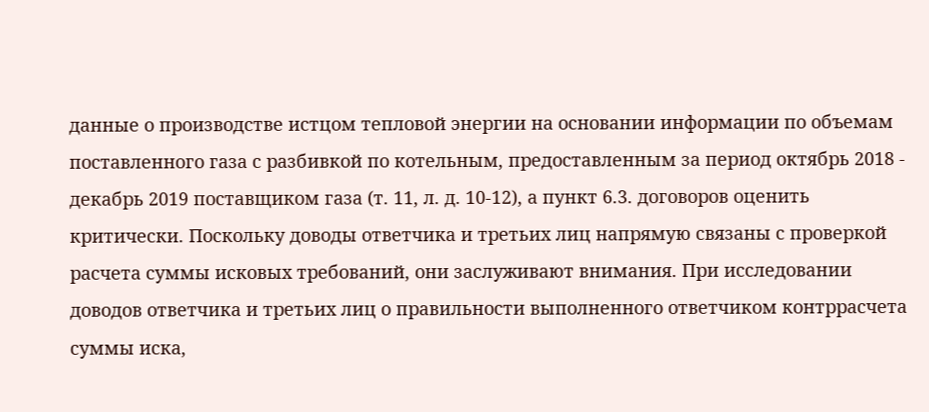данные о производстве истцом тепловой энергии на основании информации по объемам поставленного газа с разбивкой по котельным, предоставленным за период октябрь 2018 - декабрь 2019 поставщиком газа (т. 11, л. д. 10-12), а пункт 6.3. договоров оценить критически. Поскольку доводы ответчика и третьих лиц напрямую связаны с проверкой расчета суммы исковых требований, они заслуживают внимания. При исследовании доводов ответчика и третьих лиц о правильности выполненного ответчиком контррасчета суммы иска,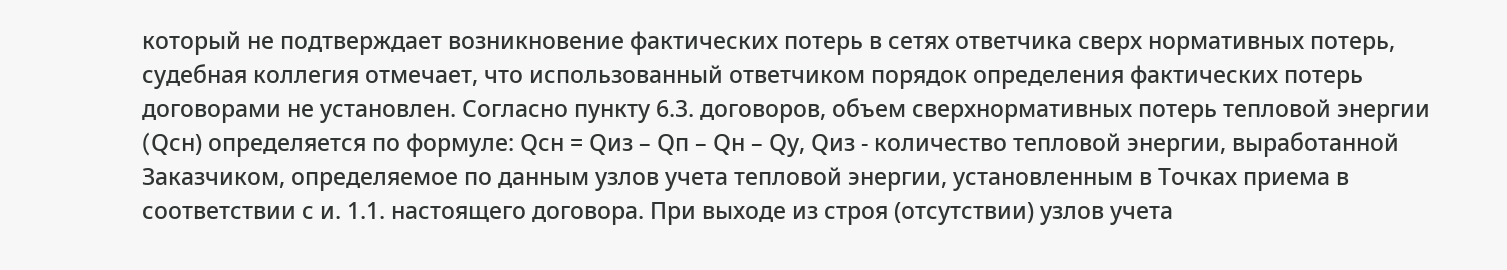который не подтверждает возникновение фактических потерь в сетях ответчика сверх нормативных потерь, судебная коллегия отмечает, что использованный ответчиком порядок определения фактических потерь договорами не установлен. Согласно пункту 6.3. договоров, объем сверхнормативных потерь тепловой энергии (Qсн) определяется по формуле: Qсн = Qиз – Qп – Qн – Qу, Qиз - количество тепловой энергии, выработанной Заказчиком, определяемое по данным узлов учета тепловой энергии, установленным в Точках приема в соответствии с и. 1.1. настоящего договора. При выходе из строя (отсутствии) узлов учета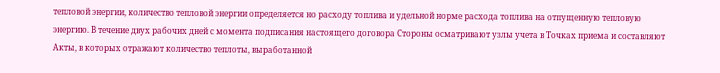тепловой энергии, количество тепловой энергии определяется но расходу топлива и удельной норме расхода топлива на отпущенную тепловую энергию. В течение двух рабочих дней с момента подписания настоящего договора Стороны осматривают узлы учета в Точках приема и составляют Акты, в которых отражают количество теплоты, выработанной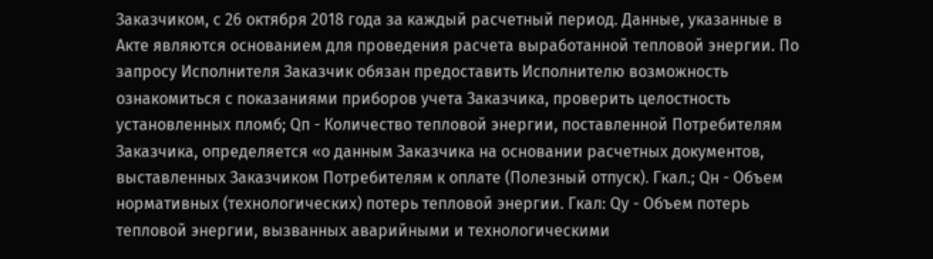Заказчиком, с 26 октября 2018 года за каждый расчетный период. Данные, указанные в Акте являются основанием для проведения расчета выработанной тепловой энергии. По запросу Исполнителя Заказчик обязан предоставить Исполнителю возможность ознакомиться с показаниями приборов учета Заказчика, проверить целостность установленных пломб; Qп - Количество тепловой энергии, поставленной Потребителям Заказчика, определяется «о данным Заказчика на основании расчетных документов, выставленных Заказчиком Потребителям к оплате (Полезный отпуск). Гкал.; Qн - Объем нормативных (технологических) потерь тепловой энергии. Гкал: Qу - Объем потерь тепловой энергии, вызванных аварийными и технологическими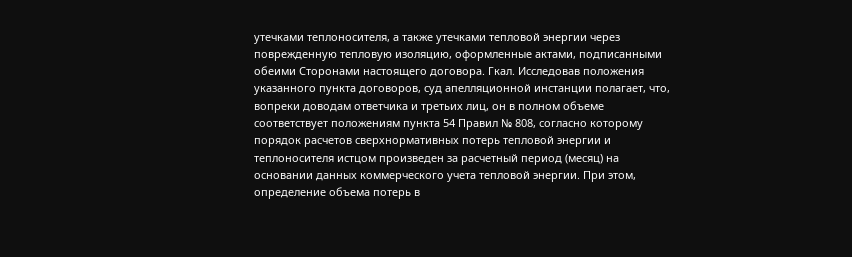утечками теплоносителя, а также утечками тепловой энергии через поврежденную тепловую изоляцию, оформленные актами, подписанными обеими Сторонами настоящего договора. Гкал. Исследовав положения указанного пункта договоров, суд апелляционной инстанции полагает, что, вопреки доводам ответчика и третьих лиц, он в полном объеме соответствует положениям пункта 54 Правил № 808, согласно которому порядок расчетов сверхнормативных потерь тепловой энергии и теплоносителя истцом произведен за расчетный период (месяц) на основании данных коммерческого учета тепловой энергии. При этом, определение объема потерь в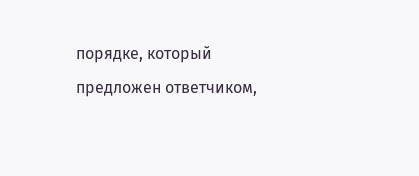порядке, который предложен ответчиком,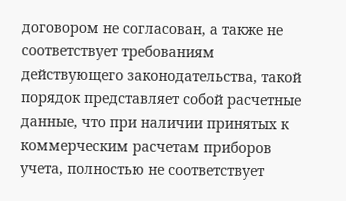договором не согласован, а также не соответствует требованиям действующего законодательства, такой порядок представляет собой расчетные данные, что при наличии принятых к коммерческим расчетам приборов учета, полностью не соответствует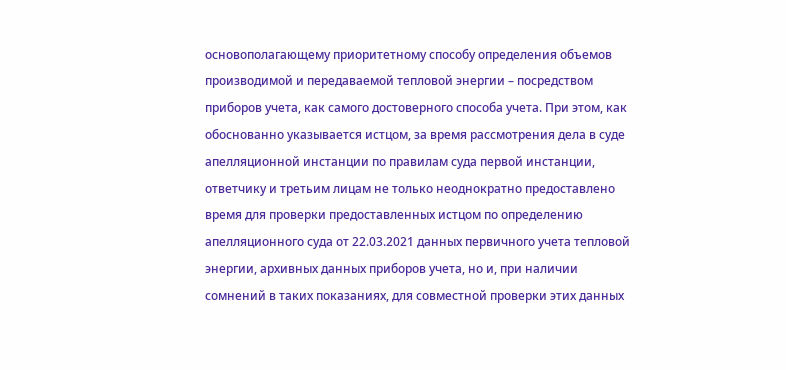основополагающему приоритетному способу определения объемов производимой и передаваемой тепловой энергии – посредством приборов учета, как самого достоверного способа учета. При этом, как обоснованно указывается истцом, за время рассмотрения дела в суде апелляционной инстанции по правилам суда первой инстанции, ответчику и третьим лицам не только неоднократно предоставлено время для проверки предоставленных истцом по определению апелляционного суда от 22.03.2021 данных первичного учета тепловой энергии, архивных данных приборов учета, но и, при наличии сомнений в таких показаниях, для совместной проверки этих данных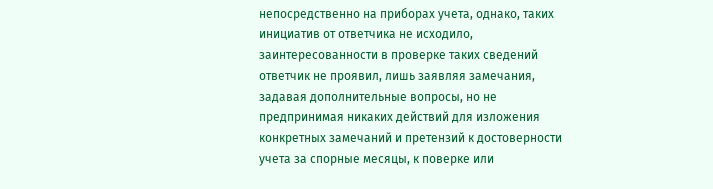непосредственно на приборах учета, однако, таких инициатив от ответчика не исходило, заинтересованности в проверке таких сведений ответчик не проявил, лишь заявляя замечания, задавая дополнительные вопросы, но не предпринимая никаких действий для изложения конкретных замечаний и претензий к достоверности учета за спорные месяцы, к поверке или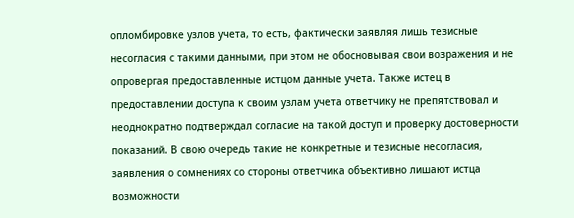опломбировке узлов учета, то есть, фактически заявляя лишь тезисные несогласия с такими данными, при этом не обосновывая свои возражения и не опровергая предоставленные истцом данные учета. Также истец в предоставлении доступа к своим узлам учета ответчику не препятствовал и неоднократно подтверждал согласие на такой доступ и проверку достоверности показаний. В свою очередь такие не конкретные и тезисные несогласия, заявления о сомнениях со стороны ответчика объективно лишают истца возможности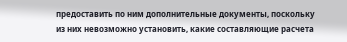предоставить по ним дополнительные документы, поскольку из них невозможно установить, какие составляющие расчета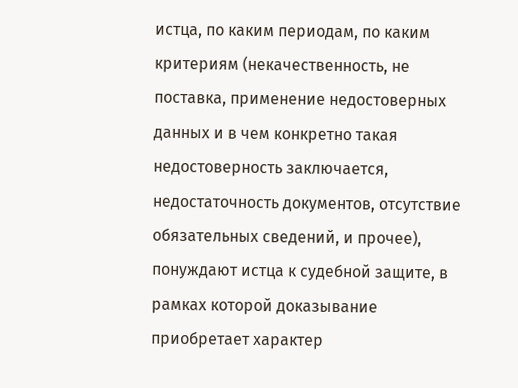истца, по каким периодам, по каким критериям (некачественность, не поставка, применение недостоверных данных и в чем конкретно такая недостоверность заключается, недостаточность документов, отсутствие обязательных сведений, и прочее), понуждают истца к судебной защите, в рамках которой доказывание приобретает характер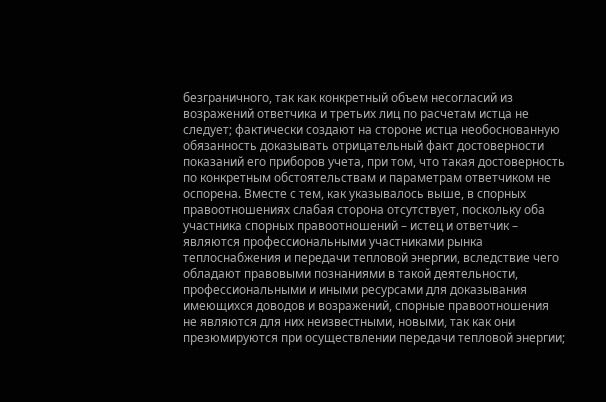безграничного, так как конкретный объем несогласий из возражений ответчика и третьих лиц по расчетам истца не следует; фактически создают на стороне истца необоснованную обязанность доказывать отрицательный факт достоверности показаний его приборов учета, при том, что такая достоверность по конкретным обстоятельствам и параметрам ответчиком не оспорена. Вместе с тем, как указывалось выше, в спорных правоотношениях слабая сторона отсутствует, поскольку оба участника спорных правоотношений – истец и ответчик – являются профессиональными участниками рынка теплоснабжения и передачи тепловой энергии, вследствие чего обладают правовыми познаниями в такой деятельности, профессиональными и иными ресурсами для доказывания имеющихся доводов и возражений, спорные правоотношения не являются для них неизвестными, новыми, так как они презюмируются при осуществлении передачи тепловой энергии;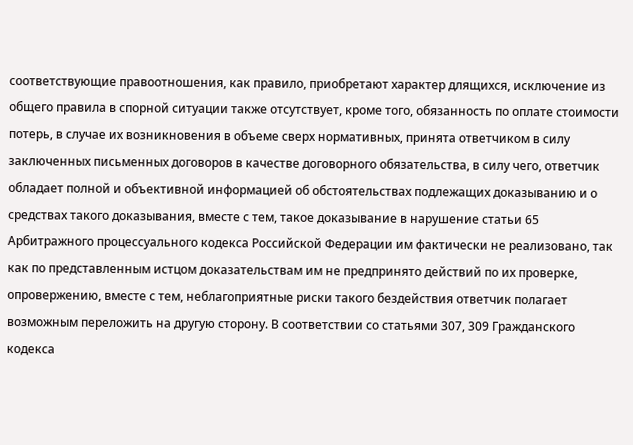соответствующие правоотношения, как правило, приобретают характер длящихся, исключение из общего правила в спорной ситуации также отсутствует, кроме того, обязанность по оплате стоимости потерь, в случае их возникновения в объеме сверх нормативных, принята ответчиком в силу заключенных письменных договоров в качестве договорного обязательства, в силу чего, ответчик обладает полной и объективной информацией об обстоятельствах подлежащих доказыванию и о средствах такого доказывания, вместе с тем, такое доказывание в нарушение статьи 65 Арбитражного процессуального кодекса Российской Федерации им фактически не реализовано, так как по представленным истцом доказательствам им не предпринято действий по их проверке, опровержению, вместе с тем, неблагоприятные риски такого бездействия ответчик полагает возможным переложить на другую сторону. В соответствии со статьями 307, 309 Гражданского кодекса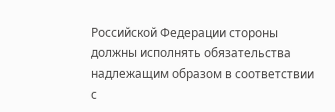Российской Федерации стороны должны исполнять обязательства надлежащим образом в соответствии с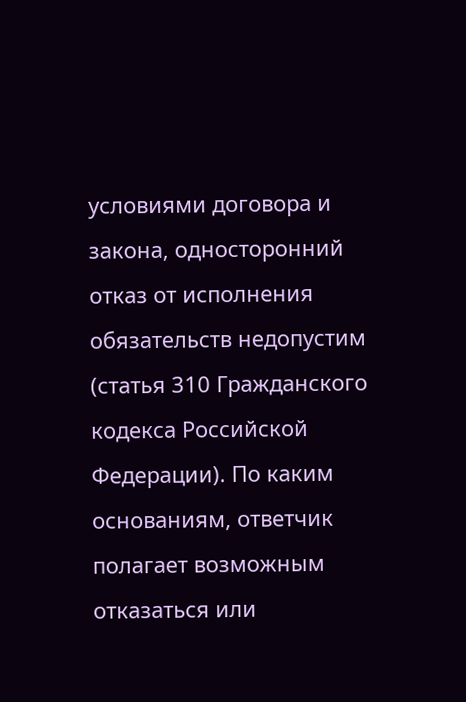условиями договора и закона, односторонний отказ от исполнения обязательств недопустим (статья 310 Гражданского кодекса Российской Федерации). По каким основаниям, ответчик полагает возможным отказаться или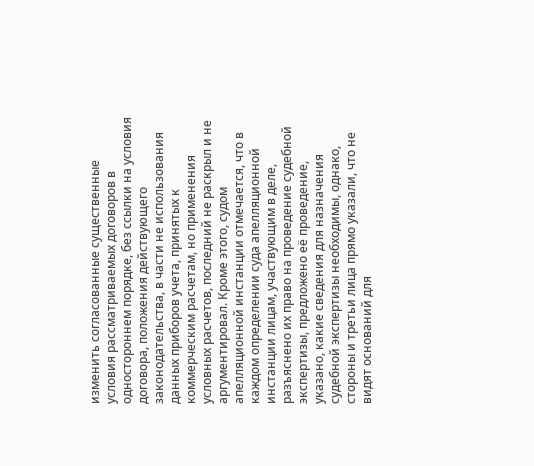изменить согласованные существенные условия рассматриваемых договоров в одностороннем порядке, без ссылки на условия договора, положения действующего законодательства, в части не использования данных приборов учета, принятых к коммерческим расчетам, но применения условных расчетов, последний не раскрыл и не аргументировал. Кроме этого, судом апелляционной инстанции отмечается, что в каждом определении суда апелляционной инстанции лицам, участвующим в деле, разъяснено их право на проведение судебной экспертизы, предложено её проведение, указано, какие сведения для назначения судебной экспертизы необходимы, однако, стороны и третьи лица прямо указали, что не видят оснований для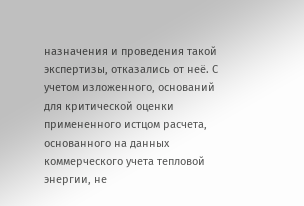назначения и проведения такой экспертизы, отказались от неё. С учетом изложенного, оснований для критической оценки примененного истцом расчета, основанного на данных коммерческого учета тепловой энергии, не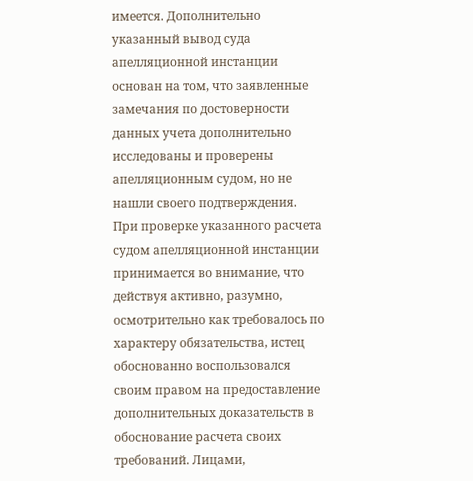имеется. Дополнительно указанный вывод суда апелляционной инстанции основан на том, что заявленные замечания по достоверности данных учета дополнительно исследованы и проверены апелляционным судом, но не нашли своего подтверждения. При проверке указанного расчета судом апелляционной инстанции принимается во внимание, что действуя активно, разумно, осмотрительно как требовалось по характеру обязательства, истец обоснованно воспользовался своим правом на предоставление дополнительных доказательств в обоснование расчета своих требований. Лицами,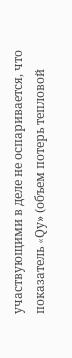участвующими в деле не оспаривается, что показатель «Qу» (объем потерь тепловой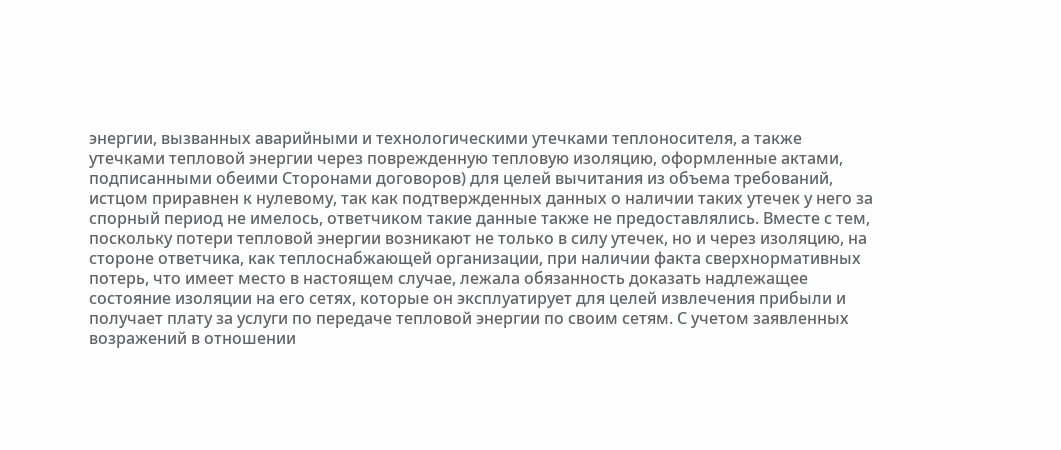энергии, вызванных аварийными и технологическими утечками теплоносителя, а также утечками тепловой энергии через поврежденную тепловую изоляцию, оформленные актами, подписанными обеими Сторонами договоров) для целей вычитания из объема требований, истцом приравнен к нулевому, так как подтвержденных данных о наличии таких утечек у него за спорный период не имелось, ответчиком такие данные также не предоставлялись. Вместе с тем, поскольку потери тепловой энергии возникают не только в силу утечек, но и через изоляцию, на стороне ответчика, как теплоснабжающей организации, при наличии факта сверхнормативных потерь, что имеет место в настоящем случае, лежала обязанность доказать надлежащее состояние изоляции на его сетях, которые он эксплуатирует для целей извлечения прибыли и получает плату за услуги по передаче тепловой энергии по своим сетям. С учетом заявленных возражений в отношении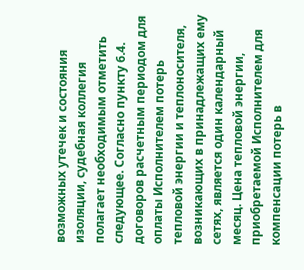возможных утечек и состояния изоляции, судебная коллегия полагает необходимым отметить следующее. Согласно пункту 6.4. договоров расчетным периодом для оплаты Исполнителем потерь тепловой энергии и теплоносителя, возникающих в принадлежащих ему сетях, является один календарный месяц. Цена тепловой энергии, приобретаемой Исполнителем для компенсации потерь в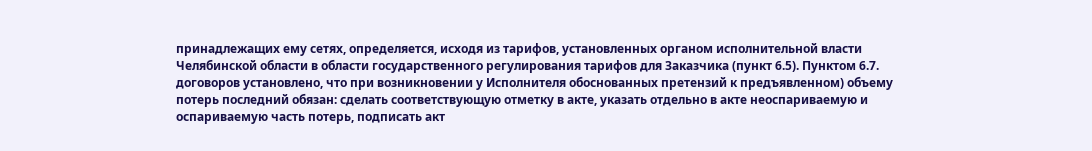принадлежащих ему сетях, определяется, исходя из тарифов, установленных органом исполнительной власти Челябинской области в области государственного регулирования тарифов для Заказчика (пункт 6.5). Пунктом 6.7. договоров установлено, что при возникновении у Исполнителя обоснованных претензий к предъявленном) объему потерь последний обязан: сделать соответствующую отметку в акте, указать отдельно в акте неоспариваемую и оспариваемую часть потерь, подписать акт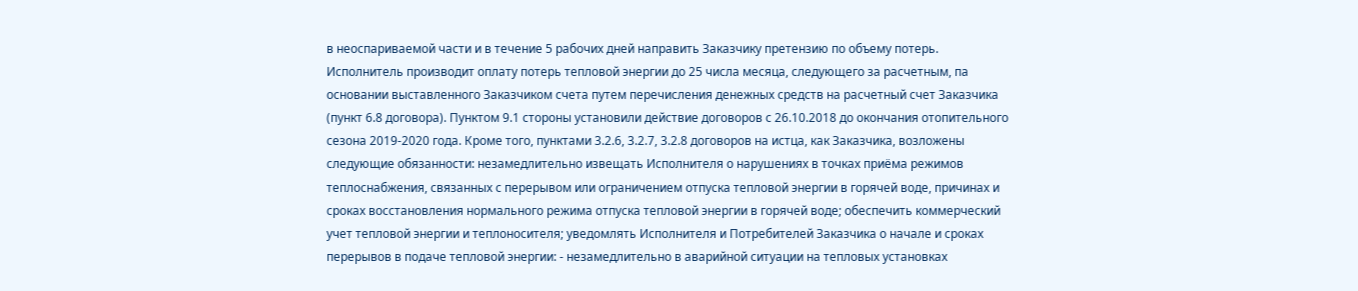в неоспариваемой части и в течение 5 рабочих дней направить Заказчику претензию по объему потерь. Исполнитель производит оплату потерь тепловой энергии до 25 числа месяца, следующего за расчетным, па основании выставленного Заказчиком счета путем перечисления денежных средств на расчетный счет Заказчика (пункт 6.8 договора). Пунктом 9.1 стороны установили действие договоров с 26.10.2018 до окончания отопительного сезона 2019-2020 года. Кроме того, пунктами 3.2.6, 3.2.7, 3.2.8 договоров на истца, как Заказчика, возложены следующие обязанности: незамедлительно извещать Исполнителя о нарушениях в точках приёма режимов теплоснабжения, связанных с перерывом или ограничением отпуска тепловой энергии в горячей воде, причинах и сроках восстановления нормального режима отпуска тепловой энергии в горячей воде; обеспечить коммерческий учет тепловой энергии и теплоносителя; уведомлять Исполнителя и Потребителей Заказчика о начале и сроках перерывов в подаче тепловой энергии: - незамедлительно в аварийной ситуации на тепловых установках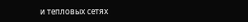и тепловых сетях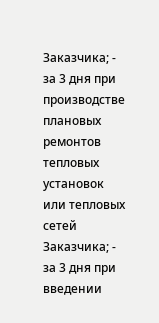Заказчика; - за 3 дня при производстве плановых ремонтов тепловых установок или тепловых сетей Заказчика; - за 3 дня при введении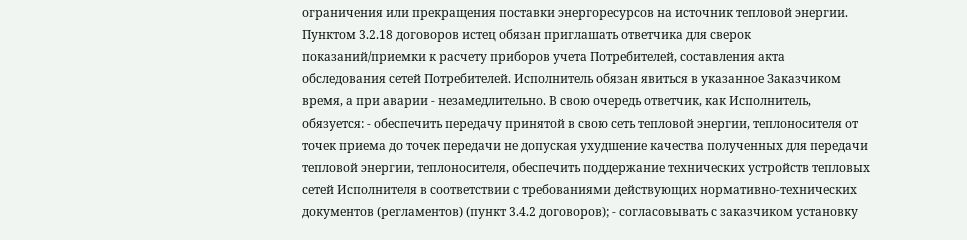ограничения или прекращения поставки энергоресурсов на источник тепловой энергии. Пунктом 3.2.18 договоров истец обязан приглашать ответчика для сверок показаний/приемки к расчету приборов учета Потребителей, составления акта обследования сетей Потребителей. Исполнитель обязан явиться в указанное Заказчиком время, а при аварии - незамедлительно. В свою очередь ответчик, как Исполнитель, обязуется: - обеспечить передачу принятой в свою сеть тепловой энергии, теплоносителя от точек приема до точек передачи не допуская ухудшение качества полученных для передачи тепловой энергии, теплоносителя, обеспечить поддержание технических устройств тепловых сетей Исполнителя в соответствии с требованиями действующих нормативно-технических документов (регламентов) (пункт 3.4.2 договоров); - согласовывать с заказчиком установку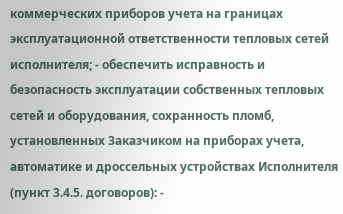коммерческих приборов учета на границах эксплуатационной ответственности тепловых сетей исполнителя; - обеспечить исправность и безопасность эксплуатации собственных тепловых сетей и оборудования, сохранность пломб, установленных Заказчиком на приборах учета, автоматике и дроссельных устройствах Исполнителя (пункт 3.4.5. договоров): -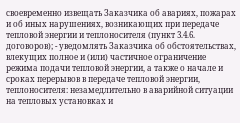своевременно извещать Заказчика об авариях, пожарах и об иных нарушениях, возникающих при передаче тепловой энергии и теплоносителя (пункт 3.4.6. договоров); - уведомлять Заказчика об обстоятельствах, влекущих полное и (или) частичное ограничение режима подачи тепловой энергии, а также о начале и сроках перерывов в передаче тепловой энергии, теплоносителя: незамедлительно в аварийной ситуации на тепловых установках и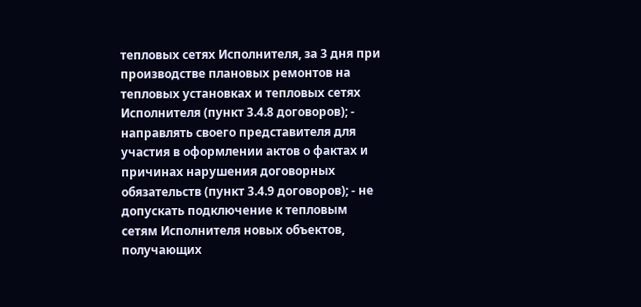тепловых сетях Исполнителя, за 3 дня при производстве плановых ремонтов на тепловых установках и тепловых сетях Исполнителя (пункт 3.4.8 договоров); - направлять своего представителя для участия в оформлении актов о фактах и причинах нарушения договорных обязательств (пункт 3.4.9 договоров); - не допускать подключение к тепловым сетям Исполнителя новых объектов, получающих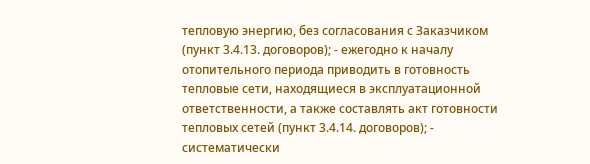тепловую энергию, без согласования с Заказчиком (пункт 3.4.13. договоров); - ежегодно к началу отопительного периода приводить в готовность тепловые сети, находящиеся в эксплуатационной ответственности, а также составлять акт готовности тепловых сетей (пункт 3.4.14. договоров); - систематически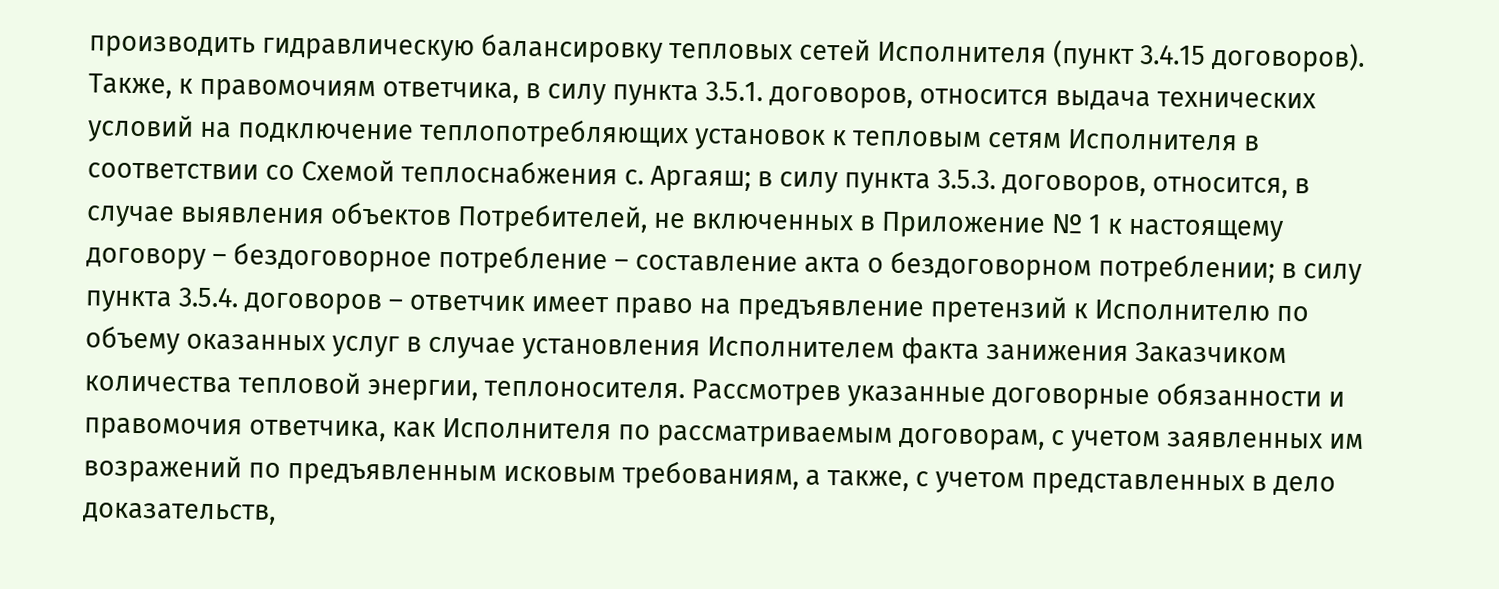производить гидравлическую балансировку тепловых сетей Исполнителя (пункт 3.4.15 договоров). Также, к правомочиям ответчика, в силу пункта 3.5.1. договоров, относится выдача технических условий на подключение теплопотребляющих установок к тепловым сетям Исполнителя в соответствии со Схемой теплоснабжения с. Аргаяш; в силу пункта 3.5.3. договоров, относится, в случае выявления объектов Потребителей, не включенных в Приложение № 1 к настоящему договору – бездоговорное потребление – составление акта о бездоговорном потреблении; в силу пункта 3.5.4. договоров – ответчик имеет право на предъявление претензий к Исполнителю по объему оказанных услуг в случае установления Исполнителем факта занижения Заказчиком количества тепловой энергии, теплоносителя. Рассмотрев указанные договорные обязанности и правомочия ответчика, как Исполнителя по рассматриваемым договорам, с учетом заявленных им возражений по предъявленным исковым требованиям, а также, с учетом представленных в дело доказательств,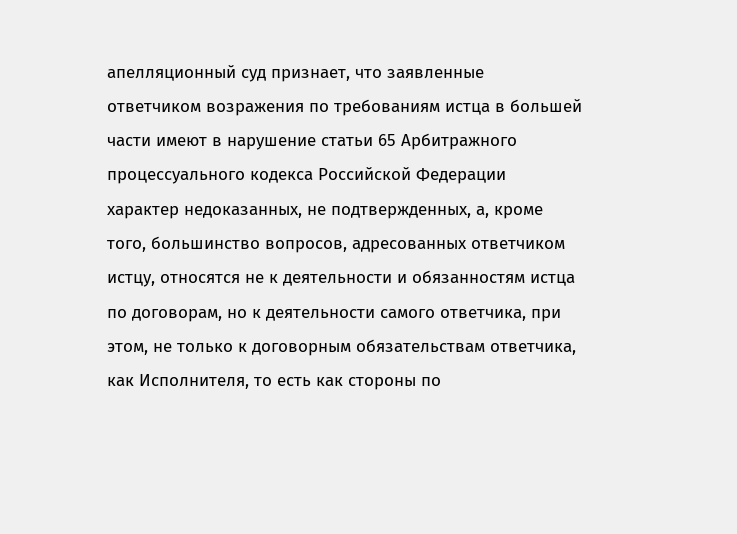апелляционный суд признает, что заявленные ответчиком возражения по требованиям истца в большей части имеют в нарушение статьи 65 Арбитражного процессуального кодекса Российской Федерации характер недоказанных, не подтвержденных, а, кроме того, большинство вопросов, адресованных ответчиком истцу, относятся не к деятельности и обязанностям истца по договорам, но к деятельности самого ответчика, при этом, не только к договорным обязательствам ответчика, как Исполнителя, то есть как стороны по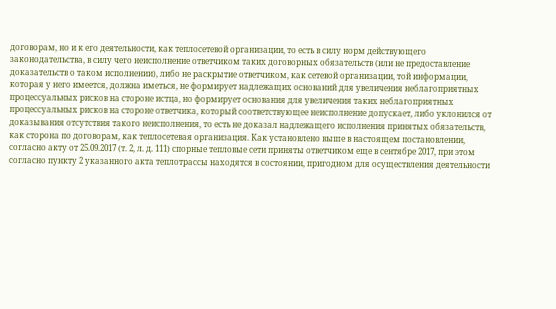договорам, но и к его деятельности, как теплосетевой организации, то есть в силу норм действующего законодательства, в силу чего неисполнение ответчиком таких договорных обязательств (или не предоставление доказательств о таком исполнении), либо не раскрытие ответчиком, как сетевой организации, той информации, которая у него имеется, должна иметься, не формирует надлежащих оснований для увеличения неблагоприятных процессуальных рисков на стороне истца, но формирует основания для увеличения таких неблагоприятных процессуальных рисков на стороне ответчика, который соответствующее неисполнение допускает, либо уклонился от доказывания отсутствия такого неисполнения, то есть не доказал надлежащего исполнения принятых обязательств, как сторона по договорам, как теплосетевая организация. Как установлено выше в настоящем постановлении, согласно акту от 25.09.2017 (т. 2, л. д. 111) спорные тепловые сети приняты ответчиком еще в сентябре 2017, при этом согласно пункту 2 указанного акта теплотрассы находятся в состоянии, пригодном для осуществления деятельности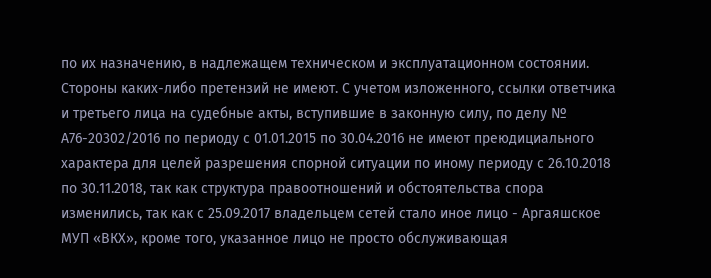по их назначению, в надлежащем техническом и эксплуатационном состоянии. Стороны каких-либо претензий не имеют. С учетом изложенного, ссылки ответчика и третьего лица на судебные акты, вступившие в законную силу, по делу № А76-20302/2016 по периоду с 01.01.2015 по 30.04.2016 не имеют преюдициального характера для целей разрешения спорной ситуации по иному периоду с 26.10.2018 по 30.11.2018, так как структура правоотношений и обстоятельства спора изменились, так как с 25.09.2017 владельцем сетей стало иное лицо - Аргаяшское МУП «ВКХ», кроме того, указанное лицо не просто обслуживающая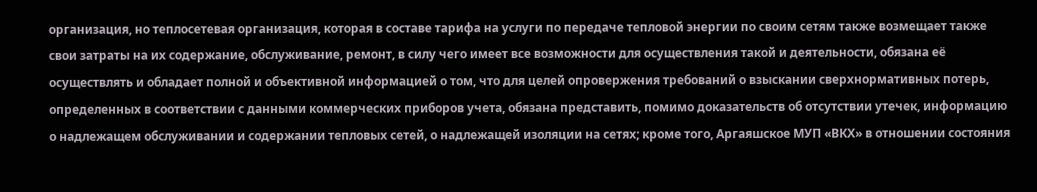организация, но теплосетевая организация, которая в составе тарифа на услуги по передаче тепловой энергии по своим сетям также возмещает также свои затраты на их содержание, обслуживание, ремонт, в силу чего имеет все возможности для осуществления такой и деятельности, обязана её осуществлять и обладает полной и объективной информацией о том, что для целей опровержения требований о взыскании сверхнормативных потерь, определенных в соответствии с данными коммерческих приборов учета, обязана представить, помимо доказательств об отсутствии утечек, информацию о надлежащем обслуживании и содержании тепловых сетей, о надлежащей изоляции на сетях; кроме того, Аргаяшское МУП «ВКХ» в отношении состояния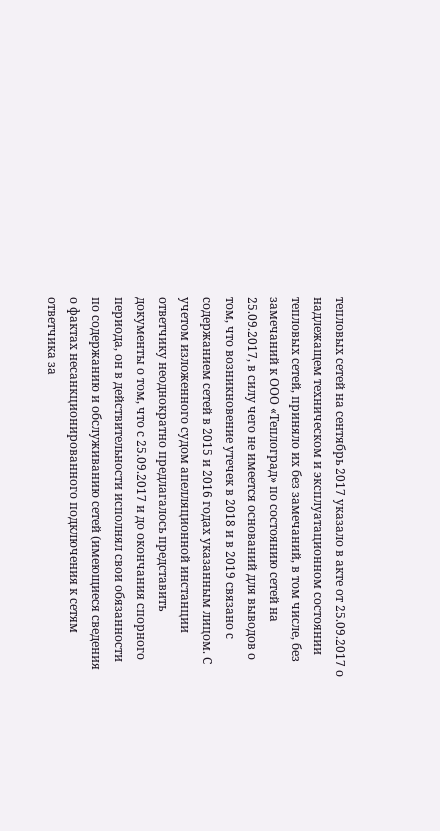тепловых сетей на сентябрь 2017 указало в акте от 25.09.2017 о надлежащем техническом и эксплуатационном состоянии тепловых сетей, приняло их без замечаний, в том числе, без замечаний к ООО «Теплоград» по состоянию сетей на 25.09.2017, в силу чего не имеется оснований для выводов о том, что возникновение утечек в 2018 и в 2019 связано с содержанием сетей в 2015 и 2016 годах указанным лицом. С учетом изложенного судом апелляционной инстанции ответчику неоднократно предлагалось представить документы о том, что с 25.09.2017 и до окончания спорного периода, он в действительности исполнял свои обязанности по содержанию и обслуживанию сетей (имеющиеся сведения о фактах несанкционированного подключения к сетям ответчика за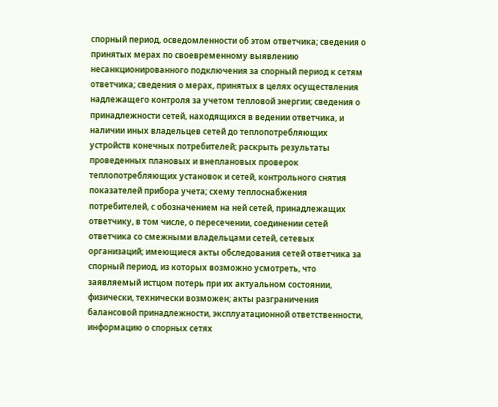спорный период, осведомленности об этом ответчика; сведения о принятых мерах по своевременному выявлению несанкционированного подключения за спорный период к сетям ответчика; сведения о мерах, принятых в целях осуществления надлежащего контроля за учетом тепловой энергии; сведения о принадлежности сетей, находящихся в ведении ответчика, и наличии иных владельцев сетей до теплопотребляющих устройств конечных потребителей; раскрыть результаты проведенных плановых и внеплановых проверок теплопотребляющих установок и сетей, контрольного снятия показателей прибора учета; схему теплоснабжения потребителей, с обозначением на ней сетей, принадлежащих ответчику, в том числе, о пересечении, соединении сетей ответчика со смежными владельцами сетей, сетевых организаций; имеющиеся акты обследования сетей ответчика за спорный период, из которых возможно усмотреть, что заявляемый истцом потерь при их актуальном состоянии, физически, технически возможен; акты разграничения балансовой принадлежности, эксплуатационной ответственности, информацию о спорных сетях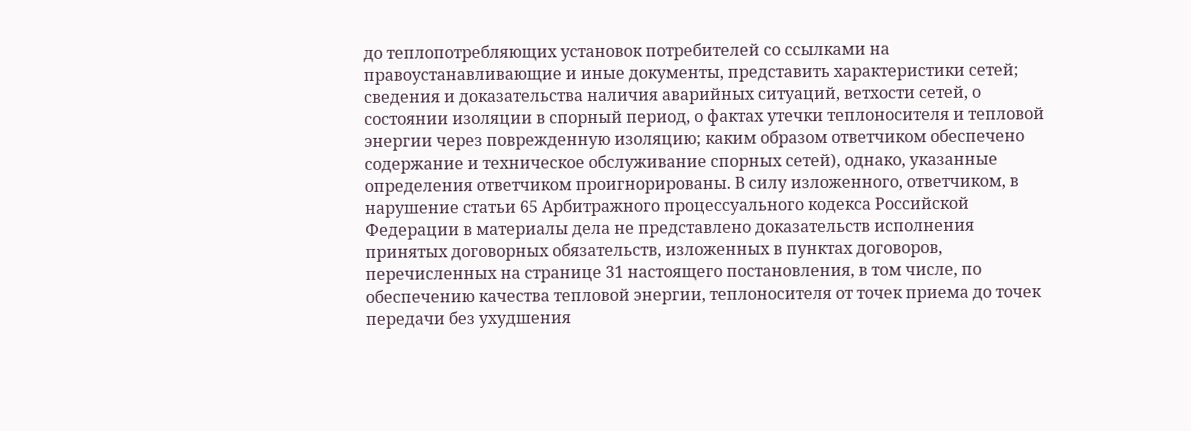до теплопотребляющих установок потребителей со ссылками на правоустанавливающие и иные документы, представить характеристики сетей; сведения и доказательства наличия аварийных ситуаций, ветхости сетей, о состоянии изоляции в спорный период, о фактах утечки теплоносителя и тепловой энергии через поврежденную изоляцию; каким образом ответчиком обеспечено содержание и техническое обслуживание спорных сетей), однако, указанные определения ответчиком проигнорированы. В силу изложенного, ответчиком, в нарушение статьи 65 Арбитражного процессуального кодекса Российской Федерации в материалы дела не представлено доказательств исполнения принятых договорных обязательств, изложенных в пунктах договоров, перечисленных на странице 31 настоящего постановления, в том числе, по обеспечению качества тепловой энергии, теплоносителя от точек приема до точек передачи без ухудшения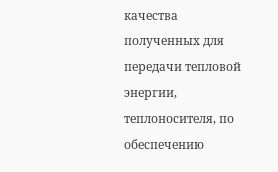качества полученных для передачи тепловой энергии, теплоносителя, по обеспечению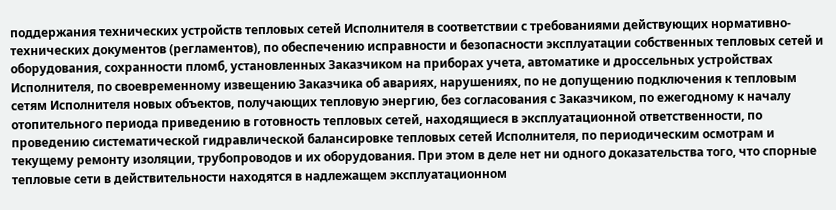поддержания технических устройств тепловых сетей Исполнителя в соответствии с требованиями действующих нормативно-технических документов (регламентов), по обеспечению исправности и безопасности эксплуатации собственных тепловых сетей и оборудования, сохранности пломб, установленных Заказчиком на приборах учета, автоматике и дроссельных устройствах Исполнителя, по своевременному извещению Заказчика об авариях, нарушениях, по не допущению подключения к тепловым сетям Исполнителя новых объектов, получающих тепловую энергию, без согласования с Заказчиком, по ежегодному к началу отопительного периода приведению в готовность тепловых сетей, находящиеся в эксплуатационной ответственности, по проведению систематической гидравлической балансировке тепловых сетей Исполнителя, по периодическим осмотрам и текущему ремонту изоляции, трубопроводов и их оборудования. При этом в деле нет ни одного доказательства того, что спорные тепловые сети в действительности находятся в надлежащем эксплуатационном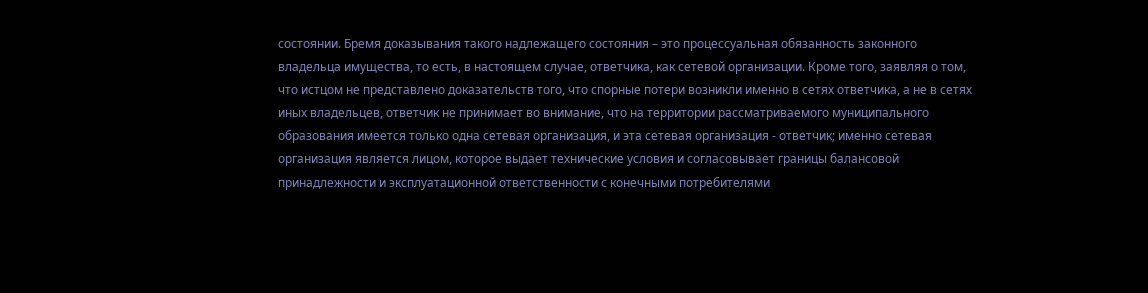состоянии. Бремя доказывания такого надлежащего состояния – это процессуальная обязанность законного владельца имущества, то есть, в настоящем случае, ответчика, как сетевой организации. Кроме того, заявляя о том, что истцом не представлено доказательств того, что спорные потери возникли именно в сетях ответчика, а не в сетях иных владельцев, ответчик не принимает во внимание, что на территории рассматриваемого муниципального образования имеется только одна сетевая организация, и эта сетевая организация - ответчик; именно сетевая организация является лицом, которое выдает технические условия и согласовывает границы балансовой принадлежности и эксплуатационной ответственности с конечными потребителями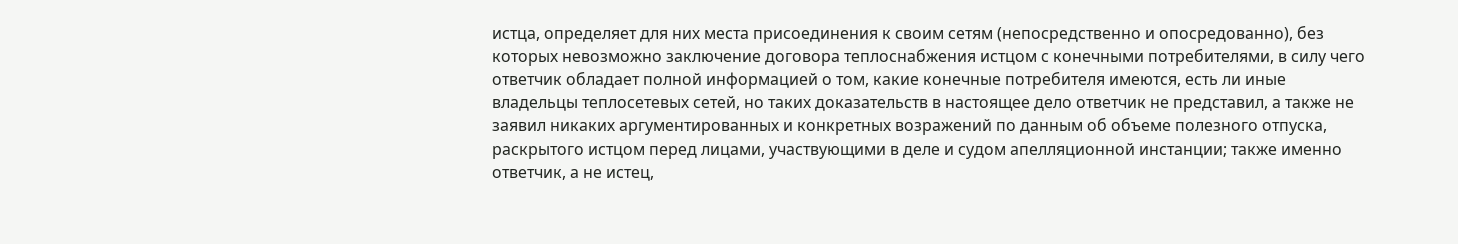истца, определяет для них места присоединения к своим сетям (непосредственно и опосредованно), без которых невозможно заключение договора теплоснабжения истцом с конечными потребителями, в силу чего ответчик обладает полной информацией о том, какие конечные потребителя имеются, есть ли иные владельцы теплосетевых сетей, но таких доказательств в настоящее дело ответчик не представил, а также не заявил никаких аргументированных и конкретных возражений по данным об объеме полезного отпуска, раскрытого истцом перед лицами, участвующими в деле и судом апелляционной инстанции; также именно ответчик, а не истец,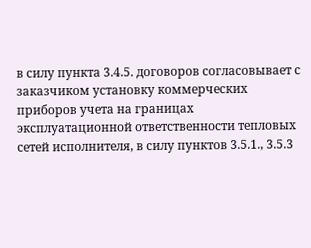в силу пункта 3.4.5. договоров согласовывает с заказчиком установку коммерческих приборов учета на границах эксплуатационной ответственности тепловых сетей исполнителя, в силу пунктов 3.5.1., 3.5.3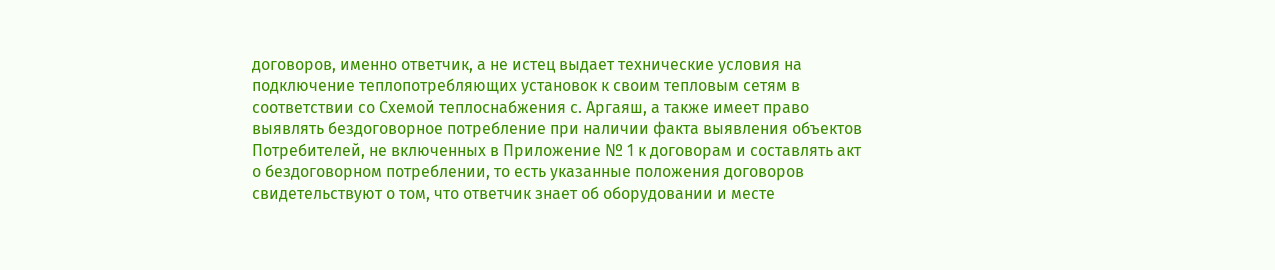договоров, именно ответчик, а не истец выдает технические условия на подключение теплопотребляющих установок к своим тепловым сетям в соответствии со Схемой теплоснабжения с. Аргаяш, а также имеет право выявлять бездоговорное потребление при наличии факта выявления объектов Потребителей, не включенных в Приложение № 1 к договорам и составлять акт о бездоговорном потреблении, то есть указанные положения договоров свидетельствуют о том, что ответчик знает об оборудовании и месте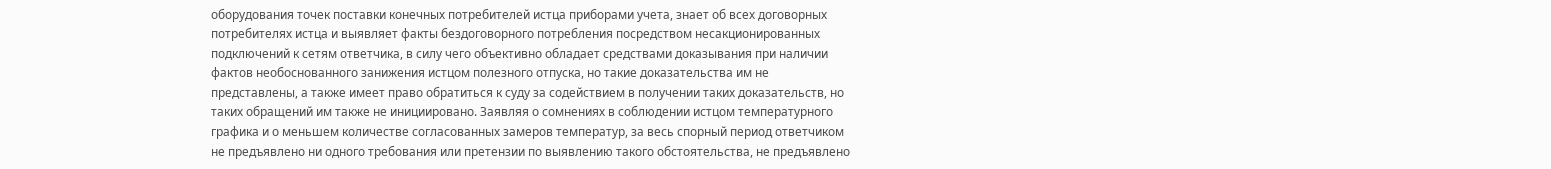оборудования точек поставки конечных потребителей истца приборами учета, знает об всех договорных потребителях истца и выявляет факты бездоговорного потребления посредством несакционированных подключений к сетям ответчика, в силу чего объективно обладает средствами доказывания при наличии фактов необоснованного занижения истцом полезного отпуска, но такие доказательства им не представлены, а также имеет право обратиться к суду за содействием в получении таких доказательств, но таких обращений им также не инициировано. Заявляя о сомнениях в соблюдении истцом температурного графика и о меньшем количестве согласованных замеров температур, за весь спорный период ответчиком не предъявлено ни одного требования или претензии по выявлению такого обстоятельства, не предъявлено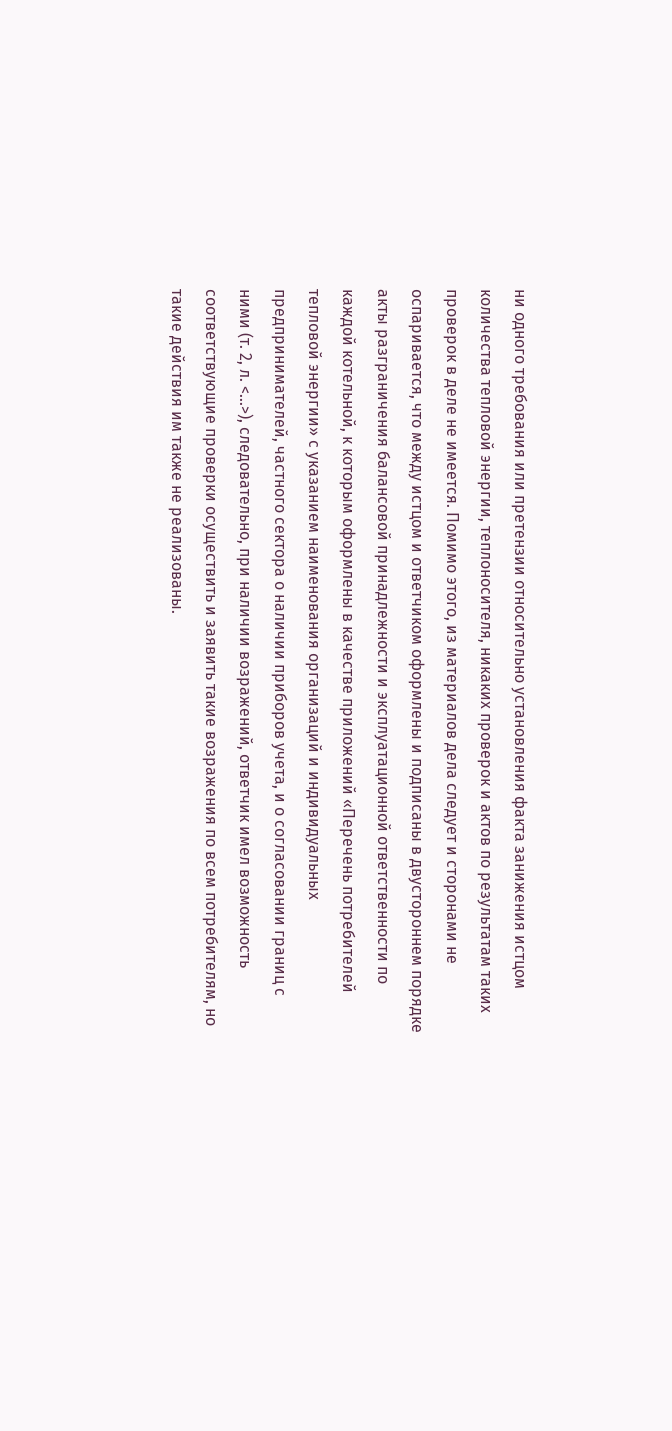ни одного требования или претензии относительно установления факта занижения истцом количества тепловой энергии, теплоносителя, никаких проверок и актов по результатам таких проверок в деле не имеется. Помимо этого, из материалов дела следует и сторонами не оспаривается, что между истцом и ответчиком оформлены и подписаны в двустороннем порядке акты разграничения балансовой принадлежности и эксплуатационной ответственности по каждой котельной, к которым оформлены в качестве приложений «Перечень потребителей тепловой энергии» с указанием наименования организаций и индивидуальных предпринимателей, частного сектора о наличии приборов учета, и о согласовании границ с ними (т. 2, л. <...>), следовательно, при наличии возражений, ответчик имел возможность соответствующие проверки осуществить и заявить такие возражения по всем потребителям, но такие действия им также не реализованы.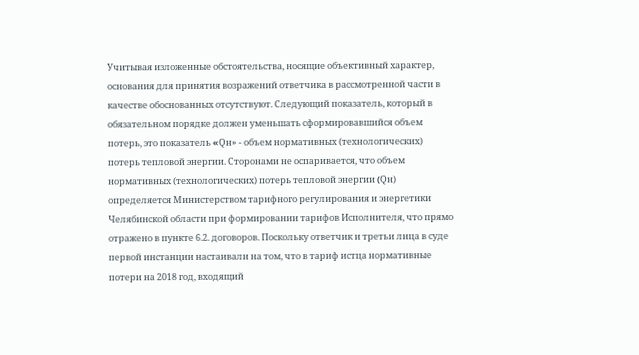Учитывая изложенные обстоятельства, носящие объективный характер, основания для принятия возражений ответчика в рассмотренной части в качестве обоснованных отсутствуют. Следующий показатель, который в обязательном порядке должен уменьшать сформировавшийся объем потерь, это показатель «Qн» - объем нормативных (технологических) потерь тепловой энергии. Сторонами не оспаривается, что объем нормативных (технологических) потерь тепловой энергии (Qн) определяется Министерством тарифного регулирования и энергетики Челябинской области при формировании тарифов Исполнителя, что прямо отражено в пункте 6.2. договоров. Поскольку ответчик и третьи лица в суде первой инстанции настаивали на том, что в тариф истца нормативные потери на 2018 год, входящий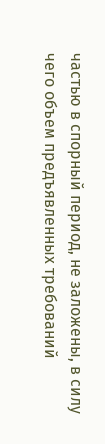частью в спорный период, не заложены, в силу чего объем предъявленных требований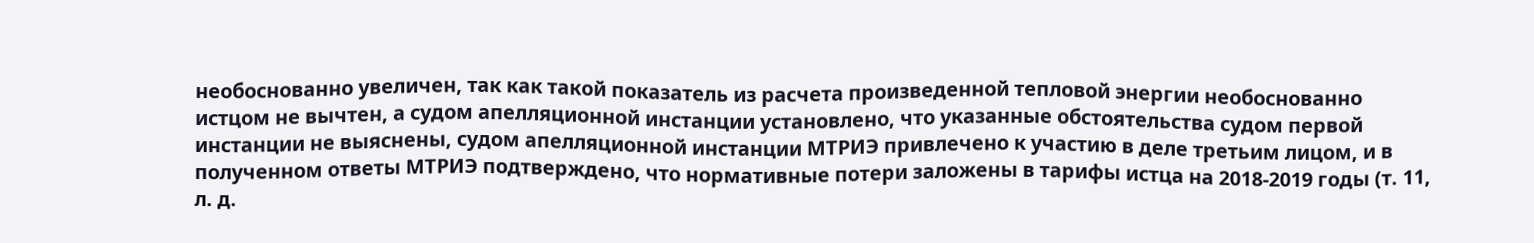необоснованно увеличен, так как такой показатель из расчета произведенной тепловой энергии необоснованно истцом не вычтен, а судом апелляционной инстанции установлено, что указанные обстоятельства судом первой инстанции не выяснены, судом апелляционной инстанции МТРИЭ привлечено к участию в деле третьим лицом, и в полученном ответы МТРИЭ подтверждено, что нормативные потери заложены в тарифы истца на 2018-2019 годы (т. 11, л. д.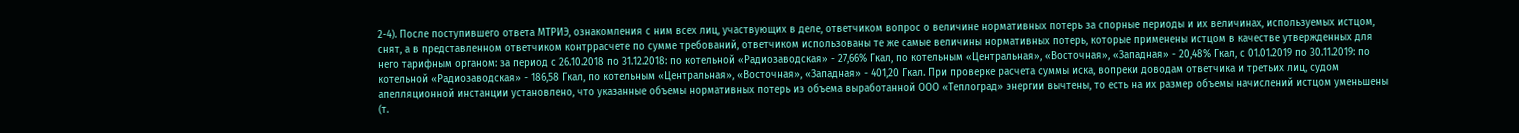2-4). После поступившего ответа МТРИЭ, ознакомления с ним всех лиц, участвующих в деле, ответчиком вопрос о величине нормативных потерь за спорные периоды и их величинах, используемых истцом, снят, а в представленном ответчиком контррасчете по сумме требований, ответчиком использованы те же самые величины нормативных потерь, которые применены истцом в качестве утвержденных для него тарифным органом: за период с 26.10.2018 по 31.12.2018: по котельной «Радиозаводская» - 27,66% Гкал, по котельным «Центральная», «Восточная», «Западная» - 20,48% Гкал, с 01.01.2019 по 30.11.2019: по котельной «Радиозаводская» - 186,58 Гкал, по котельным «Центральная», «Восточная», «Западная» - 401,20 Гкал. При проверке расчета суммы иска, вопреки доводам ответчика и третьих лиц, судом апелляционной инстанции установлено, что указанные объемы нормативных потерь из объема выработанной ООО «Теплоград» энергии вычтены, то есть на их размер объемы начислений истцом уменьшены (т.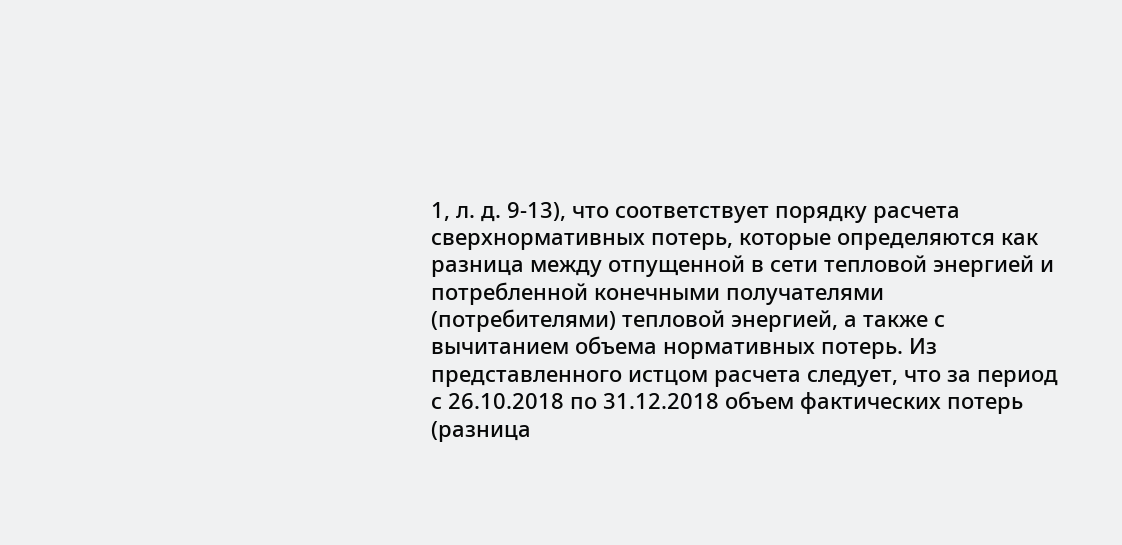1, л. д. 9-13), что соответствует порядку расчета сверхнормативных потерь, которые определяются как разница между отпущенной в сети тепловой энергией и потребленной конечными получателями (потребителями) тепловой энергией, а также с вычитанием объема нормативных потерь. Из представленного истцом расчета следует, что за период с 26.10.2018 по 31.12.2018 объем фактических потерь (разница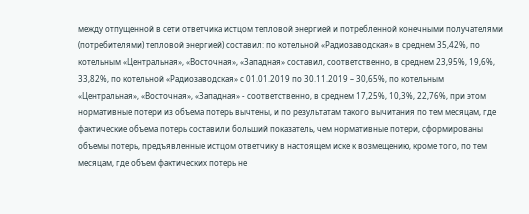между отпущенной в сети ответчика истцом тепловой энергией и потребленной конечными получателями (потребителями) тепловой энергией) составил: по котельной «Радиозаводская» в среднем 35,42%, по котельным «Центральная», «Восточная», «Западная» составил, соответственно, в среднем 23,95%, 19,6%, 33,82%, по котельной «Радиозаводская» с 01.01.2019 по 30.11.2019 – 30,65%, по котельным «Центральная», «Восточная», «Западная» - соответственно, в среднем 17,25%, 10,3%, 22,76%, при этом нормативные потери из объема потерь вычтены, и по результатам такого вычитания по тем месяцам, где фактические объема потерь составили больший показатель, чем нормативные потери, сформированы объемы потерь, предъявленные истцом ответчику в настоящем иске к возмещению, кроме того, по тем месяцам, где объем фактических потерь не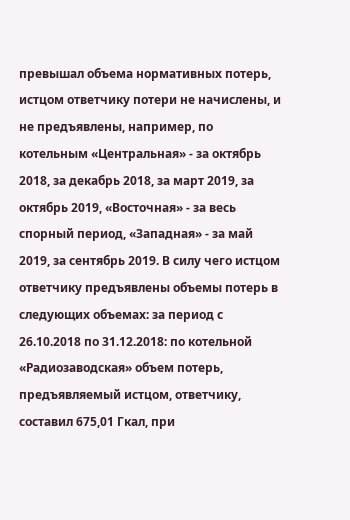превышал объема нормативных потерь, истцом ответчику потери не начислены, и не предъявлены, например, по котельным «Центральная» - за октябрь 2018, за декабрь 2018, за март 2019, за октябрь 2019, «Восточная» - за весь спорный период, «Западная» - за май 2019, за сентябрь 2019. В силу чего истцом ответчику предъявлены объемы потерь в следующих объемах: за период с 26.10.2018 по 31.12.2018: по котельной «Радиозаводская» объем потерь, предъявляемый истцом, ответчику, составил 675,01 Гкал, при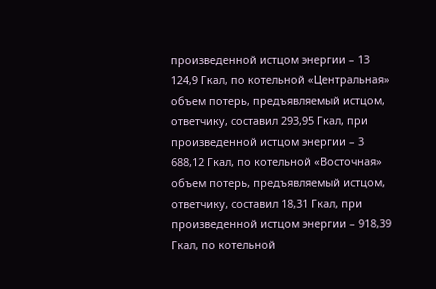произведенной истцом энергии – 13 124,9 Гкал, по котельной «Центральная» объем потерь, предъявляемый истцом, ответчику, составил 293,95 Гкал, при произведенной истцом энергии – 3 688,12 Гкал, по котельной «Восточная» объем потерь, предъявляемый истцом, ответчику, составил 18,31 Гкал, при произведенной истцом энергии – 918,39 Гкал, по котельной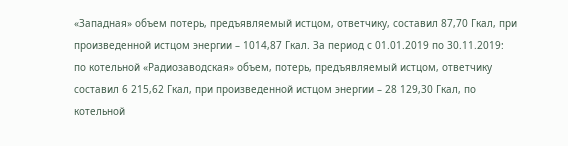«Западная» объем потерь, предъявляемый истцом, ответчику, составил 87,70 Гкал, при произведенной истцом энергии – 1014,87 Гкал. За период с 01.01.2019 по 30.11.2019: по котельной «Радиозаводская» объем, потерь, предъявляемый истцом, ответчику составил 6 215,62 Гкал, при произведенной истцом энергии – 28 129,30 Гкал, по котельной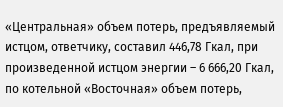«Центральная» объем потерь, предъявляемый истцом, ответчику, составил 446,78 Гкал, при произведенной истцом энергии – 6 666,20 Гкал, по котельной «Восточная» объем потерь,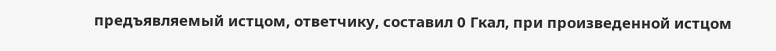предъявляемый истцом, ответчику, составил 0 Гкал, при произведенной истцом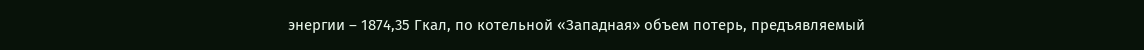энергии – 1874,35 Гкал, по котельной «Западная» объем потерь, предъявляемый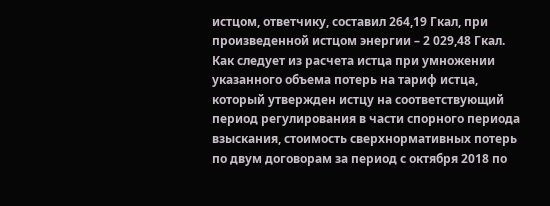истцом, ответчику, составил 264,19 Гкал, при произведенной истцом энергии – 2 029,48 Гкал. Как следует из расчета истца при умножении указанного объема потерь на тариф истца, который утвержден истцу на соответствующий период регулирования в части спорного периода взыскания, стоимость сверхнормативных потерь по двум договорам за период с октября 2018 по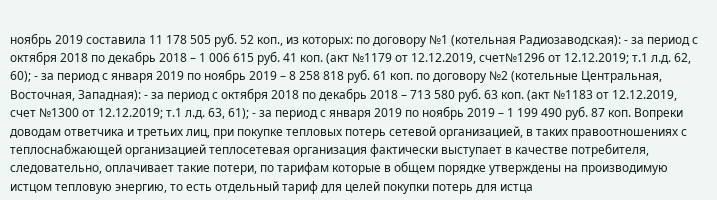ноябрь 2019 составила 11 178 505 руб. 52 коп., из которых: по договору №1 (котельная Радиозаводская): - за период с октября 2018 по декабрь 2018 – 1 006 615 руб. 41 коп. (акт №1179 от 12.12.2019, счет№1296 от 12.12.2019; т.1 л.д. 62, 60); - за период с января 2019 по ноябрь 2019 – 8 258 818 руб. 61 коп. по договору №2 (котельные Центральная, Восточная, Западная): - за период с октября 2018 по декабрь 2018 – 713 580 руб. 63 коп. (акт №1183 от 12.12.2019, счет №1300 от 12.12.2019; т.1 л.д. 63, 61); - за период с января 2019 по ноябрь 2019 – 1 199 490 руб. 87 коп. Вопреки доводам ответчика и третьих лиц, при покупке тепловых потерь сетевой организацией, в таких правоотношениях с теплоснабжающей организацией теплосетевая организация фактически выступает в качестве потребителя, следовательно, оплачивает такие потери, по тарифам которые в общем порядке утверждены на производимую истцом тепловую энергию, то есть отдельный тариф для целей покупки потерь для истца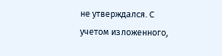не утверждался. С учетом изложенного,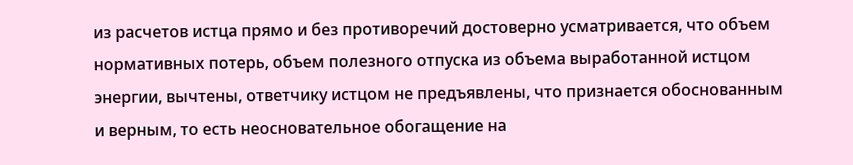из расчетов истца прямо и без противоречий достоверно усматривается, что объем нормативных потерь, объем полезного отпуска из объема выработанной истцом энергии, вычтены, ответчику истцом не предъявлены, что признается обоснованным и верным, то есть неосновательное обогащение на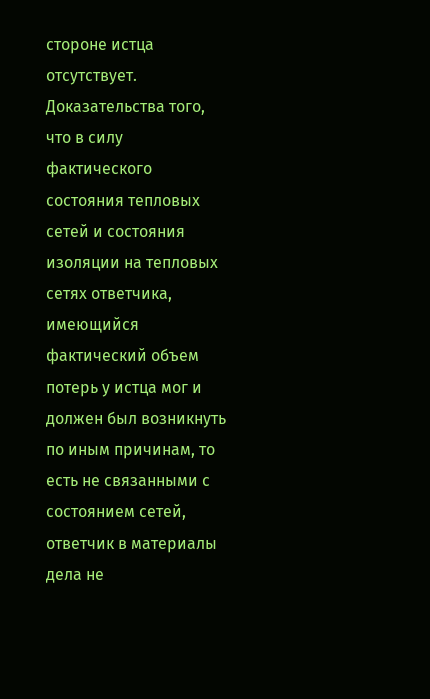стороне истца отсутствует. Доказательства того, что в силу фактического состояния тепловых сетей и состояния изоляции на тепловых сетях ответчика, имеющийся фактический объем потерь у истца мог и должен был возникнуть по иным причинам, то есть не связанными с состоянием сетей, ответчик в материалы дела не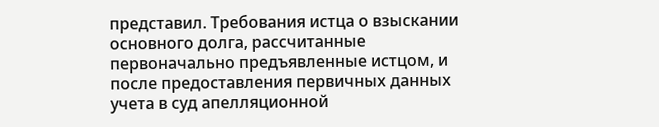представил. Требования истца о взыскании основного долга, рассчитанные первоначально предъявленные истцом, и после предоставления первичных данных учета в суд апелляционной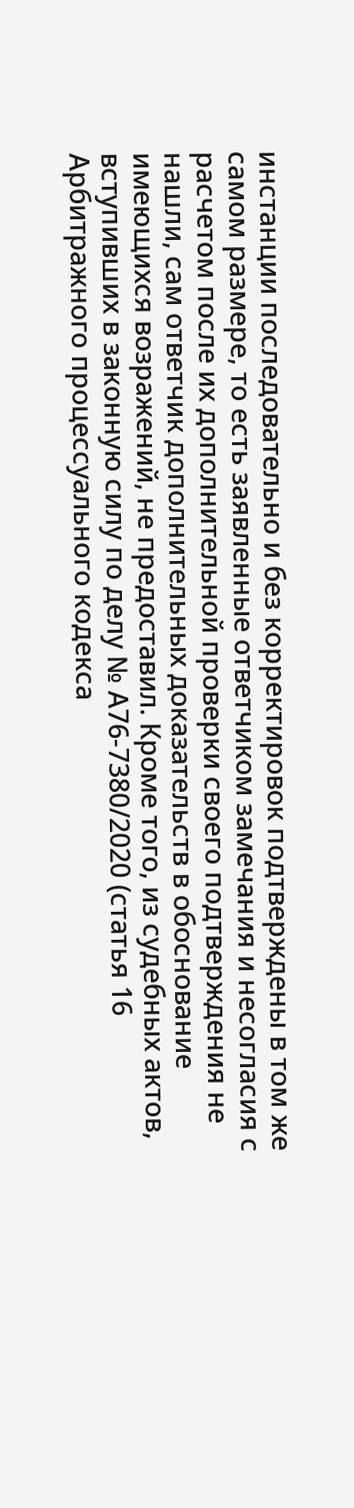инстанции последовательно и без корректировок подтверждены в том же самом размере, то есть заявленные ответчиком замечания и несогласия с расчетом после их дополнительной проверки своего подтверждения не нашли, сам ответчик дополнительных доказательств в обоснование имеющихся возражений, не предоставил. Кроме того, из судебных актов, вступивших в законную силу по делу № А76-7380/2020 (статья 16 Арбитражного процессуального кодекса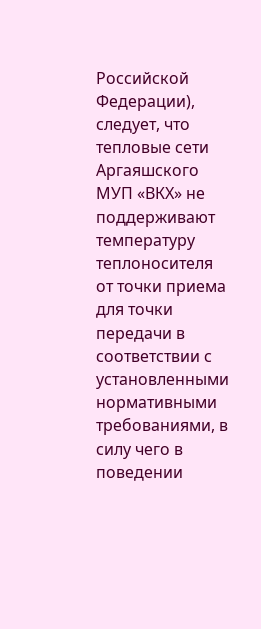Российской Федерации), следует, что тепловые сети Аргаяшского МУП «ВКХ» не поддерживают температуру теплоносителя от точки приема для точки передачи в соответствии с установленными нормативными требованиями, в силу чего в поведении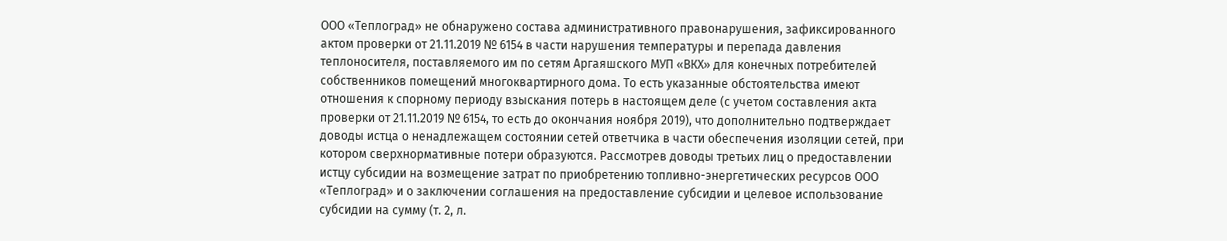ООО «Теплоград» не обнаружено состава административного правонарушения, зафиксированного актом проверки от 21.11.2019 № 6154 в части нарушения температуры и перепада давления теплоносителя, поставляемого им по сетям Аргаяшского МУП «ВКХ» для конечных потребителей собственников помещений многоквартирного дома. То есть указанные обстоятельства имеют отношения к спорному периоду взыскания потерь в настоящем деле (с учетом составления акта проверки от 21.11.2019 № 6154, то есть до окончания ноября 2019), что дополнительно подтверждает доводы истца о ненадлежащем состоянии сетей ответчика в части обеспечения изоляции сетей, при котором сверхнормативные потери образуются. Рассмотрев доводы третьих лиц о предоставлении истцу субсидии на возмещение затрат по приобретению топливно-энергетических ресурсов ООО «Теплоград» и о заключении соглашения на предоставление субсидии и целевое использование субсидии на сумму (т. 2, л.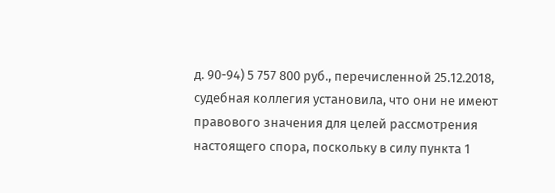д. 90-94) 5 757 800 руб., перечисленной 25.12.2018, судебная коллегия установила, что они не имеют правового значения для целей рассмотрения настоящего спора, поскольку в силу пункта 1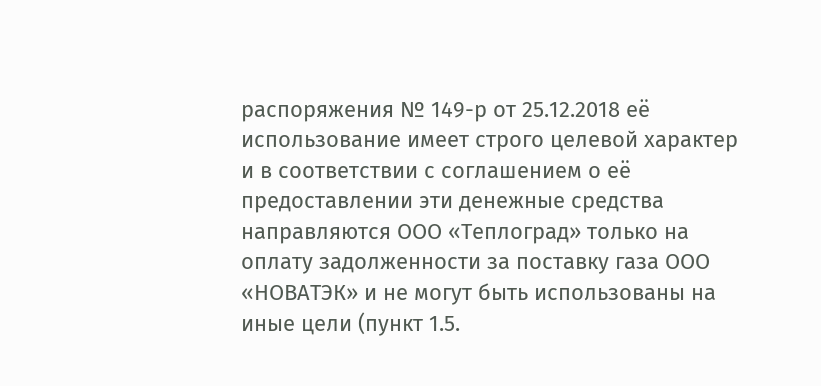распоряжения № 149-р от 25.12.2018 её использование имеет строго целевой характер и в соответствии с соглашением о её предоставлении эти денежные средства направляются ООО «Теплоград» только на оплату задолженности за поставку газа ООО «НОВАТЭК» и не могут быть использованы на иные цели (пункт 1.5.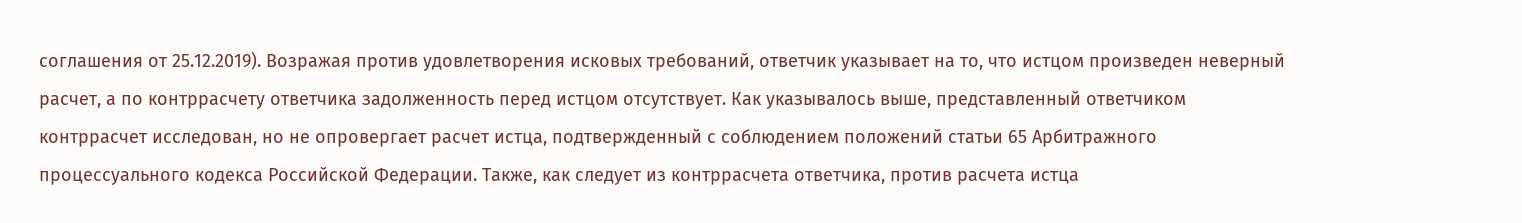соглашения от 25.12.2019). Возражая против удовлетворения исковых требований, ответчик указывает на то, что истцом произведен неверный расчет, а по контррасчету ответчика задолженность перед истцом отсутствует. Как указывалось выше, представленный ответчиком контррасчет исследован, но не опровергает расчет истца, подтвержденный с соблюдением положений статьи 65 Арбитражного процессуального кодекса Российской Федерации. Также, как следует из контррасчета ответчика, против расчета истца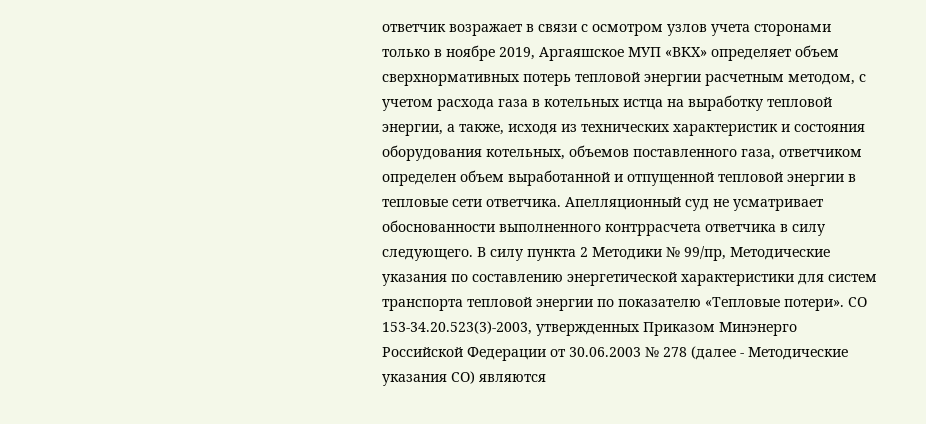ответчик возражает в связи с осмотром узлов учета сторонами только в ноябре 2019, Аргаяшское МУП «ВКХ» определяет объем сверхнормативных потерь тепловой энергии расчетным методом, с учетом расхода газа в котельных истца на выработку тепловой энергии, а также, исходя из технических характеристик и состояния оборудования котельных, объемов поставленного газа, ответчиком определен объем выработанной и отпущенной тепловой энергии в тепловые сети ответчика. Апелляционный суд не усматривает обоснованности выполненного контррасчета ответчика в силу следующего. В силу пункта 2 Методики № 99/пр, Методические указания по составлению энергетической характеристики для систем транспорта тепловой энергии по показателю «Тепловые потери». СО 153-34.20.523(3)-2003, утвержденных Приказом Минэнерго Российской Федерации от 30.06.2003 № 278 (далее - Методические указания СО) являются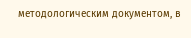методологическим документом, в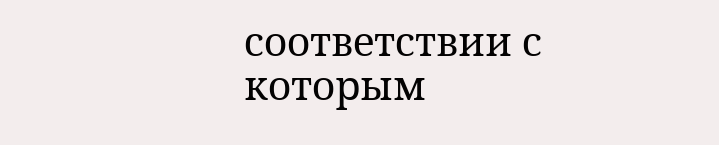соответствии с которым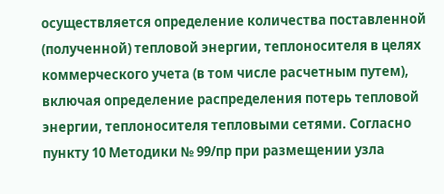осуществляется определение количества поставленной (полученной) тепловой энергии, теплоносителя в целях коммерческого учета (в том числе расчетным путем), включая определение распределения потерь тепловой энергии, теплоносителя тепловыми сетями. Согласно пункту 10 Методики № 99/пр при размещении узла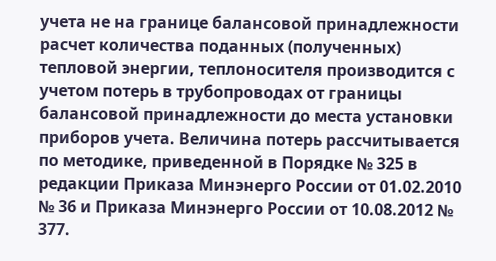учета не на границе балансовой принадлежности расчет количества поданных (полученных) тепловой энергии, теплоносителя производится с учетом потерь в трубопроводах от границы балансовой принадлежности до места установки приборов учета. Величина потерь рассчитывается по методике, приведенной в Порядке № 325 в редакции Приказа Минэнерго России от 01.02.2010 № 36 и Приказа Минэнерго России от 10.08.2012 № 377.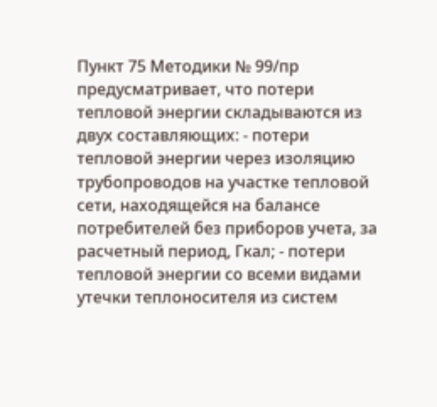Пункт 75 Методики № 99/пр предусматривает, что потери тепловой энергии складываются из двух составляющих: - потери тепловой энергии через изоляцию трубопроводов на участке тепловой сети, находящейся на балансе потребителей без приборов учета, за расчетный период, Гкал; - потери тепловой энергии со всеми видами утечки теплоносителя из систем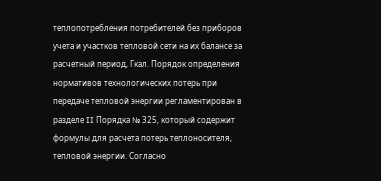теплопотребления потребителей без приборов учета и участков тепловой сети на их балансе за расчетный период, Гкал. Порядок определения нормативов технологических потерь при передаче тепловой энергии регламентирован в разделе II Порядка № 325, который содержит формулы для расчета потерь теплоносителя, тепловой энергии. Согласно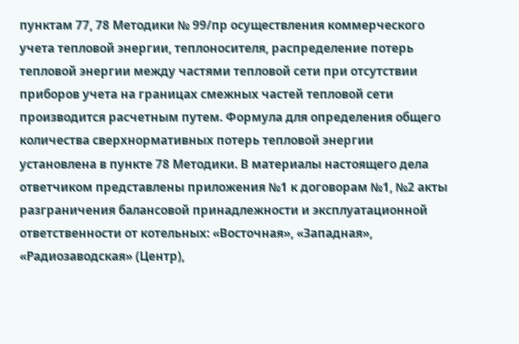пунктам 77, 78 Методики № 99/пр осуществления коммерческого учета тепловой энергии, теплоносителя, распределение потерь тепловой энергии между частями тепловой сети при отсутствии приборов учета на границах смежных частей тепловой сети производится расчетным путем. Формула для определения общего количества сверхнормативных потерь тепловой энергии установлена в пункте 78 Методики. В материалы настоящего дела ответчиком представлены приложения №1 к договорам №1, №2 акты разграничения балансовой принадлежности и эксплуатационной ответственности от котельных: «Восточная», «Западная», «Радиозаводская» (Центр),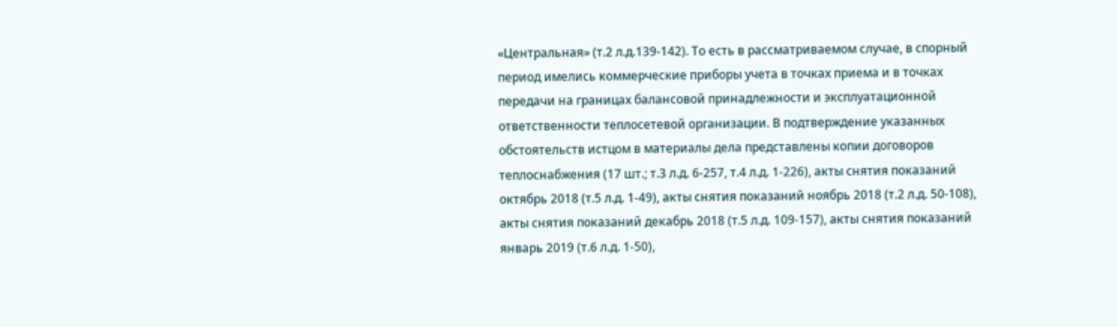«Центральная» (т.2 л.д.139-142). То есть в рассматриваемом случае, в спорный период имелись коммерческие приборы учета в точках приема и в точках передачи на границах балансовой принадлежности и эксплуатационной ответственности теплосетевой организации. В подтверждение указанных обстоятельств истцом в материалы дела представлены копии договоров теплоснабжения (17 шт.; т.3 л.д. 6-257, т.4 л.д. 1-226), акты снятия показаний октябрь 2018 (т.5 л.д. 1-49), акты снятия показаний ноябрь 2018 (т.2 л.д. 50-108), акты снятия показаний декабрь 2018 (т.5 л.д. 109-157), акты снятия показаний январь 2019 (т.6 л.д. 1-50),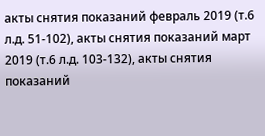акты снятия показаний февраль 2019 (т.6 л.д. 51-102), акты снятия показаний март 2019 (т.6 л.д. 103-132), акты снятия показаний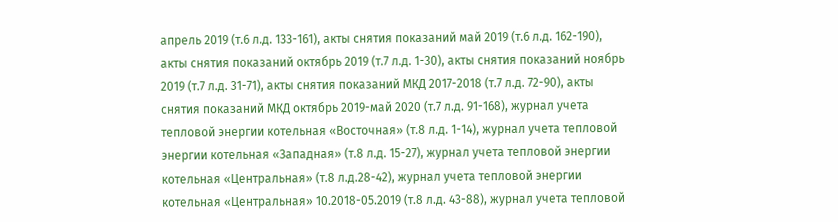апрель 2019 (т.6 л.д. 133-161), акты снятия показаний май 2019 (т.6 л.д. 162-190), акты снятия показаний октябрь 2019 (т.7 л.д. 1-30), акты снятия показаний ноябрь 2019 (т.7 л.д. 31-71), акты снятия показаний МКД 2017-2018 (т.7 л.д. 72-90), акты снятия показаний МКД октябрь 2019-май 2020 (т.7 л.д. 91-168), журнал учета тепловой энергии котельная «Восточная» (т.8 л.д. 1-14), журнал учета тепловой энергии котельная «Западная» (т.8 л.д. 15-27), журнал учета тепловой энергии котельная «Центральная» (т.8 л.д.28-42), журнал учета тепловой энергии котельная «Центральная» 10.2018-05.2019 (т.8 л.д. 43-88), журнал учета тепловой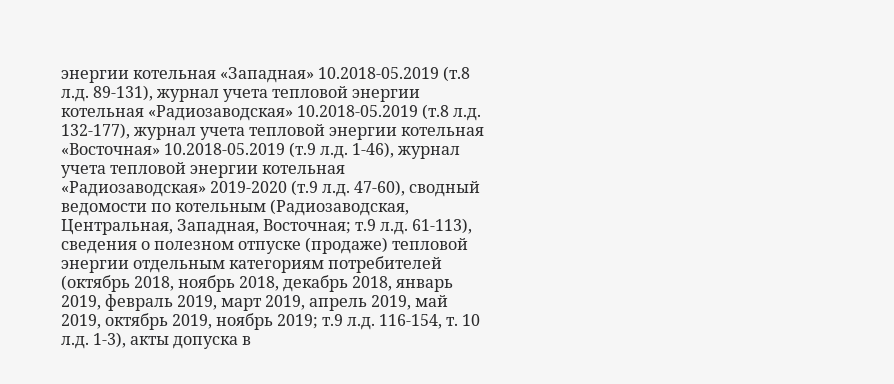энергии котельная «Западная» 10.2018-05.2019 (т.8 л.д. 89-131), журнал учета тепловой энергии котельная «Радиозаводская» 10.2018-05.2019 (т.8 л.д. 132-177), журнал учета тепловой энергии котельная «Восточная» 10.2018-05.2019 (т.9 л.д. 1-46), журнал учета тепловой энергии котельная «Радиозаводская» 2019-2020 (т.9 л.д. 47-60), сводный ведомости по котельным (Радиозаводская, Центральная, Западная, Восточная; т.9 л.д. 61-113), сведения о полезном отпуске (продаже) тепловой энергии отдельным категориям потребителей (октябрь 2018, ноябрь 2018, декабрь 2018, январь 2019, февраль 2019, март 2019, апрель 2019, май 2019, октябрь 2019, ноябрь 2019; т.9 л.д. 116-154, т. 10 л.д. 1-3), акты допуска в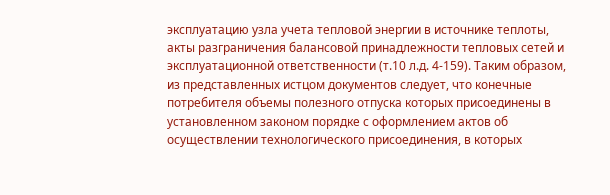эксплуатацию узла учета тепловой энергии в источнике теплоты, акты разграничения балансовой принадлежности тепловых сетей и эксплуатационной ответственности (т.10 л.д. 4-159). Таким образом, из представленных истцом документов следует, что конечные потребителя объемы полезного отпуска которых присоединены в установленном законом порядке с оформлением актов об осуществлении технологического присоединения, в которых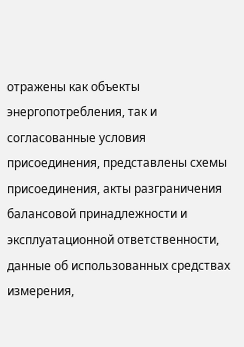отражены как объекты энергопотребления, так и согласованные условия присоединения, представлены схемы присоединения, акты разграничения балансовой принадлежности и эксплуатационной ответственности, данные об использованных средствах измерения,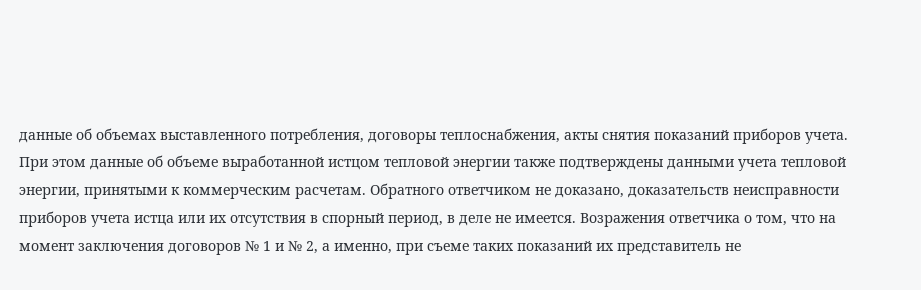данные об объемах выставленного потребления, договоры теплоснабжения, акты снятия показаний приборов учета. При этом данные об объеме выработанной истцом тепловой энергии также подтверждены данными учета тепловой энергии, принятыми к коммерческим расчетам. Обратного ответчиком не доказано, доказательств неисправности приборов учета истца или их отсутствия в спорный период, в деле не имеется. Возражения ответчика о том, что на момент заключения договоров № 1 и № 2, а именно, при съеме таких показаний их представитель не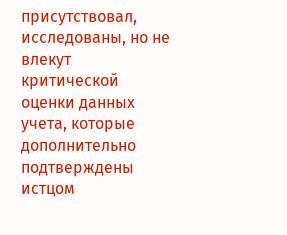присутствовал, исследованы, но не влекут критической оценки данных учета, которые дополнительно подтверждены истцом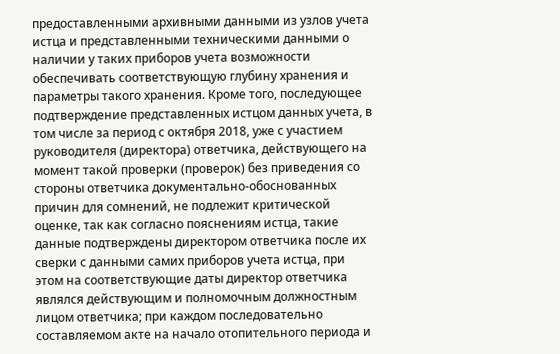предоставленными архивными данными из узлов учета истца и представленными техническими данными о наличии у таких приборов учета возможности обеспечивать соответствующую глубину хранения и параметры такого хранения. Кроме того, последующее подтверждение представленных истцом данных учета, в том числе за период с октября 2018, уже с участием руководителя (директора) ответчика, действующего на момент такой проверки (проверок) без приведения со стороны ответчика документально-обоснованных причин для сомнений, не подлежит критической оценке, так как согласно пояснениям истца, такие данные подтверждены директором ответчика после их сверки с данными самих приборов учета истца, при этом на соответствующие даты директор ответчика являлся действующим и полномочным должностным лицом ответчика; при каждом последовательно составляемом акте на начало отопительного периода и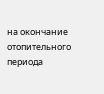на окончание отопительного периода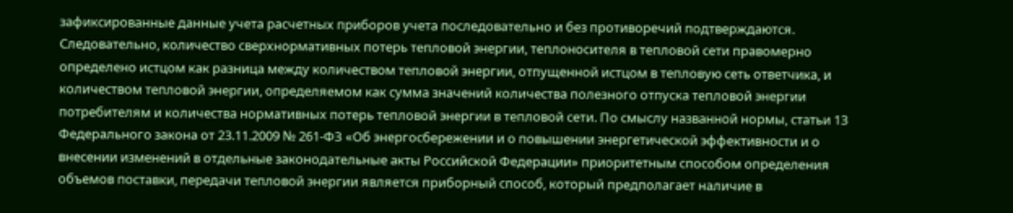зафиксированные данные учета расчетных приборов учета последовательно и без противоречий подтверждаются. Следовательно, количество сверхнормативных потерь тепловой энергии, теплоносителя в тепловой сети правомерно определено истцом как разница между количеством тепловой энергии, отпущенной истцом в тепловую сеть ответчика, и количеством тепловой энергии, определяемом как сумма значений количества полезного отпуска тепловой энергии потребителям и количества нормативных потерь тепловой энергии в тепловой сети. По смыслу названной нормы, статьи 13 Федерального закона от 23.11.2009 № 261-ФЗ «Об энергосбережении и о повышении энергетической эффективности и о внесении изменений в отдельные законодательные акты Российской Федерации» приоритетным способом определения объемов поставки, передачи тепловой энергии является приборный способ, который предполагает наличие в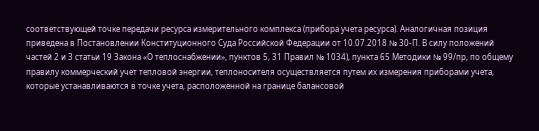соответствующей точке передачи ресурса измерительного комплекса (прибора учета ресурса). Аналогичная позиция приведена в Постановлении Конституционного Суда Российской Федерации от 10.07.2018 № 30-П. В силу положений частей 2 и 3 статьи 19 Закона «О теплоснабжении», пунктов 5, 31 Правил № 1034), пункта 65 Методики № 99/пр, по общему правилу коммерческий учет тепловой энергии, теплоносителя осуществляется путем их измерения приборами учета, которые устанавливаются в точке учета, расположенной на границе балансовой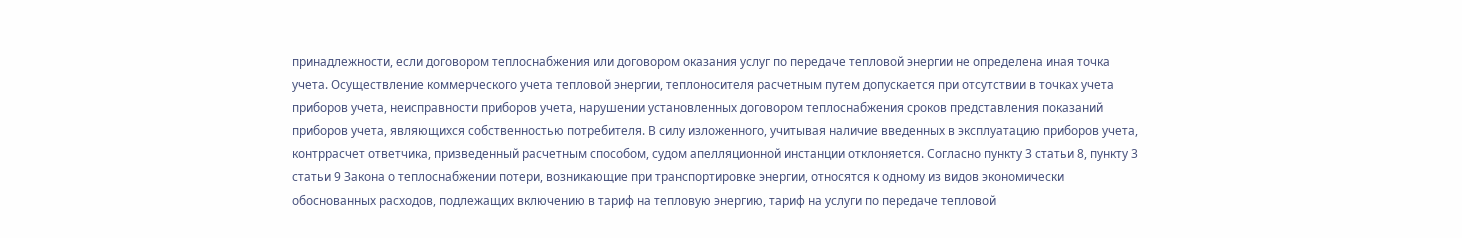принадлежности, если договором теплоснабжения или договором оказания услуг по передаче тепловой энергии не определена иная точка учета. Осуществление коммерческого учета тепловой энергии, теплоносителя расчетным путем допускается при отсутствии в точках учета приборов учета, неисправности приборов учета, нарушении установленных договором теплоснабжения сроков представления показаний приборов учета, являющихся собственностью потребителя. В силу изложенного, учитывая наличие введенных в эксплуатацию приборов учета, контррасчет ответчика, призведенный расчетным способом, судом апелляционной инстанции отклоняется. Согласно пункту 3 статьи 8, пункту 3 статьи 9 Закона о теплоснабжении потери, возникающие при транспортировке энергии, относятся к одному из видов экономически обоснованных расходов, подлежащих включению в тариф на тепловую энергию, тариф на услуги по передаче тепловой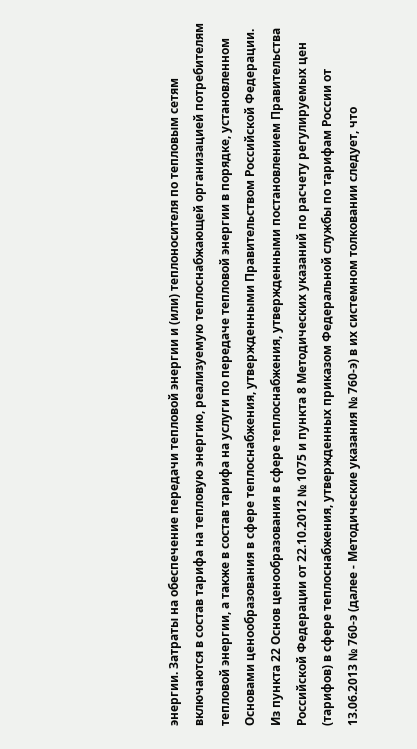энергии. Затраты на обеспечение передачи тепловой энергии и (или) теплоносителя по тепловым сетям включаются в состав тарифа на тепловую энергию, реализуемую теплоснабжающей организацией потребителям тепловой энергии, а также в состав тарифа на услуги по передаче тепловой энергии в порядке, установленном Основами ценообразования в сфере теплоснабжения, утвержденными Правительством Российской Федерации. Из пункта 22 Основ ценообразования в сфере теплоснабжения, утвержденными постановлением Правительства Российской Федерации от 22.10.2012 № 1075 и пункта 8 Методических указаний по расчету регулируемых цен (тарифов) в сфере теплоснабжения, утвержденных приказом Федеральной службы по тарифам России от 13.06.2013 № 760-э (далее - Методические указания № 760-э) в их системном толковании следует, что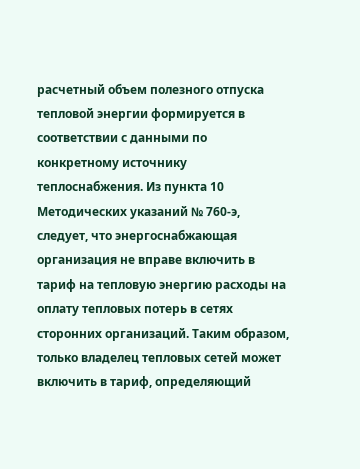расчетный объем полезного отпуска тепловой энергии формируется в соответствии с данными по конкретному источнику теплоснабжения. Из пункта 10 Методических указаний № 760-э, следует, что энергоснабжающая организация не вправе включить в тариф на тепловую энергию расходы на оплату тепловых потерь в сетях сторонних организаций. Таким образом, только владелец тепловых сетей может включить в тариф, определяющий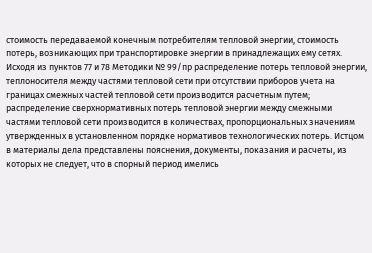стоимость передаваемой конечным потребителям тепловой энергии, стоимость потерь, возникающих при транспортировке энергии в принадлежащих ему сетях. Исходя из пунктов 77 и 78 Методики № 99/пр распределение потерь тепловой энергии, теплоносителя между частями тепловой сети при отсутствии приборов учета на границах смежных частей тепловой сети производится расчетным путем; распределение сверхнормативных потерь тепловой энергии между смежными частями тепловой сети производится в количествах, пропорциональных значениям утвержденных в установленном порядке нормативов технологических потерь. Истцом в материалы дела представлены пояснения, документы, показания и расчеты, из которых не следует, что в спорный период имелись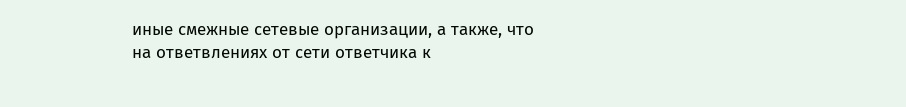иные смежные сетевые организации, а также, что на ответвлениях от сети ответчика к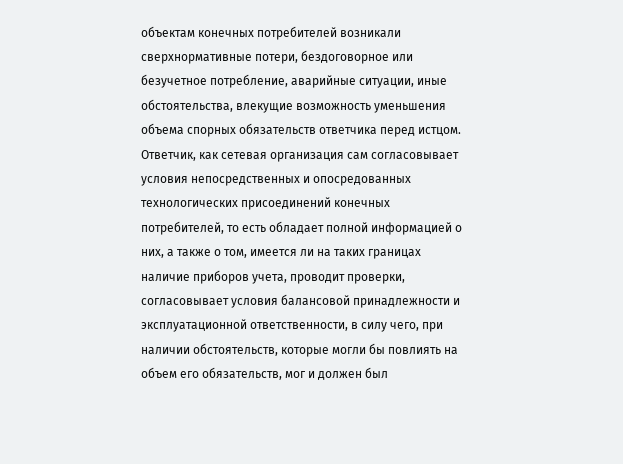объектам конечных потребителей возникали сверхнормативные потери, бездоговорное или безучетное потребление, аварийные ситуации, иные обстоятельства, влекущие возможность уменьшения объема спорных обязательств ответчика перед истцом. Ответчик, как сетевая организация сам согласовывает условия непосредственных и опосредованных технологических присоединений конечных потребителей, то есть обладает полной информацией о них, а также о том, имеется ли на таких границах наличие приборов учета, проводит проверки, согласовывает условия балансовой принадлежности и эксплуатационной ответственности, в силу чего, при наличии обстоятельств, которые могли бы повлиять на объем его обязательств, мог и должен был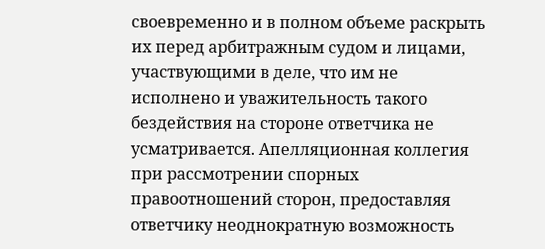своевременно и в полном объеме раскрыть их перед арбитражным судом и лицами, участвующими в деле, что им не исполнено и уважительность такого бездействия на стороне ответчика не усматривается. Апелляционная коллегия при рассмотрении спорных правоотношений сторон, предоставляя ответчику неоднократную возможность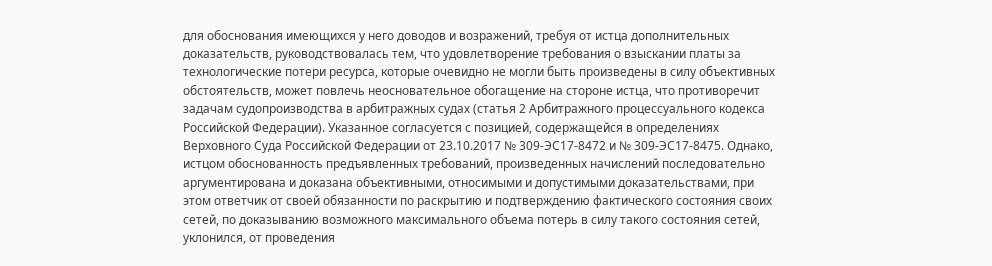для обоснования имеющихся у него доводов и возражений, требуя от истца дополнительных доказательств, руководствовалась тем, что удовлетворение требования о взыскании платы за технологические потери ресурса, которые очевидно не могли быть произведены в силу объективных обстоятельств, может повлечь неосновательное обогащение на стороне истца, что противоречит задачам судопроизводства в арбитражных судах (статья 2 Арбитражного процессуального кодекса Российской Федерации). Указанное согласуется с позицией, содержащейся в определениях Верховного Суда Российской Федерации от 23.10.2017 № 309-ЭС17-8472 и № 309-ЭС17-8475. Однако, истцом обоснованность предъявленных требований, произведенных начислений последовательно аргументирована и доказана объективными, относимыми и допустимыми доказательствами, при этом ответчик от своей обязанности по раскрытию и подтверждению фактического состояния своих сетей, по доказыванию возможного максимального объема потерь в силу такого состояния сетей, уклонился, от проведения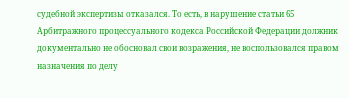судебной экспертизы отказался. То есть, в нарушение статьи 65 Арбитражного процессуального кодекса Российской Федерации должник документально не обосновал свои возражения, не воспользовался правом назначения по делу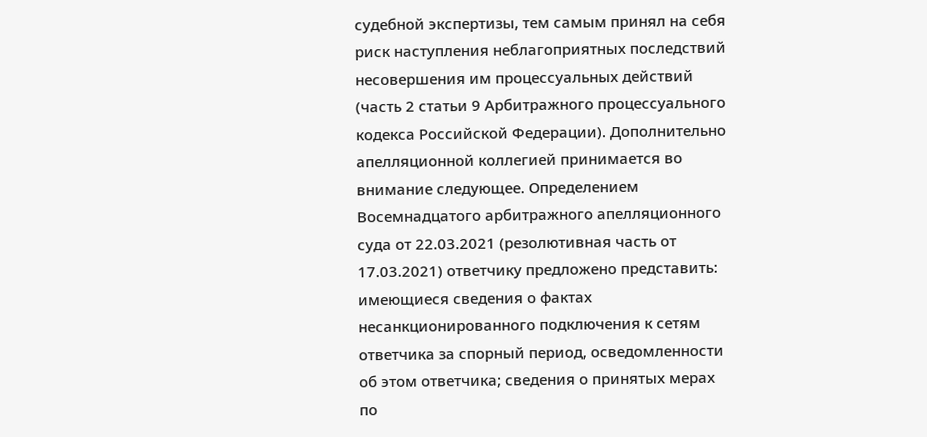судебной экспертизы, тем самым принял на себя риск наступления неблагоприятных последствий несовершения им процессуальных действий (часть 2 статьи 9 Арбитражного процессуального кодекса Российской Федерации). Дополнительно апелляционной коллегией принимается во внимание следующее. Определением Восемнадцатого арбитражного апелляционного суда от 22.03.2021 (резолютивная часть от 17.03.2021) ответчику предложено представить: имеющиеся сведения о фактах несанкционированного подключения к сетям ответчика за спорный период, осведомленности об этом ответчика; сведения о принятых мерах по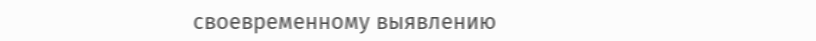своевременному выявлению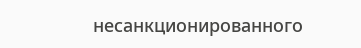несанкционированного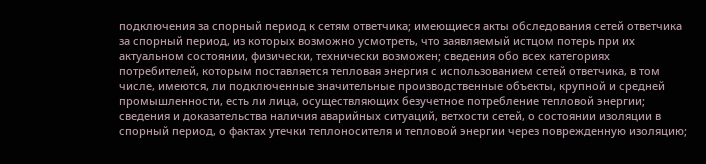подключения за спорный период к сетям ответчика; имеющиеся акты обследования сетей ответчика за спорный период, из которых возможно усмотреть, что заявляемый истцом потерь при их актуальном состоянии, физически, технически возможен; сведения обо всех категориях потребителей, которым поставляется тепловая энергия с использованием сетей ответчика, в том числе, имеются, ли подключенные значительные производственные объекты, крупной и средней промышленности, есть ли лица, осуществляющих безучетное потребление тепловой энергии; сведения и доказательства наличия аварийных ситуаций, ветхости сетей, о состоянии изоляции в спорный период, о фактах утечки теплоносителя и тепловой энергии через поврежденную изоляцию;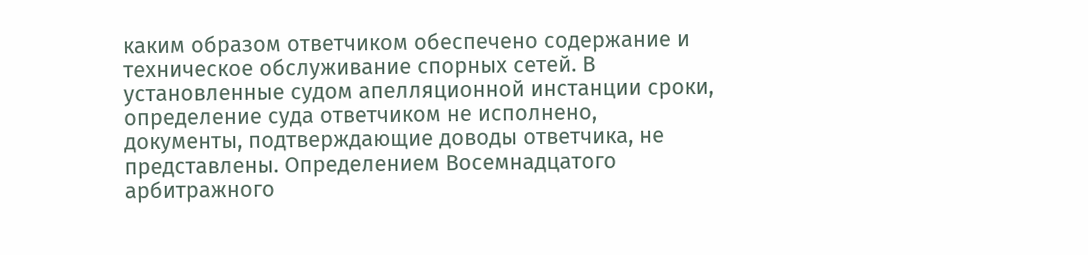каким образом ответчиком обеспечено содержание и техническое обслуживание спорных сетей. В установленные судом апелляционной инстанции сроки, определение суда ответчиком не исполнено, документы, подтверждающие доводы ответчика, не представлены. Определением Восемнадцатого арбитражного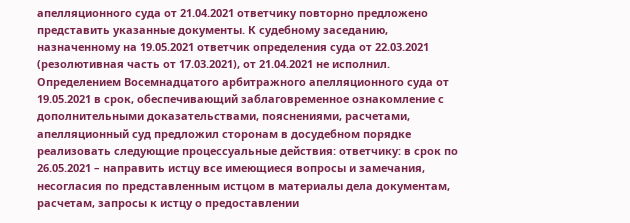апелляционного суда от 21.04.2021 ответчику повторно предложено представить указанные документы. К судебному заседанию, назначенному на 19.05.2021 ответчик определения суда от 22.03.2021 (резолютивная часть от 17.03.2021), от 21.04.2021 не исполнил. Определением Восемнадцатого арбитражного апелляционного суда от 19.05.2021 в срок, обеспечивающий заблаговременное ознакомление с дополнительными доказательствами, пояснениями, расчетами, апелляционный суд предложил сторонам в досудебном порядке реализовать следующие процессуальные действия: ответчику: в срок по 26.05.2021 – направить истцу все имеющиеся вопросы и замечания, несогласия по представленным истцом в материалы дела документам, расчетам, запросы к истцу о предоставлении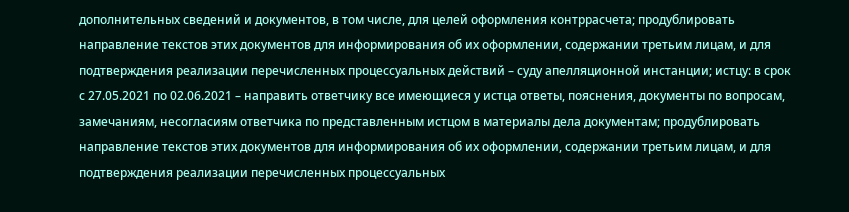дополнительных сведений и документов, в том числе, для целей оформления контррасчета; продублировать направление текстов этих документов для информирования об их оформлении, содержании третьим лицам, и для подтверждения реализации перечисленных процессуальных действий – суду апелляционной инстанции; истцу: в срок с 27.05.2021 по 02.06.2021 – направить ответчику все имеющиеся у истца ответы, пояснения, документы по вопросам, замечаниям, несогласиям ответчика по представленным истцом в материалы дела документам; продублировать направление текстов этих документов для информирования об их оформлении, содержании третьим лицам, и для подтверждения реализации перечисленных процессуальных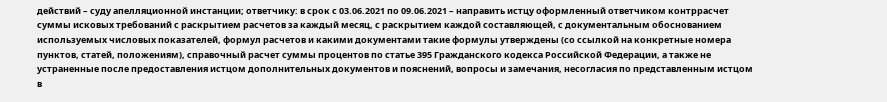действий – суду апелляционной инстанции; ответчику: в срок с 03.06.2021 по 09.06.2021 – направить истцу оформленный ответчиком контррасчет суммы исковых требований с раскрытием расчетов за каждый месяц, с раскрытием каждой составляющей, с документальным обоснованием используемых числовых показателей, формул расчетов и какими документами такие формулы утверждены (со ссылкой на конкретные номера пунктов, статей, положениям), справочный расчет суммы процентов по статье 395 Гражданского кодекса Российской Федерации, а также не устраненные после предоставления истцом дополнительных документов и пояснений, вопросы и замечания, несогласия по представленным истцом в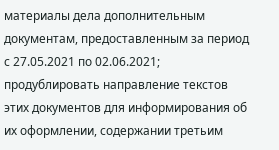материалы дела дополнительным документам, предоставленным за период с 27.05.2021 по 02.06.2021; продублировать направление текстов этих документов для информирования об их оформлении, содержании третьим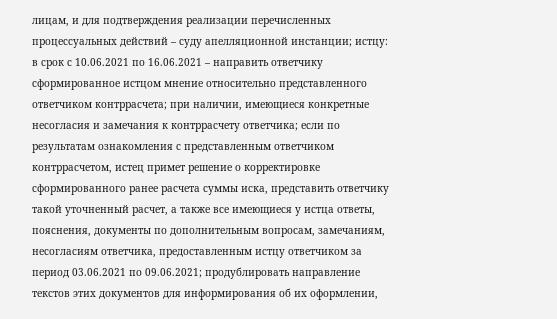лицам, и для подтверждения реализации перечисленных процессуальных действий – суду апелляционной инстанции; истцу: в срок с 10.06.2021 по 16.06.2021 – направить ответчику сформированное истцом мнение относительно представленного ответчиком контррасчета; при наличии, имеющиеся конкретные несогласия и замечания к контррасчету ответчика; если по результатам ознакомления с представленным ответчиком контррасчетом, истец примет решение о корректировке сформированного ранее расчета суммы иска, представить ответчику такой уточненный расчет, а также все имеющиеся у истца ответы, пояснения, документы по дополнительным вопросам, замечаниям, несогласиям ответчика, предоставленным истцу ответчиком за период 03.06.2021 по 09.06.2021; продублировать направление текстов этих документов для информирования об их оформлении,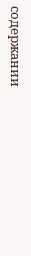содержании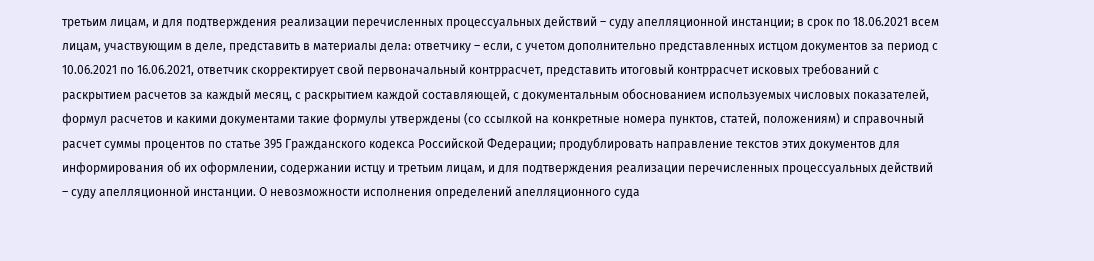третьим лицам, и для подтверждения реализации перечисленных процессуальных действий – суду апелляционной инстанции; в срок по 18.06.2021 всем лицам, участвующим в деле, представить в материалы дела: ответчику – если, с учетом дополнительно представленных истцом документов за период с 10.06.2021 по 16.06.2021, ответчик скорректирует свой первоначальный контррасчет, представить итоговый контррасчет исковых требований с раскрытием расчетов за каждый месяц, с раскрытием каждой составляющей, с документальным обоснованием используемых числовых показателей, формул расчетов и какими документами такие формулы утверждены (со ссылкой на конкретные номера пунктов, статей, положениям) и справочный расчет суммы процентов по статье 395 Гражданского кодекса Российской Федерации; продублировать направление текстов этих документов для информирования об их оформлении, содержании истцу и третьим лицам, и для подтверждения реализации перечисленных процессуальных действий – суду апелляционной инстанции. О невозможности исполнения определений апелляционного суда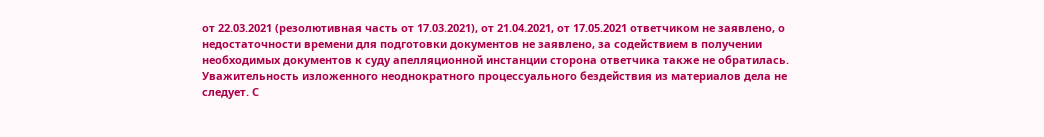от 22.03.2021 (резолютивная часть от 17.03.2021), от 21.04.2021, от 17.05.2021 ответчиком не заявлено, о недостаточности времени для подготовки документов не заявлено, за содействием в получении необходимых документов к суду апелляционной инстанции сторона ответчика также не обратилась. Уважительность изложенного неоднократного процессуального бездействия из материалов дела не следует. С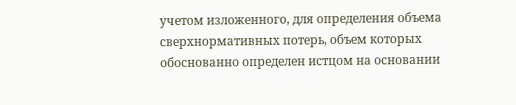учетом изложенного, для определения объема сверхнормативных потерь, объем которых обоснованно определен истцом на основании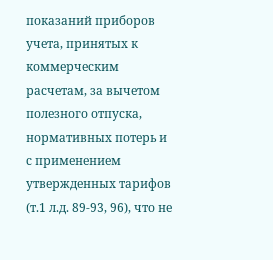показаний приборов учета, принятых к коммерческим расчетам, за вычетом полезного отпуска, нормативных потерь и с применением утвержденных тарифов (т.1 л.д. 89-93, 96), что не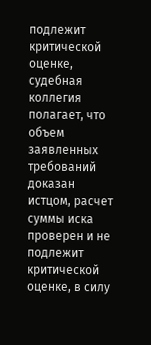подлежит критической оценке, судебная коллегия полагает, что объем заявленных требований доказан истцом, расчет суммы иска проверен и не подлежит критической оценке, в силу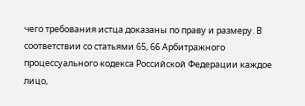чего требования истца доказаны по праву и размеру. В соответствии со статьями 65, 66 Арбитражного процессуального кодекса Российской Федерации каждое лицо,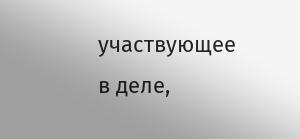участвующее в деле,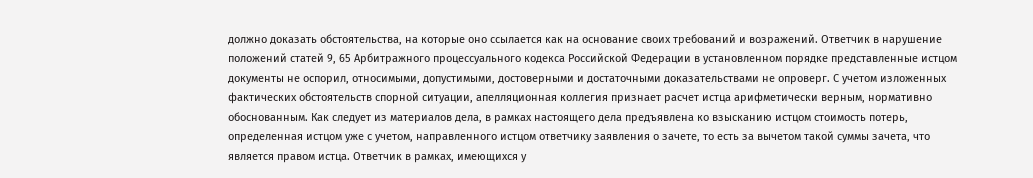должно доказать обстоятельства, на которые оно ссылается как на основание своих требований и возражений. Ответчик в нарушение положений статей 9, 65 Арбитражного процессуального кодекса Российской Федерации в установленном порядке представленные истцом документы не оспорил, относимыми, допустимыми, достоверными и достаточными доказательствами не опроверг. С учетом изложенных фактических обстоятельств спорной ситуации, апелляционная коллегия признает расчет истца арифметически верным, нормативно обоснованным. Как следует из материалов дела, в рамках настоящего дела предъявлена ко взысканию истцом стоимость потерь, определенная истцом уже с учетом, направленного истцом ответчику заявления о зачете, то есть за вычетом такой суммы зачета, что является правом истца. Ответчик в рамках, имеющихся у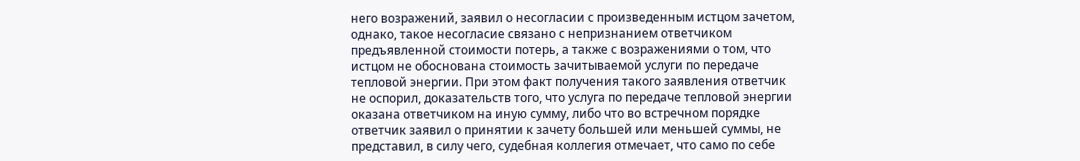него возражений, заявил о несогласии с произведенным истцом зачетом, однако, такое несогласие связано с непризнанием ответчиком предъявленной стоимости потерь, а также с возражениями о том, что истцом не обоснована стоимость зачитываемой услуги по передаче тепловой энергии. При этом факт получения такого заявления ответчик не оспорил, доказательств того, что услуга по передаче тепловой энергии оказана ответчиком на иную сумму, либо что во встречном порядке ответчик заявил о принятии к зачету большей или меньшей суммы, не представил, в силу чего, судебная коллегия отмечает, что само по себе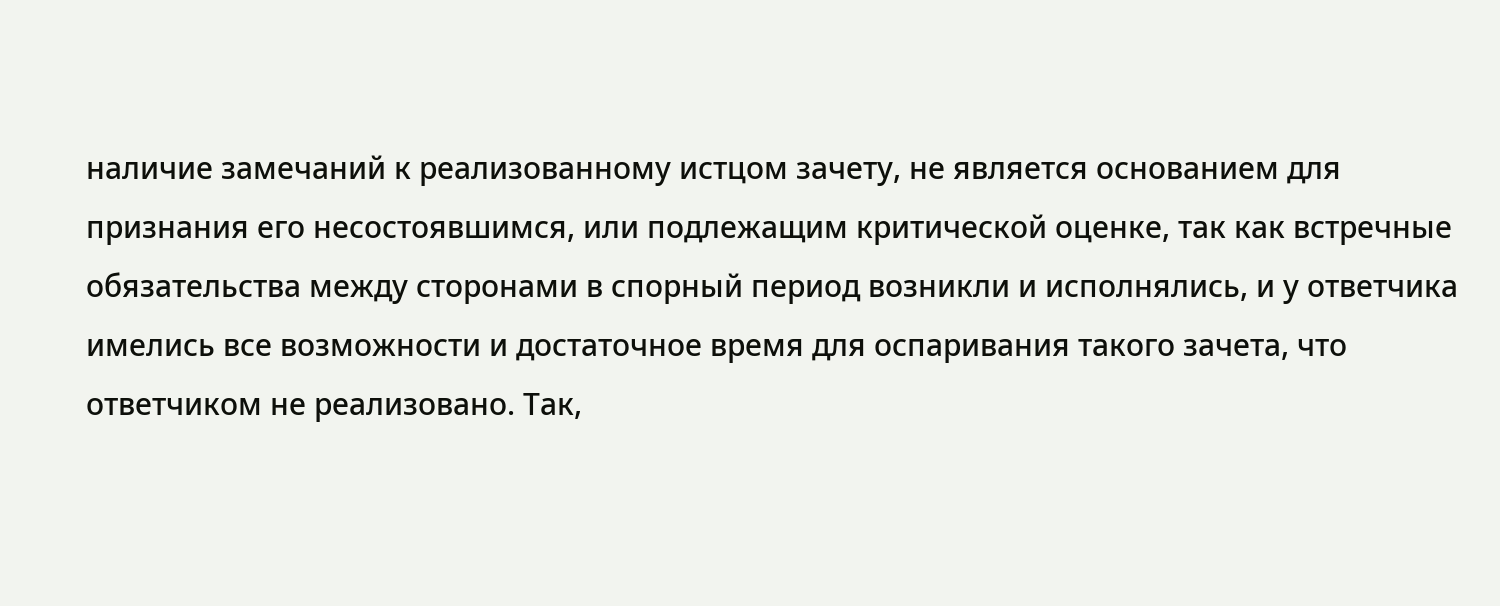наличие замечаний к реализованному истцом зачету, не является основанием для признания его несостоявшимся, или подлежащим критической оценке, так как встречные обязательства между сторонами в спорный период возникли и исполнялись, и у ответчика имелись все возможности и достаточное время для оспаривания такого зачета, что ответчиком не реализовано. Так,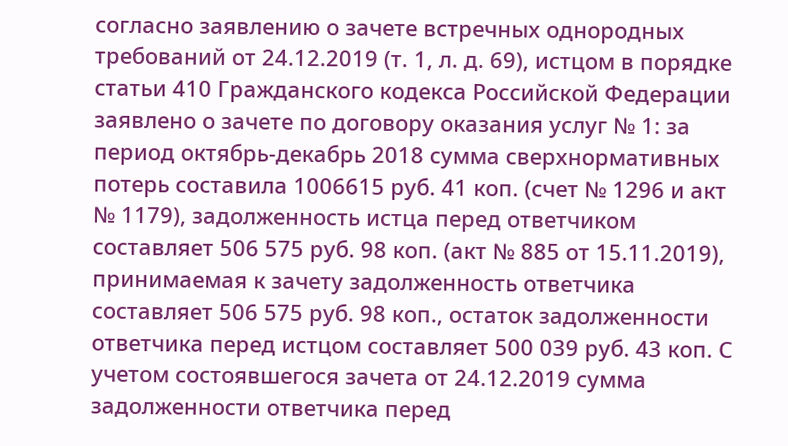согласно заявлению о зачете встречных однородных требований от 24.12.2019 (т. 1, л. д. 69), истцом в порядке статьи 410 Гражданского кодекса Российской Федерации заявлено о зачете по договору оказания услуг № 1: за период октябрь-декабрь 2018 сумма сверхнормативных потерь составила 1006615 руб. 41 коп. (счет № 1296 и акт № 1179), задолженность истца перед ответчиком составляет 506 575 руб. 98 коп. (акт № 885 от 15.11.2019), принимаемая к зачету задолженность ответчика составляет 506 575 руб. 98 коп., остаток задолженности ответчика перед истцом составляет 500 039 руб. 43 коп. С учетом состоявшегося зачета от 24.12.2019 сумма задолженности ответчика перед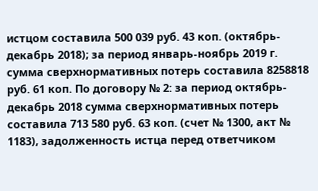истцом составила 500 039 руб. 43 коп. (октябрь-декабрь 2018); за период январь-ноябрь 2019 г. сумма сверхнормативных потерь составила 8258818 руб. 61 коп. По договору № 2: за период октябрь-декабрь 2018 сумма сверхнормативных потерь составила 713 580 руб. 63 коп. (счет № 1300, акт № 1183), задолженность истца перед ответчиком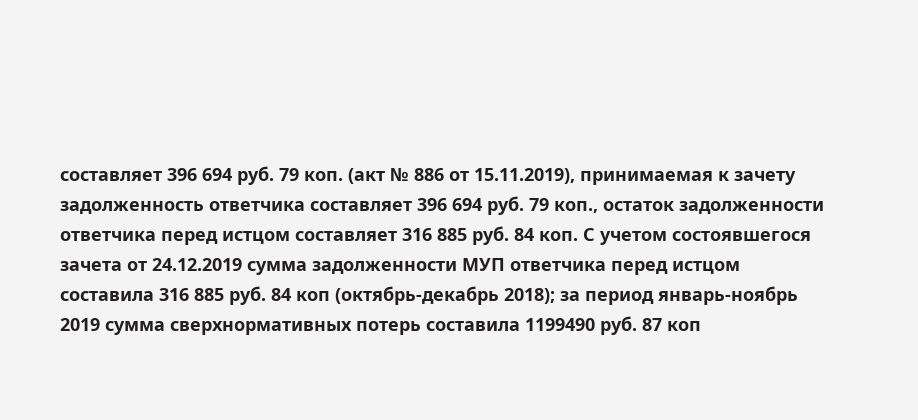составляет 396 694 руб. 79 коп. (акт № 886 от 15.11.2019), принимаемая к зачету задолженность ответчика составляет 396 694 руб. 79 коп., остаток задолженности ответчика перед истцом составляет 316 885 руб. 84 коп. С учетом состоявшегося зачета от 24.12.2019 сумма задолженности МУП ответчика перед истцом составила 316 885 руб. 84 коп (октябрь-декабрь 2018); за период январь-ноябрь 2019 сумма сверхнормативных потерь составила 1199490 руб. 87 коп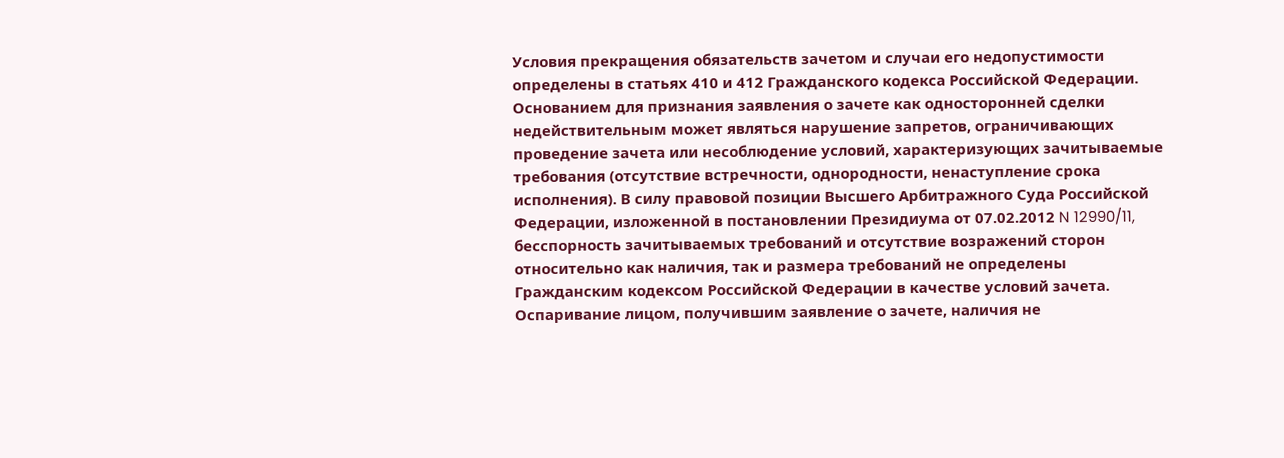Условия прекращения обязательств зачетом и случаи его недопустимости определены в статьях 410 и 412 Гражданского кодекса Российской Федерации. Основанием для признания заявления о зачете как односторонней сделки недействительным может являться нарушение запретов, ограничивающих проведение зачета или несоблюдение условий, характеризующих зачитываемые требования (отсутствие встречности, однородности, ненаступление срока исполнения). В силу правовой позиции Высшего Арбитражного Суда Российской Федерации, изложенной в постановлении Президиума от 07.02.2012 N 12990/11, бесспорность зачитываемых требований и отсутствие возражений сторон относительно как наличия, так и размера требований не определены Гражданским кодексом Российской Федерации в качестве условий зачета. Оспаривание лицом, получившим заявление о зачете, наличия не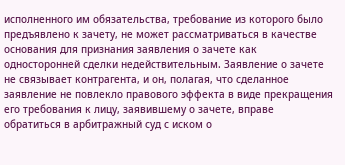исполненного им обязательства, требование из которого было предъявлено к зачету, не может рассматриваться в качестве основания для признания заявления о зачете как односторонней сделки недействительным. Заявление о зачете не связывает контрагента, и он, полагая, что сделанное заявление не повлекло правового эффекта в виде прекращения его требования к лицу, заявившему о зачете, вправе обратиться в арбитражный суд с иском о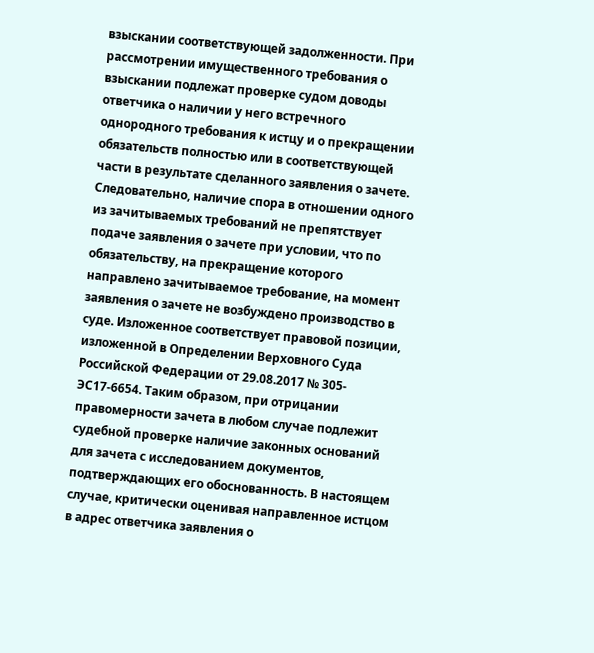взыскании соответствующей задолженности. При рассмотрении имущественного требования о взыскании подлежат проверке судом доводы ответчика о наличии у него встречного однородного требования к истцу и о прекращении обязательств полностью или в соответствующей части в результате сделанного заявления о зачете. Следовательно, наличие спора в отношении одного из зачитываемых требований не препятствует подаче заявления о зачете при условии, что по обязательству, на прекращение которого направлено зачитываемое требование, на момент заявления о зачете не возбуждено производство в суде. Изложенное соответствует правовой позиции, изложенной в Определении Верховного Суда Российской Федерации от 29.08.2017 № 305-ЭС17-6654. Таким образом, при отрицании правомерности зачета в любом случае подлежит судебной проверке наличие законных оснований для зачета с исследованием документов, подтверждающих его обоснованность. В настоящем случае, критически оценивая направленное истцом в адрес ответчика заявления о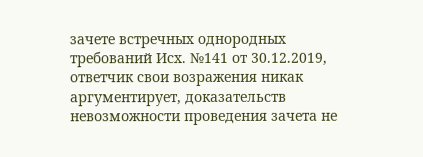зачете встречных однородных требований Исх. №141 от 30.12.2019, ответчик свои возражения никак аргументирует, доказательств невозможности проведения зачета не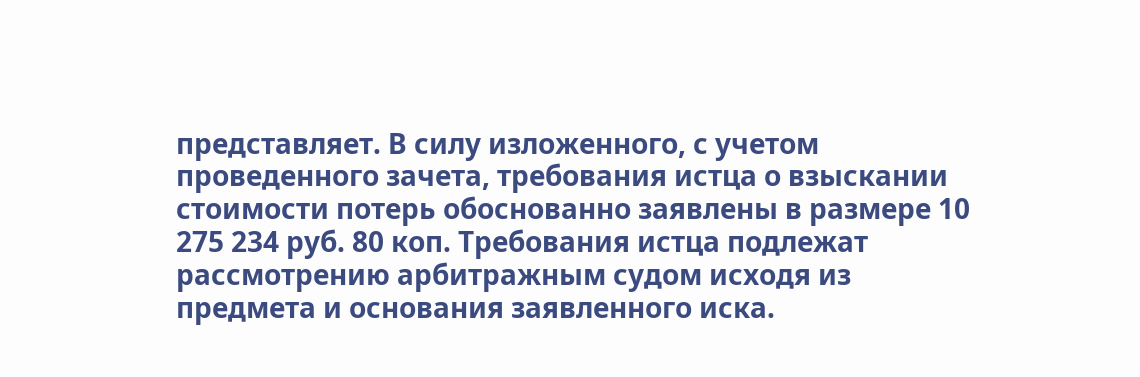представляет. В силу изложенного, с учетом проведенного зачета, требования истца о взыскании стоимости потерь обоснованно заявлены в размере 10 275 234 руб. 80 коп. Требования истца подлежат рассмотрению арбитражным судом исходя из предмета и основания заявленного иска.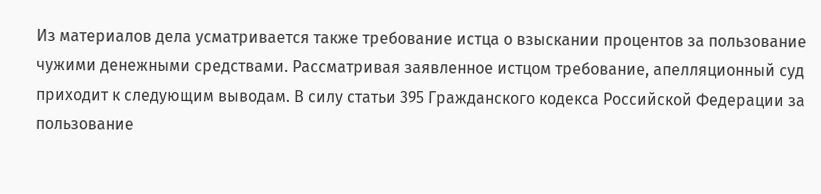Из материалов дела усматривается также требование истца о взыскании процентов за пользование чужими денежными средствами. Рассматривая заявленное истцом требование, апелляционный суд приходит к следующим выводам. В силу статьи 395 Гражданского кодекса Российской Федерации за пользование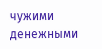чужими денежными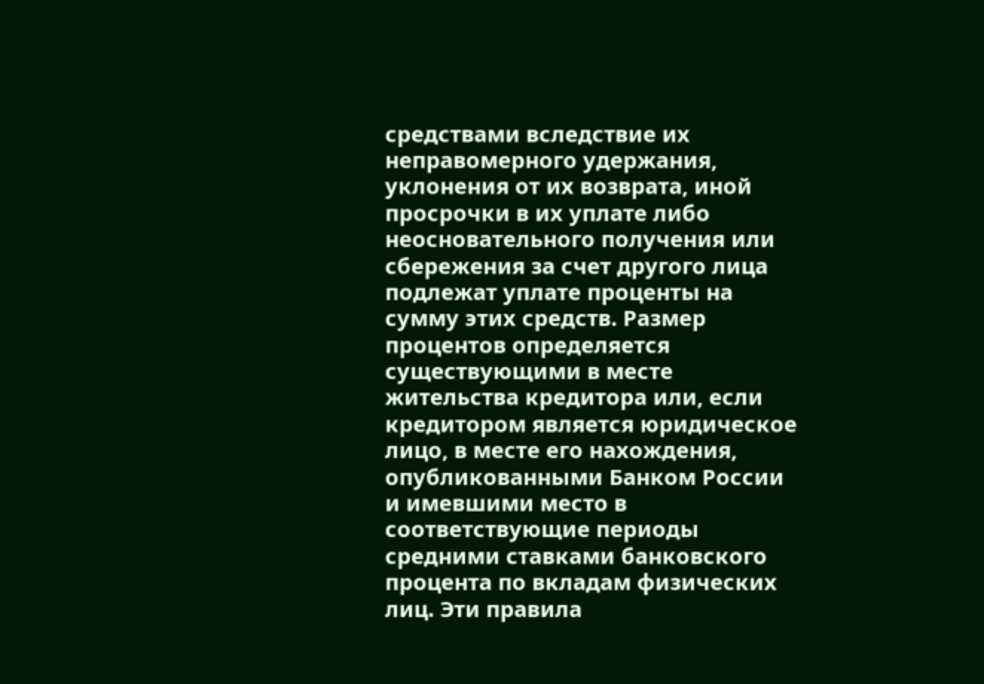средствами вследствие их неправомерного удержания, уклонения от их возврата, иной просрочки в их уплате либо неосновательного получения или сбережения за счет другого лица подлежат уплате проценты на сумму этих средств. Размер процентов определяется существующими в месте жительства кредитора или, если кредитором является юридическое лицо, в месте его нахождения, опубликованными Банком России и имевшими место в соответствующие периоды средними ставками банковского процента по вкладам физических лиц. Эти правила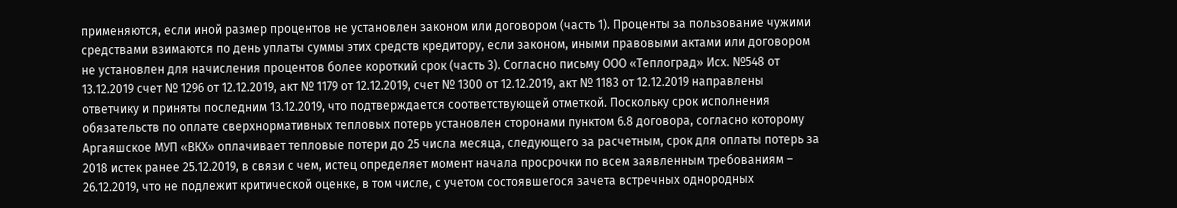применяются, если иной размер процентов не установлен законом или договором (часть 1). Проценты за пользование чужими средствами взимаются по день уплаты суммы этих средств кредитору, если законом, иными правовыми актами или договором не установлен для начисления процентов более короткий срок (часть 3). Согласно письму ООО «Теплоград» Исх. №548 от 13.12.2019 счет № 1296 от 12.12.2019, акт № 1179 от 12.12.2019, счет № 1300 от 12.12.2019, акт № 1183 от 12.12.2019 направлены ответчику и приняты последним 13.12.2019, что подтверждается соответствующей отметкой. Поскольку срок исполнения обязательств по оплате сверхнормативных тепловых потерь установлен сторонами пунктом 6.8 договора, согласно которому Аргаяшское МУП «ВКХ» оплачивает тепловые потери до 25 числа месяца, следующего за расчетным, срок для оплаты потерь за 2018 истек ранее 25.12.2019, в связи с чем, истец определяет момент начала просрочки по всем заявленным требованиям – 26.12.2019, что не подлежит критической оценке, в том числе, с учетом состоявшегося зачета встречных однородных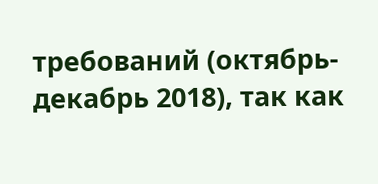требований (октябрь-декабрь 2018), так как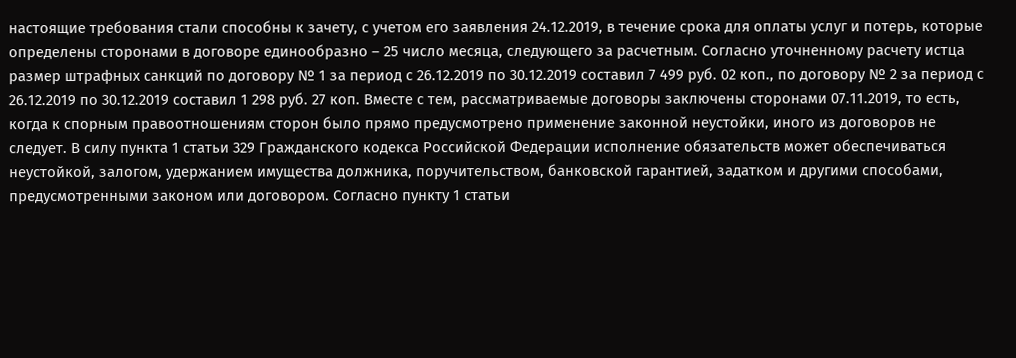настоящие требования стали способны к зачету, с учетом его заявления 24.12.2019, в течение срока для оплаты услуг и потерь, которые определены сторонами в договоре единообразно – 25 число месяца, следующего за расчетным. Согласно уточненному расчету истца размер штрафных санкций по договору № 1 за период с 26.12.2019 по 30.12.2019 составил 7 499 руб. 02 коп., по договору № 2 за период с 26.12.2019 по 30.12.2019 составил 1 298 руб. 27 коп. Вместе с тем, рассматриваемые договоры заключены сторонами 07.11.2019, то есть, когда к спорным правоотношениям сторон было прямо предусмотрено применение законной неустойки, иного из договоров не следует. В силу пункта 1 статьи 329 Гражданского кодекса Российской Федерации исполнение обязательств может обеспечиваться неустойкой, залогом, удержанием имущества должника, поручительством, банковской гарантией, задатком и другими способами, предусмотренными законом или договором. Согласно пункту 1 статьи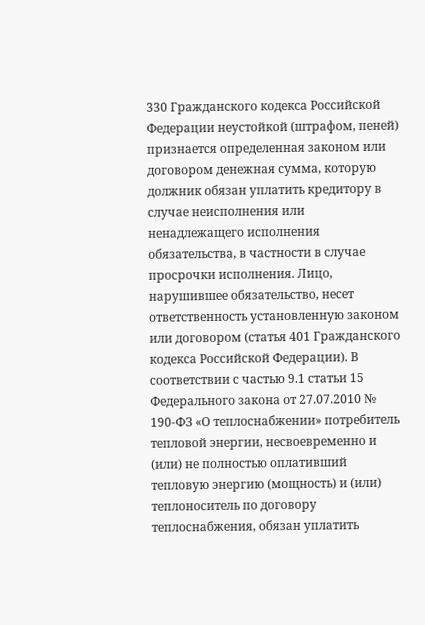330 Гражданского кодекса Российской Федерации неустойкой (штрафом, пеней) признается определенная законом или договором денежная сумма, которую должник обязан уплатить кредитору в случае неисполнения или ненадлежащего исполнения обязательства, в частности в случае просрочки исполнения. Лицо, нарушившее обязательство, несет ответственность установленную законом или договором (статья 401 Гражданского кодекса Российской Федерации). В соответствии с частью 9.1 статьи 15 Федерального закона от 27.07.2010 № 190-ФЗ «О теплоснабжении» потребитель тепловой энергии, несвоевременно и (или) не полностью оплативший тепловую энергию (мощность) и (или) теплоноситель по договору теплоснабжения, обязан уплатить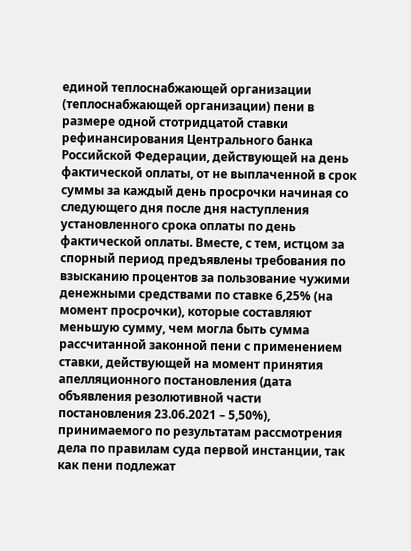единой теплоснабжающей организации (теплоснабжающей организации) пени в размере одной стотридцатой ставки рефинансирования Центрального банка Российской Федерации, действующей на день фактической оплаты, от не выплаченной в срок суммы за каждый день просрочки начиная со следующего дня после дня наступления установленного срока оплаты по день фактической оплаты. Вместе, с тем, истцом за спорный период предъявлены требования по взысканию процентов за пользование чужими денежными средствами по ставке 6,25% (на момент просрочки), которые составляют меньшую сумму, чем могла быть сумма рассчитанной законной пени с применением ставки, действующей на момент принятия апелляционного постановления (дата объявления резолютивной части постановления 23.06.2021 – 5,50%), принимаемого по результатам рассмотрения дела по правилам суда первой инстанции, так как пени подлежат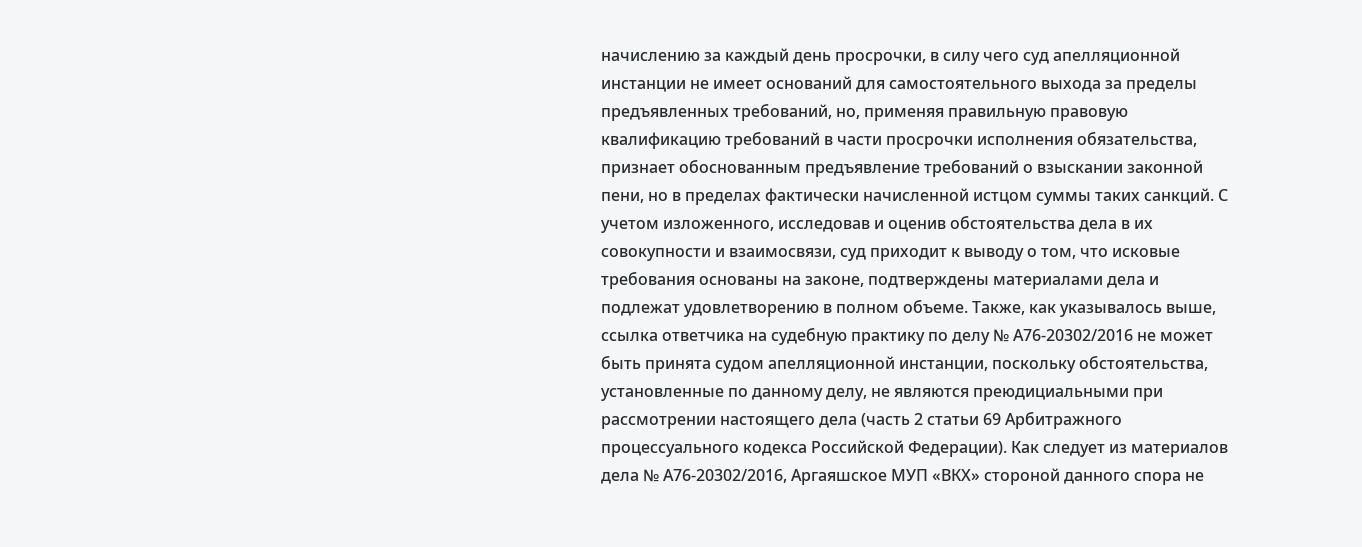начислению за каждый день просрочки, в силу чего суд апелляционной инстанции не имеет оснований для самостоятельного выхода за пределы предъявленных требований, но, применяя правильную правовую квалификацию требований в части просрочки исполнения обязательства, признает обоснованным предъявление требований о взыскании законной пени, но в пределах фактически начисленной истцом суммы таких санкций. С учетом изложенного, исследовав и оценив обстоятельства дела в их совокупности и взаимосвязи, суд приходит к выводу о том, что исковые требования основаны на законе, подтверждены материалами дела и подлежат удовлетворению в полном объеме. Также, как указывалось выше, ссылка ответчика на судебную практику по делу № А76-20302/2016 не может быть принята судом апелляционной инстанции, поскольку обстоятельства, установленные по данному делу, не являются преюдициальными при рассмотрении настоящего дела (часть 2 статьи 69 Арбитражного процессуального кодекса Российской Федерации). Как следует из материалов дела № А76-20302/2016, Аргаяшское МУП «ВКХ» стороной данного спора не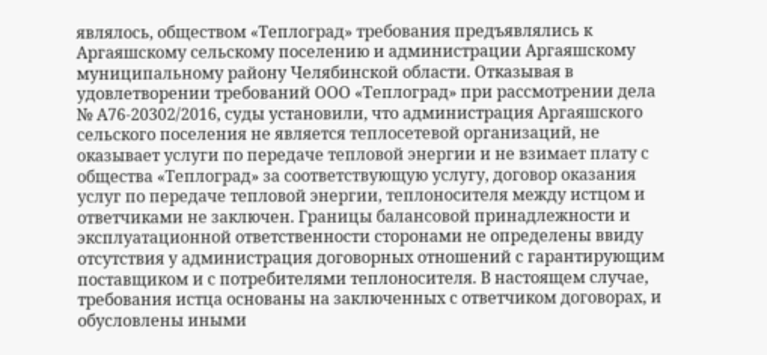являлось, обществом «Теплоград» требования предъявлялись к Аргаяшскому сельскому поселению и администрации Аргаяшскому муниципальному району Челябинской области. Отказывая в удовлетворении требований ООО «Теплоград» при рассмотрении дела № А76-20302/2016, суды установили, что администрация Аргаяшского сельского поселения не является теплосетевой организаций, не оказывает услуги по передаче тепловой энергии и не взимает плату с общества «Теплоград» за соответствующую услугу, договор оказания услуг по передаче тепловой энергии, теплоносителя между истцом и ответчиками не заключен. Границы балансовой принадлежности и эксплуатационной ответственности сторонами не определены ввиду отсутствия у администрация договорных отношений с гарантирующим поставщиком и с потребителями теплоносителя. В настоящем случае, требования истца основаны на заключенных с ответчиком договорах, и обусловлены иными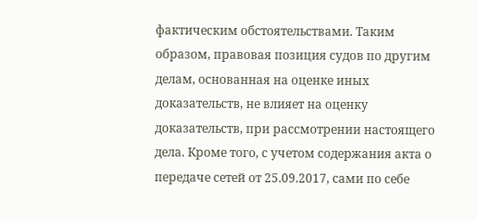фактическим обстоятельствами. Таким образом, правовая позиция судов по другим делам, основанная на оценке иных доказательств, не влияет на оценку доказательств, при рассмотрении настоящего дела. Кроме того, с учетом содержания акта о передаче сетей от 25.09.2017, сами по себе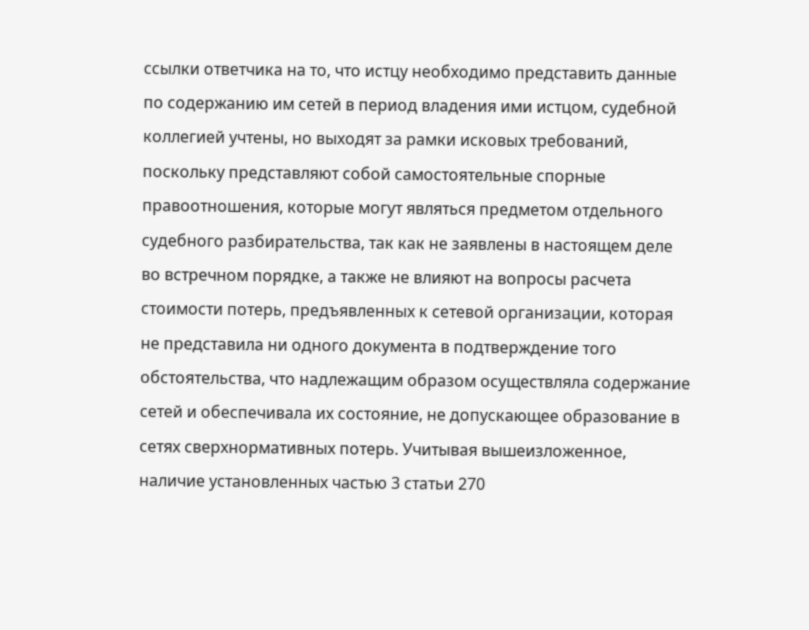ссылки ответчика на то, что истцу необходимо представить данные по содержанию им сетей в период владения ими истцом, судебной коллегией учтены, но выходят за рамки исковых требований, поскольку представляют собой самостоятельные спорные правоотношения, которые могут являться предметом отдельного судебного разбирательства, так как не заявлены в настоящем деле во встречном порядке, а также не влияют на вопросы расчета стоимости потерь, предъявленных к сетевой организации, которая не представила ни одного документа в подтверждение того обстоятельства, что надлежащим образом осуществляла содержание сетей и обеспечивала их состояние, не допускающее образование в сетях сверхнормативных потерь. Учитывая вышеизложенное, наличие установленных частью 3 статьи 270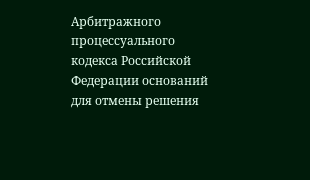Арбитражного процессуального кодекса Российской Федерации оснований для отмены решения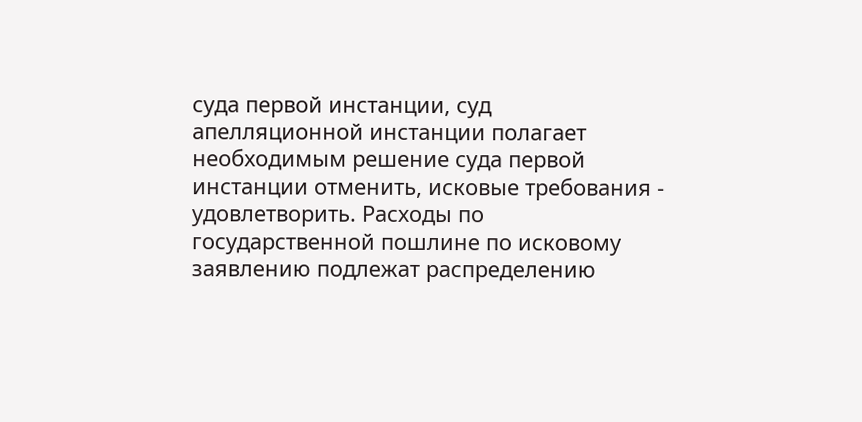суда первой инстанции, суд апелляционной инстанции полагает необходимым решение суда первой инстанции отменить, исковые требования - удовлетворить. Расходы по государственной пошлине по исковому заявлению подлежат распределению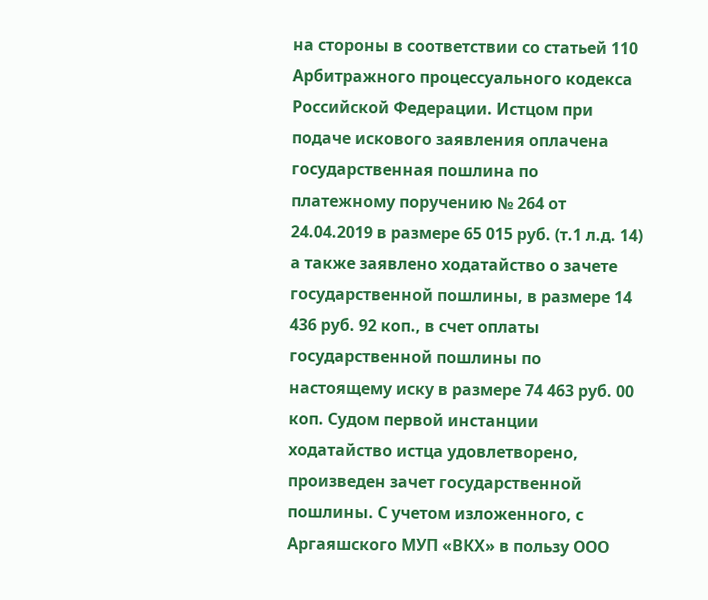на стороны в соответствии со статьей 110 Арбитражного процессуального кодекса Российской Федерации. Истцом при подаче искового заявления оплачена государственная пошлина по платежному поручению № 264 от 24.04.2019 в размере 65 015 руб. (т.1 л.д. 14) а также заявлено ходатайство о зачете государственной пошлины, в размере 14 436 руб. 92 коп., в счет оплаты государственной пошлины по настоящему иску в размере 74 463 руб. 00 коп. Судом первой инстанции ходатайство истца удовлетворено, произведен зачет государственной пошлины. С учетом изложенного, с Аргаяшского МУП «ВКХ» в пользу ООО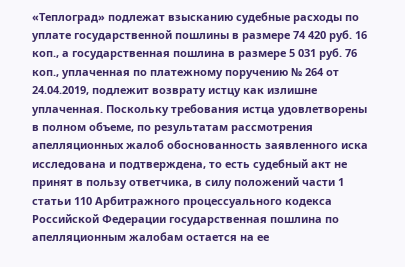«Теплоград» подлежат взысканию судебные расходы по уплате государственной пошлины в размере 74 420 руб. 16 коп., а государственная пошлина в размере 5 031 руб. 76 коп., уплаченная по платежному поручению № 264 от 24.04.2019, подлежит возврату истцу как излишне уплаченная. Поскольку требования истца удовлетворены в полном объеме, по результатам рассмотрения апелляционных жалоб обоснованность заявленного иска исследована и подтверждена, то есть судебный акт не принят в пользу ответчика, в силу положений части 1 статьи 110 Арбитражного процессуального кодекса Российской Федерации государственная пошлина по апелляционным жалобам остается на ее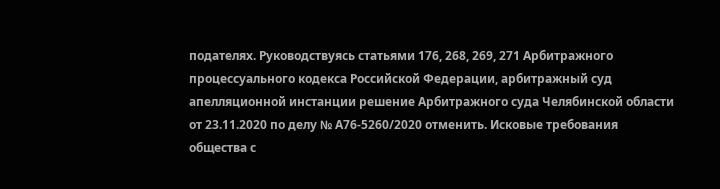подателях. Руководствуясь статьями 176, 268, 269, 271 Арбитражного процессуального кодекса Российской Федерации, арбитражный суд апелляционной инстанции решение Арбитражного суда Челябинской области от 23.11.2020 по делу № А76-5260/2020 отменить. Исковые требования общества с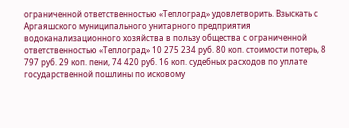ограниченной ответственностью «Теплоград» удовлетворить. Взыскать с Аргаяшского муниципального унитарного предприятия водоканализационного хозяйства в пользу общества с ограниченной ответственностью «Теплоград» 10 275 234 руб. 80 коп. стоимости потерь, 8 797 руб. 29 коп. пени, 74 420 руб. 16 коп. судебных расходов по уплате государственной пошлины по исковому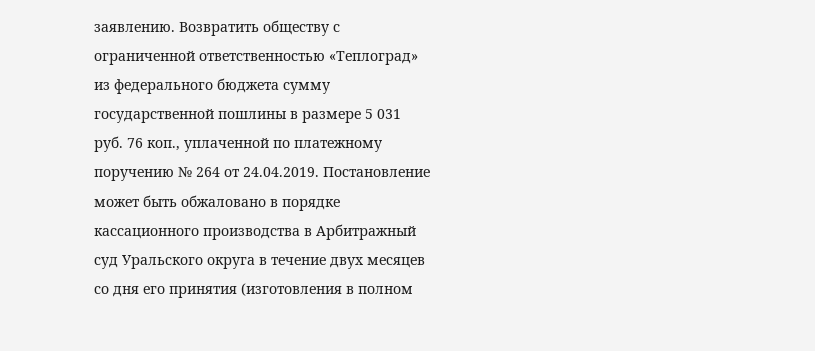заявлению. Возвратить обществу с ограниченной ответственностью «Теплоград» из федерального бюджета сумму государственной пошлины в размере 5 031 руб. 76 коп., уплаченной по платежному поручению № 264 от 24.04.2019. Постановление может быть обжаловано в порядке кассационного производства в Арбитражный суд Уральского округа в течение двух месяцев со дня его принятия (изготовления в полном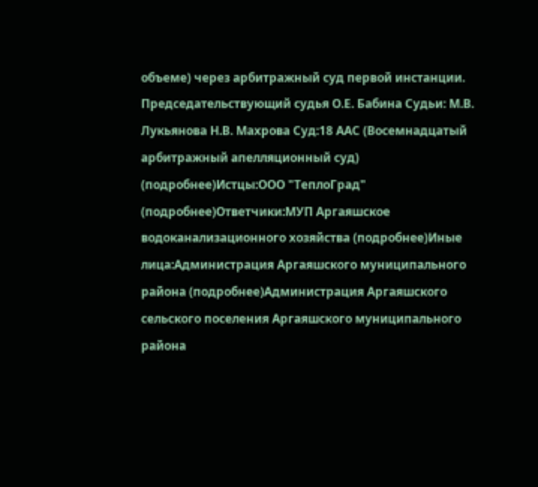объеме) через арбитражный суд первой инстанции. Председательствующий судья О.Е. Бабина Судьи: М.В. Лукьянова Н.В. Махрова Суд:18 ААС (Восемнадцатый арбитражный апелляционный суд) (подробнее)Истцы:ООО "ТеплоГрад" (подробнее)Ответчики:МУП Аргаяшское водоканализационного хозяйства (подробнее)Иные лица:Администрация Аргаяшского муниципального района (подробнее)Администрация Аргаяшского сельского поселения Аргаяшского муниципального района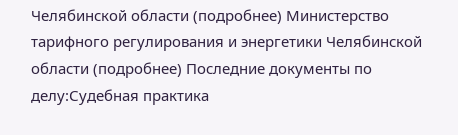Челябинской области (подробнее) Министерство тарифного регулирования и энергетики Челябинской области (подробнее) Последние документы по делу:Судебная практика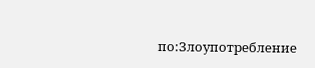по:Злоупотребление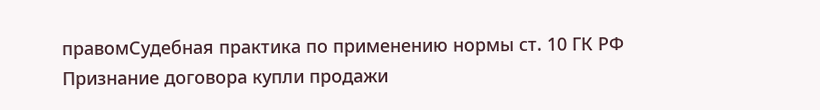правомСудебная практика по применению нормы ст. 10 ГК РФ Признание договора купли продажи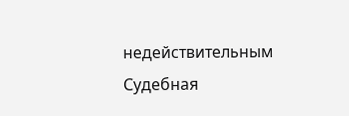недействительным Судебная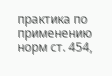практика по применению норм ст. 454,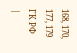168, 170, 177, 179 ГК РФ
|